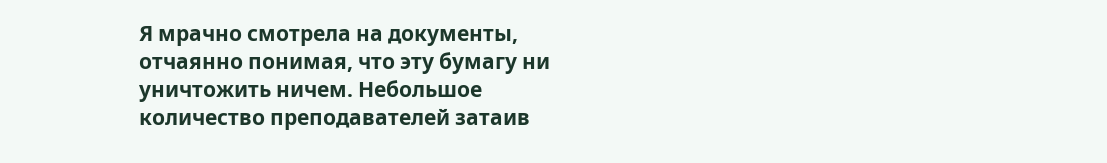Я мрачно смотрела на документы, отчаянно понимая, что эту бумагу ни уничтожить ничем. Небольшое количество преподавателей затаив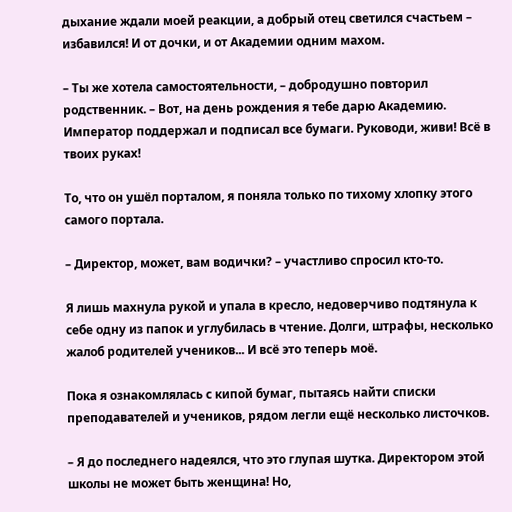дыхание ждали моей реакции, а добрый отец светился счастьем – избавился! И от дочки, и от Академии одним махом.

– Ты же хотела самостоятельности, – добродушно повторил родственник. – Вот, на день рождения я тебе дарю Академию. Император поддержал и подписал все бумаги. Руководи, живи! Всё в твоих руках!

То, что он ушёл порталом, я поняла только по тихому хлопку этого самого портала.

– Директор, может, вам водички? – участливо спросил кто-то.

Я лишь махнула рукой и упала в кресло, недоверчиво подтянула к себе одну из папок и углубилась в чтение. Долги, штрафы, несколько жалоб родителей учеников... И всё это теперь моё.

Пока я ознакомлялась с кипой бумаг, пытаясь найти списки преподавателей и учеников, рядом легли ещё несколько листочков.

– Я до последнего надеялся, что это глупая шутка. Директором этой школы не может быть женщина! Но,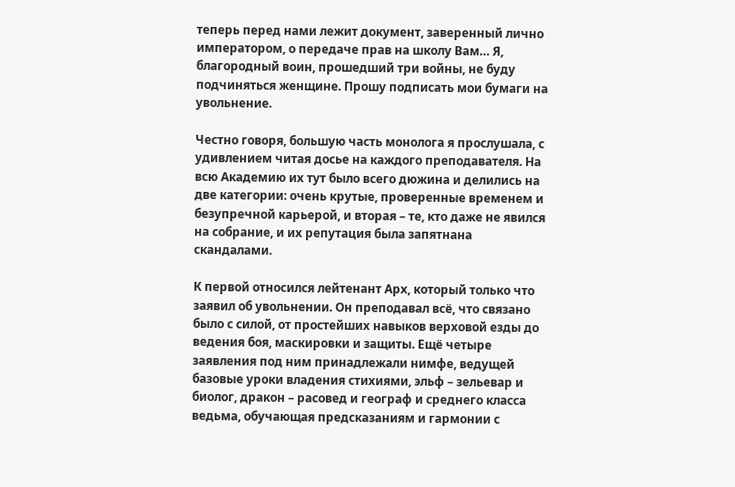теперь перед нами лежит документ, заверенный лично императором, о передаче прав на школу Вам… Я, благородный воин, прошедший три войны, не буду подчиняться женщине. Прошу подписать мои бумаги на увольнение.

Честно говоря, большую часть монолога я прослушала, с удивлением читая досье на каждого преподавателя. На всю Академию их тут было всего дюжина и делились на две категории: очень крутые, проверенные временем и безупречной карьерой, и вторая – те, кто даже не явился на собрание, и их репутация была запятнана скандалами.

К первой относился лейтенант Арх, который только что заявил об увольнении. Он преподавал всё, что связано было с силой, от простейших навыков верховой езды до ведения боя, маскировки и защиты. Ещё четыре заявления под ним принадлежали нимфе, ведущей базовые уроки владения стихиями, эльф – зельевар и биолог, дракон – расовед и географ и среднего класса ведьма, обучающая предсказаниям и гармонии с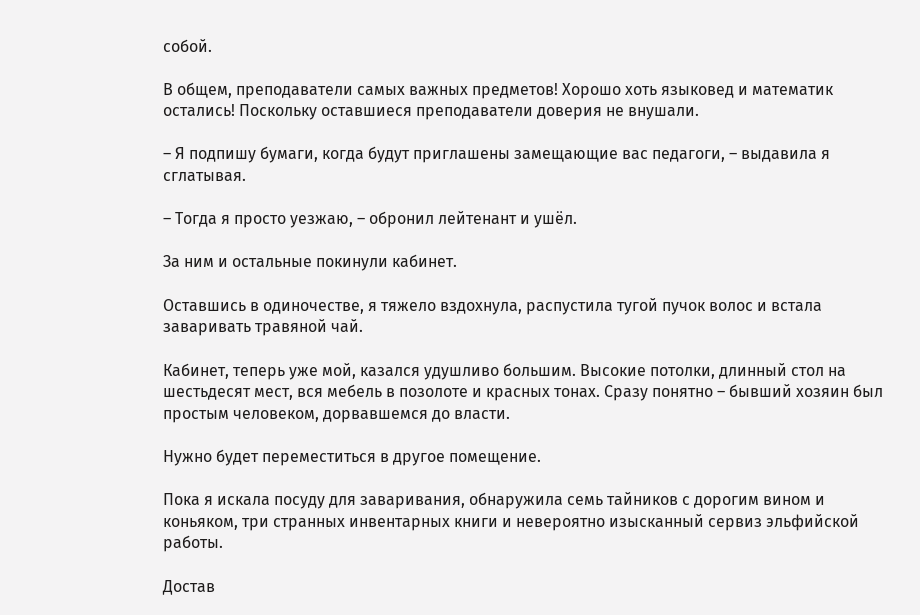собой.

В общем, преподаватели самых важных предметов! Хорошо хоть языковед и математик остались! Поскольку оставшиеся преподаватели доверия не внушали.

– Я подпишу бумаги, когда будут приглашены замещающие вас педагоги, – выдавила я сглатывая.

– Тогда я просто уезжаю, – обронил лейтенант и ушёл.

За ним и остальные покинули кабинет.

Оставшись в одиночестве, я тяжело вздохнула, распустила тугой пучок волос и встала заваривать травяной чай.

Кабинет, теперь уже мой, казался удушливо большим. Высокие потолки, длинный стол на шестьдесят мест, вся мебель в позолоте и красных тонах. Сразу понятно – бывший хозяин был простым человеком, дорвавшемся до власти.

Нужно будет переместиться в другое помещение.

Пока я искала посуду для заваривания, обнаружила семь тайников с дорогим вином и коньяком, три странных инвентарных книги и невероятно изысканный сервиз эльфийской работы.

Достав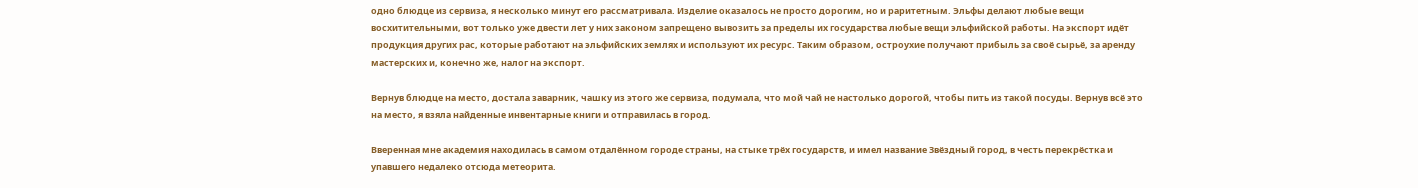одно блюдце из сервиза, я несколько минут его рассматривала. Изделие оказалось не просто дорогим, но и раритетным. Эльфы делают любые вещи восхитительными, вот только уже двести лет у них законом запрещено вывозить за пределы их государства любые вещи эльфийской работы. На экспорт идёт продукция других рас, которые работают на эльфийских землях и используют их ресурс. Таким образом, остроухие получают прибыль за своё сырьё, за аренду мастерских и, конечно же, налог на экспорт.

Вернув блюдце на место, достала заварник, чашку из этого же сервиза, подумала, что мой чай не настолько дорогой, чтобы пить из такой посуды. Вернув всё это на место, я взяла найденные инвентарные книги и отправилась в город.

Вверенная мне академия находилась в самом отдалённом городе страны, на стыке трёх государств, и имел название Звёздный город, в честь перекрёстка и упавшего недалеко отсюда метеорита.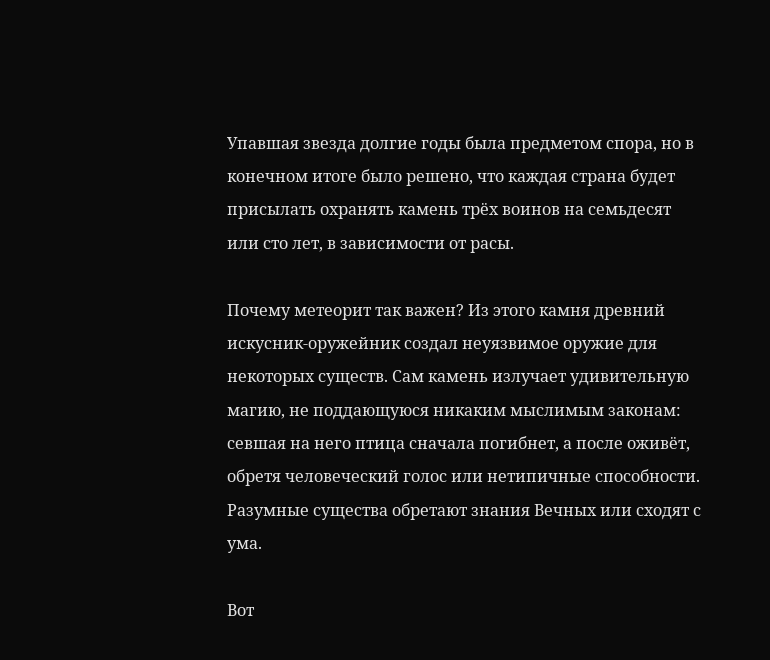Упавшая звезда долгие годы была предметом спора, но в конечном итоге было решено, что каждая страна будет присылать охранять камень трёх воинов на семьдесят или сто лет, в зависимости от расы.

Почему метеорит так важен? Из этого камня древний искусник-оружейник создал неуязвимое оружие для некоторых существ. Сам камень излучает удивительную магию, не поддающуюся никаким мыслимым законам: севшая на него птица сначала погибнет, а после оживёт, обретя человеческий голос или нетипичные способности. Разумные существа обретают знания Вечных или сходят с ума.

Вот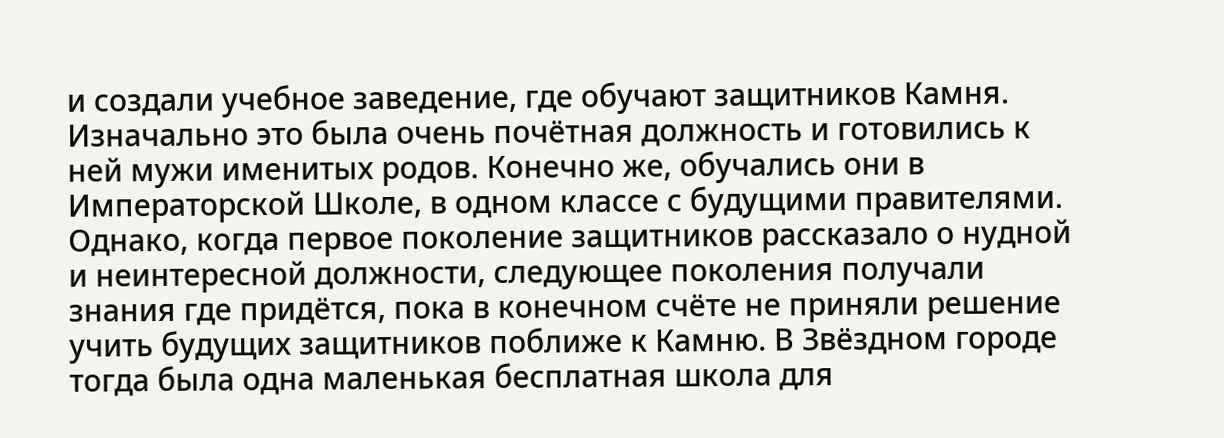и создали учебное заведение, где обучают защитников Камня. Изначально это была очень почётная должность и готовились к ней мужи именитых родов. Конечно же, обучались они в Императорской Школе, в одном классе с будущими правителями. Однако, когда первое поколение защитников рассказало о нудной и неинтересной должности, следующее поколения получали знания где придётся, пока в конечном счёте не приняли решение учить будущих защитников поближе к Камню. В Звёздном городе тогда была одна маленькая бесплатная школа для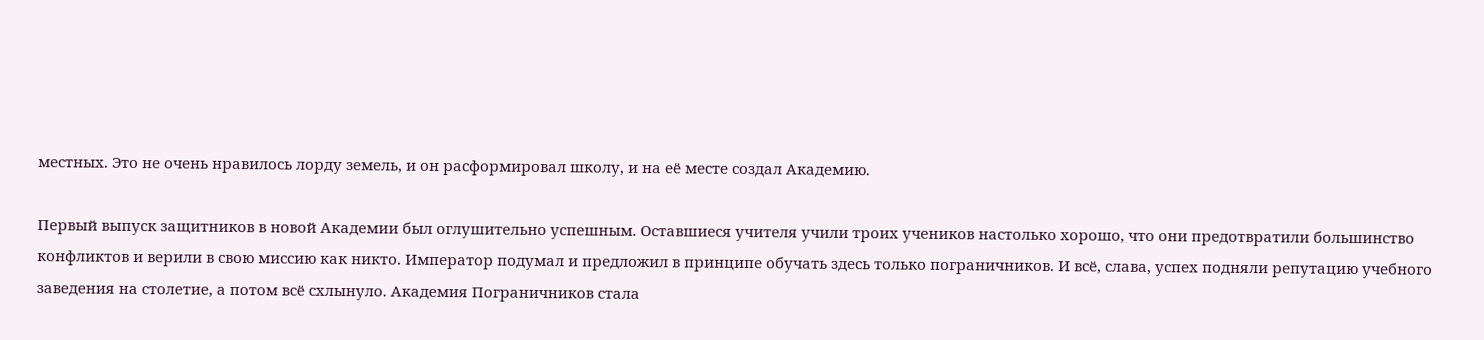местных. Это не очень нравилось лорду земель, и он расформировал школу, и на её месте создал Академию.

Первый выпуск защитников в новой Академии был оглушительно успешным. Оставшиеся учителя учили троих учеников настолько хорошо, что они предотвратили большинство конфликтов и верили в свою миссию как никто. Император подумал и предложил в принципе обучать здесь только пограничников. И всё, слава, успех подняли репутацию учебного заведения на столетие, а потом всё схлынуло. Академия Пограничников стала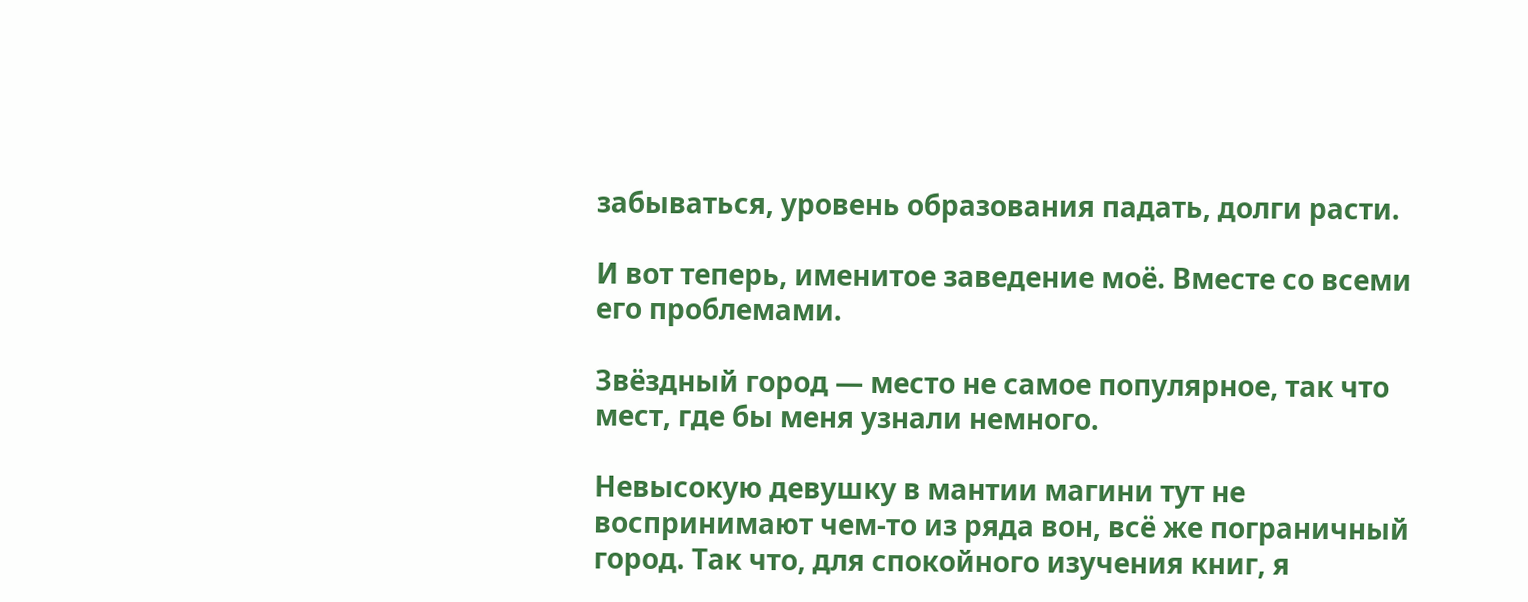забываться, уровень образования падать, долги расти.

И вот теперь, именитое заведение моё. Вместе со всеми его проблемами.

Звёздный город — место не самое популярное, так что мест, где бы меня узнали немного.

Невысокую девушку в мантии магини тут не воспринимают чем-то из ряда вон, всё же пограничный город. Так что, для спокойного изучения книг, я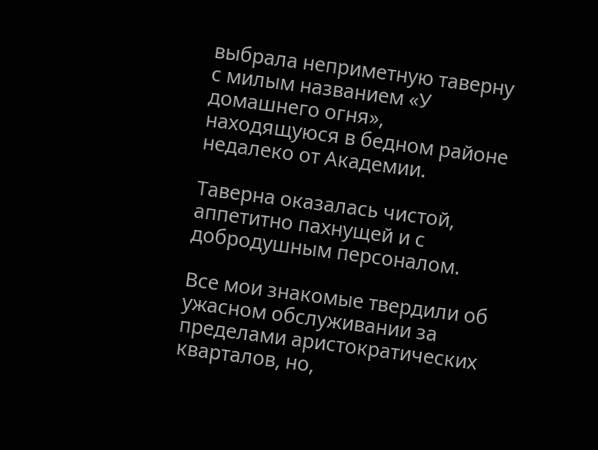выбрала неприметную таверну с милым названием «У домашнего огня», находящуюся в бедном районе недалеко от Академии.

Таверна оказалась чистой, аппетитно пахнущей и с добродушным персоналом.

Все мои знакомые твердили об ужасном обслуживании за пределами аристократических кварталов, но,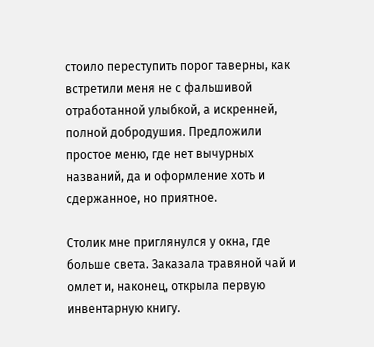стоило переступить порог таверны, как встретили меня не с фальшивой отработанной улыбкой, а искренней, полной добродушия. Предложили простое меню, где нет вычурных названий, да и оформление хоть и сдержанное, но приятное.

Столик мне приглянулся у окна, где больше света. Заказала травяной чай и омлет и, наконец, открыла первую инвентарную книгу.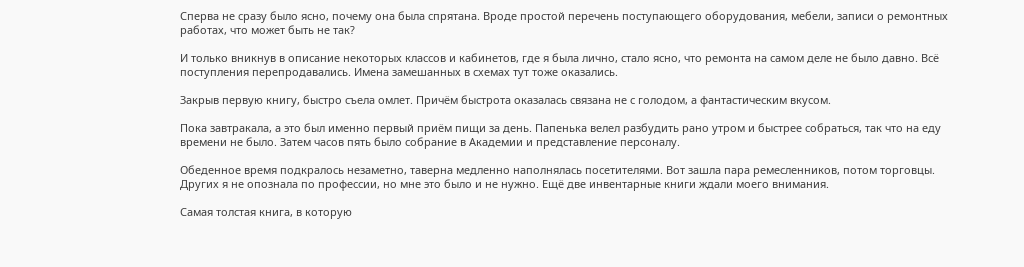Сперва не сразу было ясно, почему она была спрятана. Вроде простой перечень поступающего оборудования, мебели, записи о ремонтных работах, что может быть не так?

И только вникнув в описание некоторых классов и кабинетов, где я была лично, стало ясно, что ремонта на самом деле не было давно. Всё поступления перепродавались. Имена замешанных в схемах тут тоже оказались.

Закрыв первую книгу, быстро съела омлет. Причём быстрота оказалась связана не с голодом, а фантастическим вкусом.

Пока завтракала, а это был именно первый приём пищи за день. Папенька велел разбудить рано утром и быстрее собраться, так что на еду времени не было. Затем часов пять было собрание в Академии и представление персоналу.

Обеденное время подкралось незаметно, таверна медленно наполнялась посетителями. Вот зашла пара ремесленников, потом торговцы. Других я не опознала по профессии, но мне это было и не нужно. Ещё две инвентарные книги ждали моего внимания.

Самая толстая книга, в которую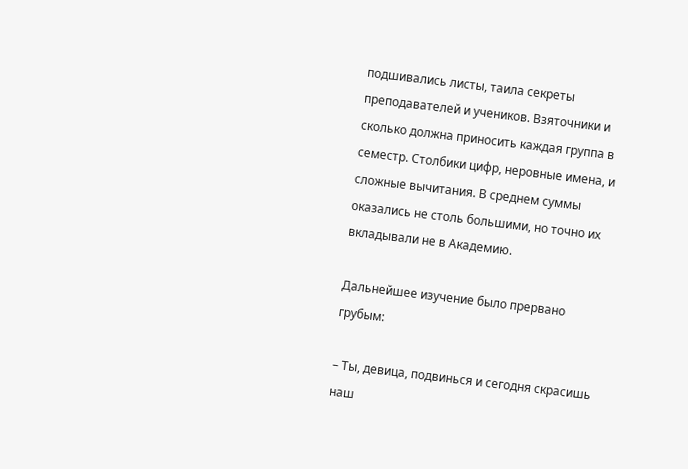подшивались листы, таила секреты преподавателей и учеников. Взяточники и сколько должна приносить каждая группа в семестр. Столбики цифр, неровные имена, и сложные вычитания. В среднем суммы оказались не столь большими, но точно их вкладывали не в Академию.

Дальнейшее изучение было прервано грубым:

– Ты, девица, подвинься и сегодня скрасишь наш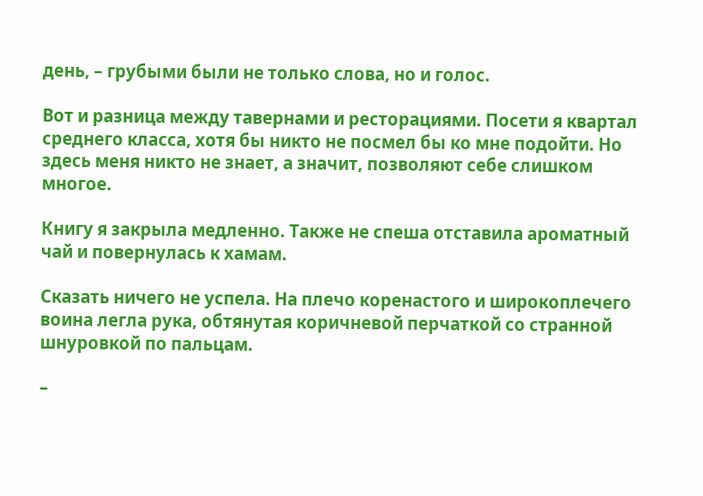день, – грубыми были не только слова, но и голос.

Вот и разница между тавернами и ресторациями. Посети я квартал среднего класса, хотя бы никто не посмел бы ко мне подойти. Но здесь меня никто не знает, а значит, позволяют себе слишком многое.

Книгу я закрыла медленно. Также не спеша отставила ароматный чай и повернулась к хамам.

Сказать ничего не успела. На плечо коренастого и широкоплечего воина легла рука, обтянутая коричневой перчаткой со странной шнуровкой по пальцам.

–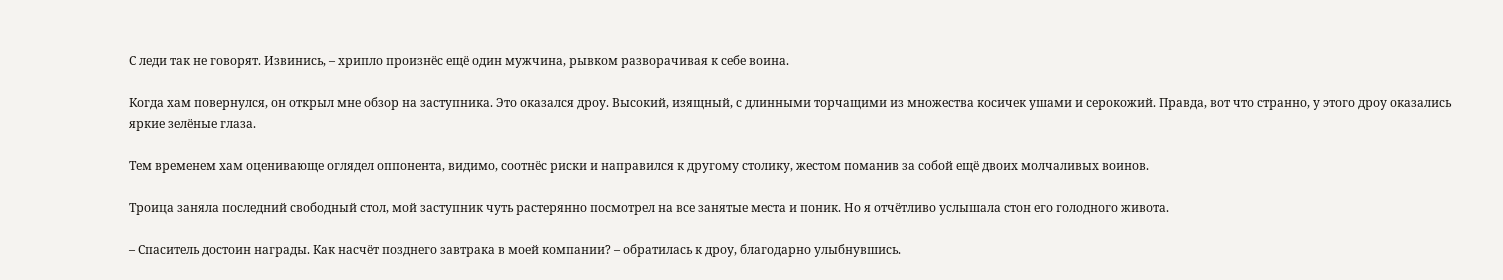С леди так не говорят. Извинись, – хрипло произнёс ещё один мужчина, рывком разворачивая к себе воина.

Когда хам повернулся, он открыл мне обзор на заступника. Это оказался дроу. Высокий, изящный, с длинными торчащими из множества косичек ушами и серокожий. Правда, вот что странно, у этого дроу оказались яркие зелёные глаза.

Тем временем хам оценивающе оглядел оппонента, видимо, соотнёс риски и направился к другому столику, жестом поманив за собой ещё двоих молчаливых воинов.

Троица заняла последний свободный стол, мой заступник чуть растерянно посмотрел на все занятые места и поник. Но я отчётливо услышала стон его голодного живота.

– Спаситель достоин награды. Как насчёт позднего завтрака в моей компании? – обратилась к дроу, благодарно улыбнувшись.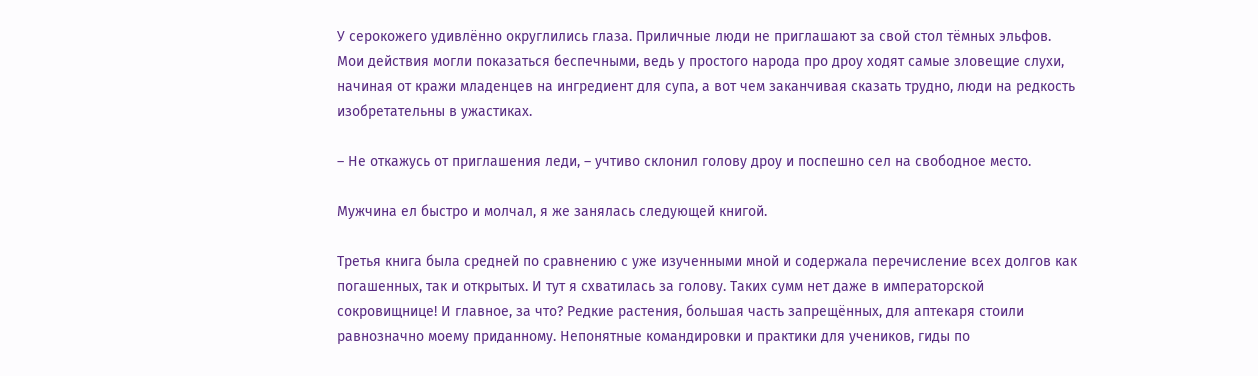У серокожего удивлённо округлились глаза. Приличные люди не приглашают за свой стол тёмных эльфов. Мои действия могли показаться беспечными, ведь у простого народа про дроу ходят самые зловещие слухи, начиная от кражи младенцев на ингредиент для супа, а вот чем заканчивая сказать трудно, люди на редкость изобретательны в ужастиках.

– Не откажусь от приглашения леди, – учтиво склонил голову дроу и поспешно сел на свободное место.

Мужчина ел быстро и молчал, я же занялась следующей книгой.

Третья книга была средней по сравнению с уже изученными мной и содержала перечисление всех долгов как погашенных, так и открытых. И тут я схватилась за голову. Таких сумм нет даже в императорской сокровищнице! И главное, за что? Редкие растения, большая часть запрещённых, для аптекаря стоили равнозначно моему приданному. Непонятные командировки и практики для учеников, гиды по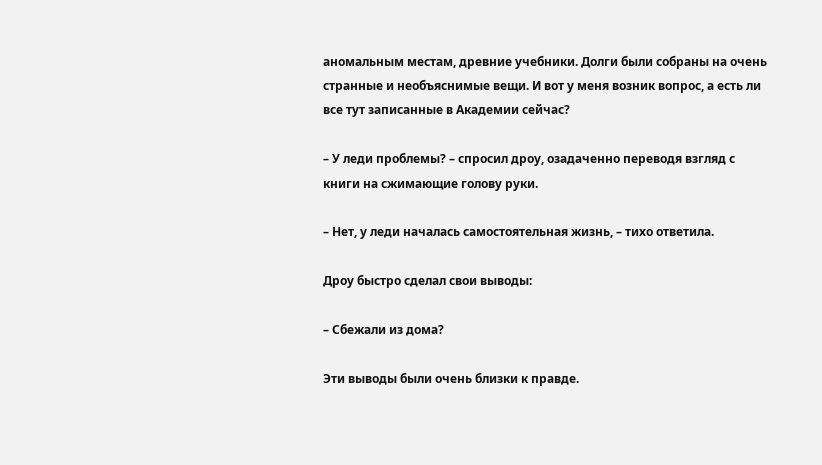аномальным местам, древние учебники. Долги были собраны на очень странные и необъяснимые вещи. И вот у меня возник вопрос, а есть ли все тут записанные в Академии сейчас?

– У леди проблемы? – спросил дроу, озадаченно переводя взгляд с книги на сжимающие голову руки.

– Нет, у леди началась самостоятельная жизнь, – тихо ответила.

Дроу быстро сделал свои выводы:

– Сбежали из дома?

Эти выводы были очень близки к правде.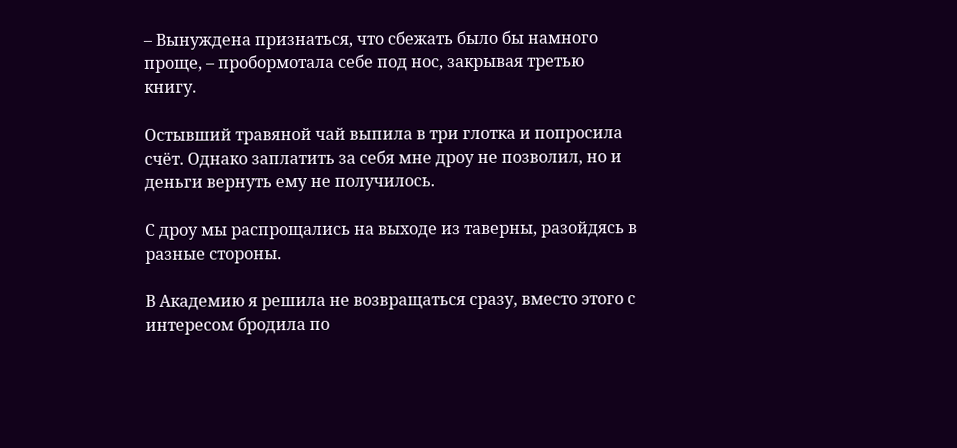– Вынуждена признаться, что сбежать было бы намного проще, – пробормотала себе под нос, закрывая третью книгу.

Остывший травяной чай выпила в три глотка и попросила счёт. Однако заплатить за себя мне дроу не позволил, но и деньги вернуть ему не получилось.

С дроу мы распрощались на выходе из таверны, разойдясь в разные стороны.

В Академию я решила не возвращаться сразу, вместо этого с интересом бродила по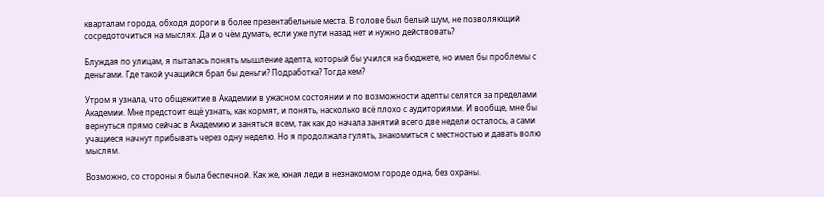кварталам города, обходя дороги в более презентабельные места. В голове был белый шум, не позволяющий сосредоточиться на мыслях. Да и о чём думать, если уже пути назад нет и нужно действовать?

Блуждая по улицам, я пыталась понять мышление адепта, который бы учился на бюджете, но имел бы проблемы с деньгами. Где такой учащийся брал бы деньги? Подработка? Тогда кем?

Утром я узнала, что общежитие в Академии в ужасном состоянии и по возможности адепты селятся за пределами Академии. Мне предстоит ещё узнать, как кормят, и понять, насколько всё плохо с аудиториями. И вообще, мне бы вернуться прямо сейчас в Академию и заняться всем, так как до начала занятий всего две недели осталось, а сами учащиеся начнут прибывать через одну неделю. Но я продолжала гулять, знакомиться с местностью и давать волю мыслям.

Возможно, со стороны я была беспечной. Как же, юная леди в незнакомом городе одна, без охраны.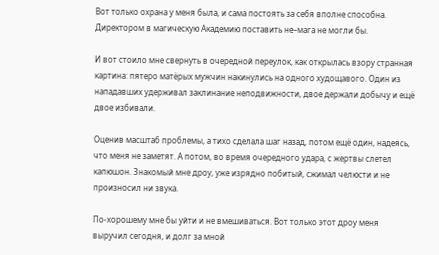Вот только охрана у меня была, и сама постоять за себя вполне способна. Директором в магическую Академию поставить не–мага не могли бы.

И вот стоило мне свернуть в очередной переулок, как открылась взору странная картина: пятеро матёрых мужчин накинулись на одного худощавого. Один из нападавших удерживал заклинание неподвижности, двое держали добычу и ещё двое избивали.

Оценив масштаб проблемы, а тихо сделала шаг назад, потом ещё один, надеясь, что меня не заметят. А потом, во время очередного удара, с жертвы слетел капюшон. Знакомый мне дроу, уже изрядно побитый, сжимал челюсти и не произносил ни звука.

По-хорошему мне бы уйти и не вмешиваться. Вот только этот дроу меня выручил сегодня, и долг за мной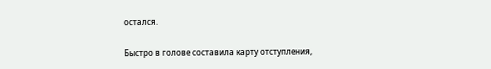остался.

Быстро в голове составила карту отступления,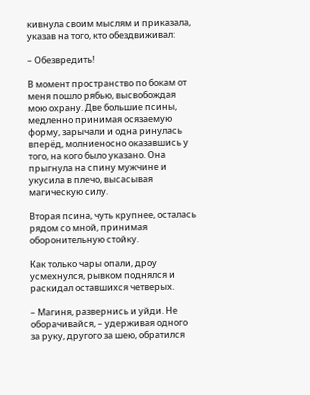кивнула своим мыслям и приказала, указав на того, кто обездвиживал:

– Обезвредить!

В момент пространство по бокам от меня пошло рябью, высвобождая мою охрану. Две большие псины, медленно принимая осязаемую форму, зарычали и одна ринулась вперёд, молниеносно оказавшись у того, на кого было указано. Она прыгнула на спину мужчине и укусила в плечо, высасывая магическую силу.

Вторая псина, чуть крупнее, осталась рядом со мной, принимая оборонительную стойку.

Как только чары опали, дроу усмехнулся, рывком поднялся и раскидал оставшихся четверых.

– Магиня, развернись и уйди. Не оборачивайся, – удерживая одного за руку, другого за шею, обратился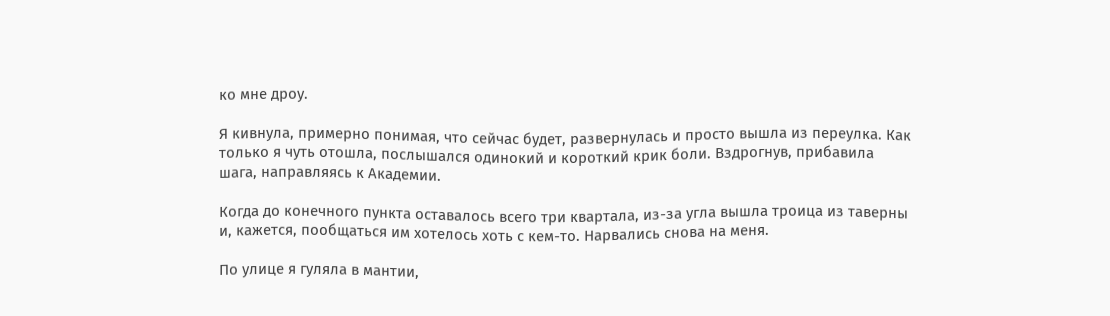ко мне дроу.

Я кивнула, примерно понимая, что сейчас будет, развернулась и просто вышла из переулка. Как только я чуть отошла, послышался одинокий и короткий крик боли. Вздрогнув, прибавила шага, направляясь к Академии.

Когда до конечного пункта оставалось всего три квартала, из-за угла вышла троица из таверны и, кажется, пообщаться им хотелось хоть с кем-то. Нарвались снова на меня.

По улице я гуляла в мантии,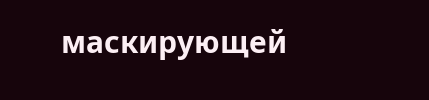маскирующей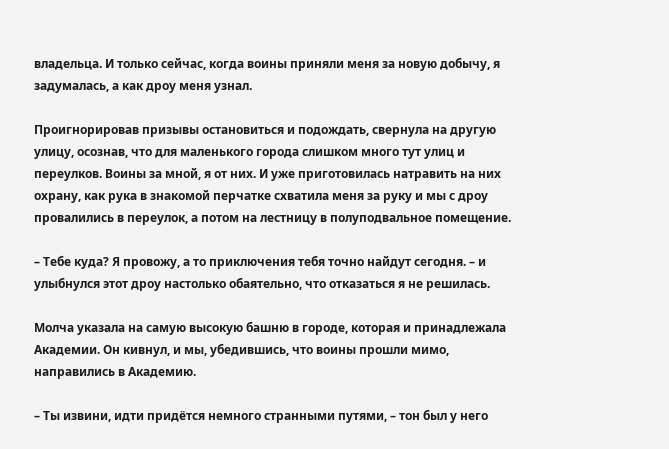владельца. И только сейчас, когда воины приняли меня за новую добычу, я задумалась, а как дроу меня узнал.

Проигнорировав призывы остановиться и подождать, свернула на другую улицу, осознав, что для маленького города слишком много тут улиц и переулков. Воины за мной, я от них. И уже приготовилась натравить на них охрану, как рука в знакомой перчатке схватила меня за руку и мы с дроу провалились в переулок, а потом на лестницу в полуподвальное помещение.

– Тебе куда? Я провожу, а то приключения тебя точно найдут сегодня. – и улыбнулся этот дроу настолько обаятельно, что отказаться я не решилась.

Молча указала на самую высокую башню в городе, которая и принадлежала Академии. Он кивнул, и мы, убедившись, что воины прошли мимо, направились в Академию.

– Ты извини, идти придётся немного странными путями, – тон был у него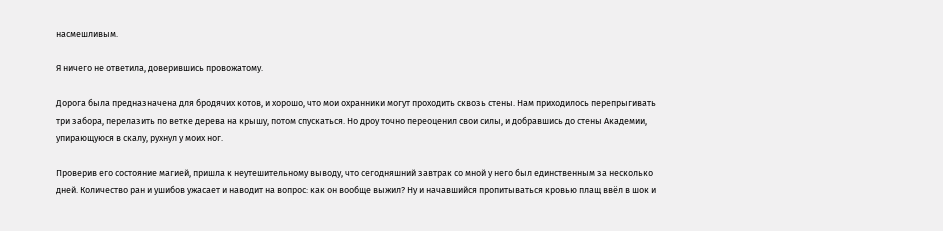насмешливым.

Я ничего не ответила, доверившись провожатому.

Дорога была предназначена для бродячих котов, и хорошо, что мои охранники могут проходить сквозь стены. Нам приходилось перепрыгивать три забора, перелазить по ветке дерева на крышу, потом спускаться. Но дроу точно переоценил свои силы, и добравшись до стены Академии, упирающуюся в скалу, рухнул у моих ног.

Проверив его состояние магией, пришла к неутешительному выводу, что сегодняшний завтрак со мной у него был единственным за несколько дней. Количество ран и ушибов ужасает и наводит на вопрос: как он вообще выжил? Ну и начавшийся пропитываться кровью плащ ввёл в шок и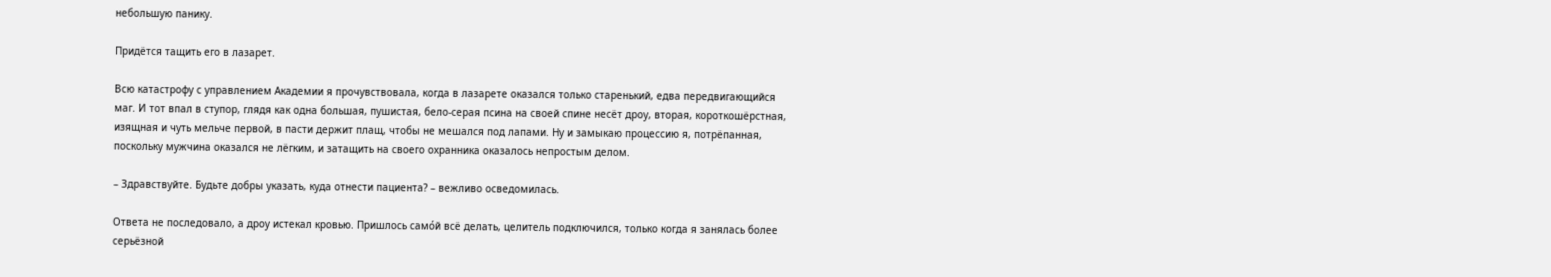небольшую панику.

Придётся тащить его в лазарет.

Всю катастрофу с управлением Академии я прочувствовала, когда в лазарете оказался только старенький, едва передвигающийся маг. И тот впал в ступор, глядя как одна большая, пушистая, бело-серая псина на своей спине несёт дроу, вторая, короткошёрстная, изящная и чуть мельче первой, в пасти держит плащ, чтобы не мешался под лапами. Ну и замыкаю процессию я, потрёпанная, поскольку мужчина оказался не лёгким, и затащить на своего охранника оказалось непростым делом.

– Здравствуйте. Будьте добры указать, куда отнести пациента? – вежливо осведомилась.

Ответа не последовало, а дроу истекал кровью. Пришлось само́й всё делать, целитель подключился, только когда я занялась более серьёзной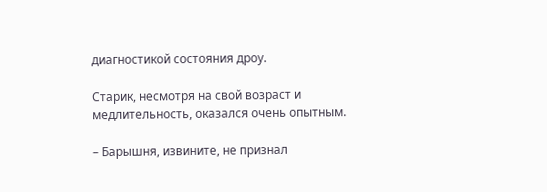диагностикой состояния дроу.

Старик, несмотря на свой возраст и медлительность, оказался очень опытным.

– Барышня, извините, не признал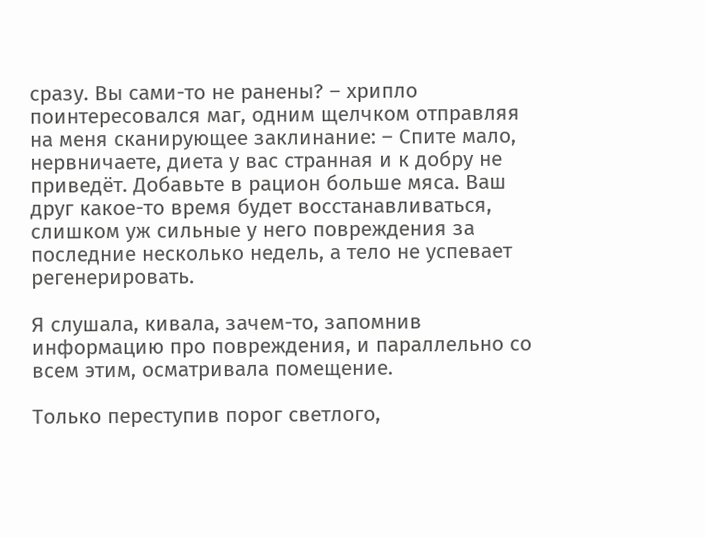сразу. Вы сами-то не ранены? – хрипло поинтересовался маг, одним щелчком отправляя на меня сканирующее заклинание: – Спите мало, нервничаете, диета у вас странная и к добру не приведёт. Добавьте в рацион больше мяса. Ваш друг какое-то время будет восстанавливаться, слишком уж сильные у него повреждения за последние несколько недель, а тело не успевает регенерировать.

Я слушала, кивала, зачем-то, запомнив информацию про повреждения, и параллельно со всем этим, осматривала помещение.

Только переступив порог светлого,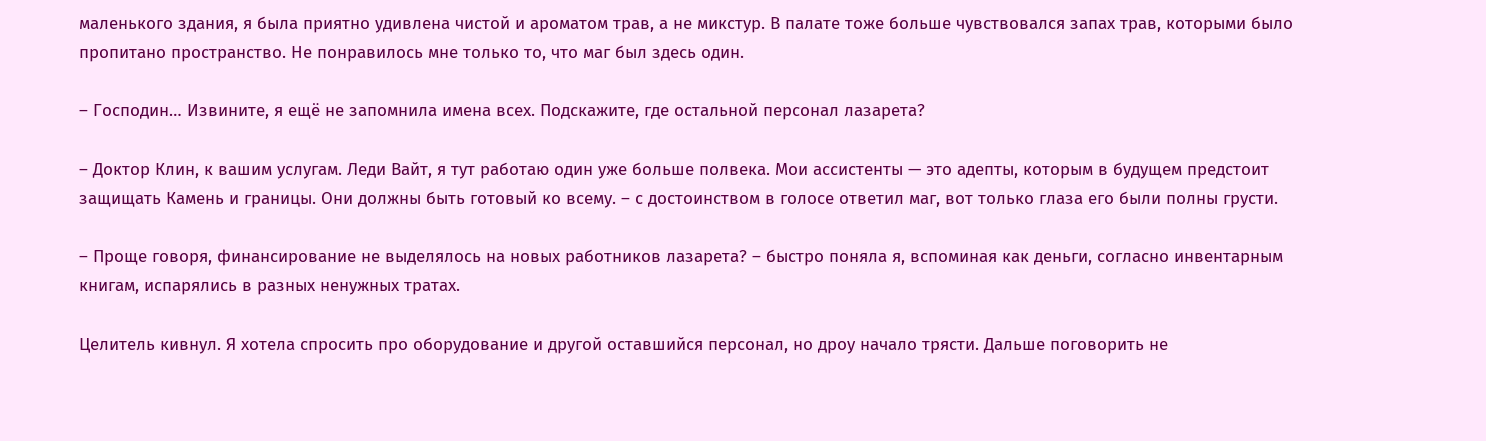маленького здания, я была приятно удивлена чистой и ароматом трав, а не микстур. В палате тоже больше чувствовался запах трав, которыми было пропитано пространство. Не понравилось мне только то, что маг был здесь один.

– Господин… Извините, я ещё не запомнила имена всех. Подскажите, где остальной персонал лазарета?

– Доктор Клин, к вашим услугам. Леди Вайт, я тут работаю один уже больше полвека. Мои ассистенты — это адепты, которым в будущем предстоит защищать Камень и границы. Они должны быть готовый ко всему. – с достоинством в голосе ответил маг, вот только глаза его были полны грусти.

– Проще говоря, финансирование не выделялось на новых работников лазарета? – быстро поняла я, вспоминая как деньги, согласно инвентарным книгам, испарялись в разных ненужных тратах.

Целитель кивнул. Я хотела спросить про оборудование и другой оставшийся персонал, но дроу начало трясти. Дальше поговорить не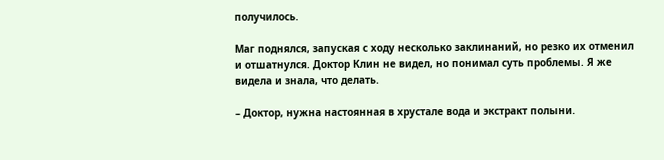получилось.

Маг поднялся, запуская с ходу несколько заклинаний, но резко их отменил и отшатнулся. Доктор Клин не видел, но понимал суть проблемы. Я же видела и знала, что делать.

– Доктор, нужна настоянная в хрустале вода и экстракт полыни.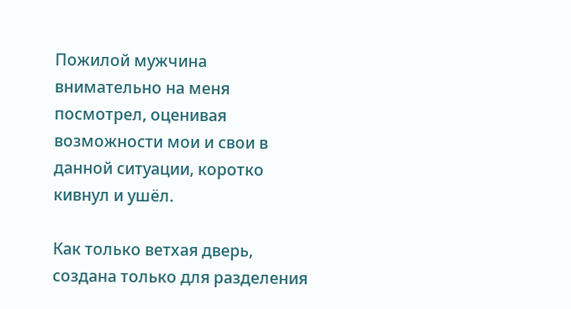Пожилой мужчина внимательно на меня посмотрел, оценивая возможности мои и свои в данной ситуации, коротко кивнул и ушёл.

Как только ветхая дверь, создана только для разделения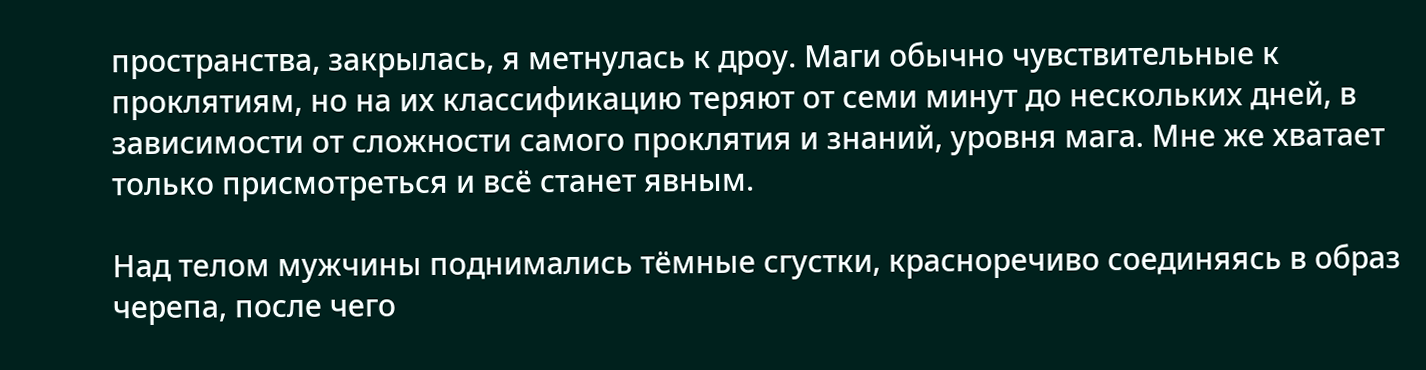пространства, закрылась, я метнулась к дроу. Маги обычно чувствительные к проклятиям, но на их классификацию теряют от семи минут до нескольких дней, в зависимости от сложности самого проклятия и знаний, уровня мага. Мне же хватает только присмотреться и всё станет явным.

Над телом мужчины поднимались тёмные сгустки, красноречиво соединяясь в образ черепа, после чего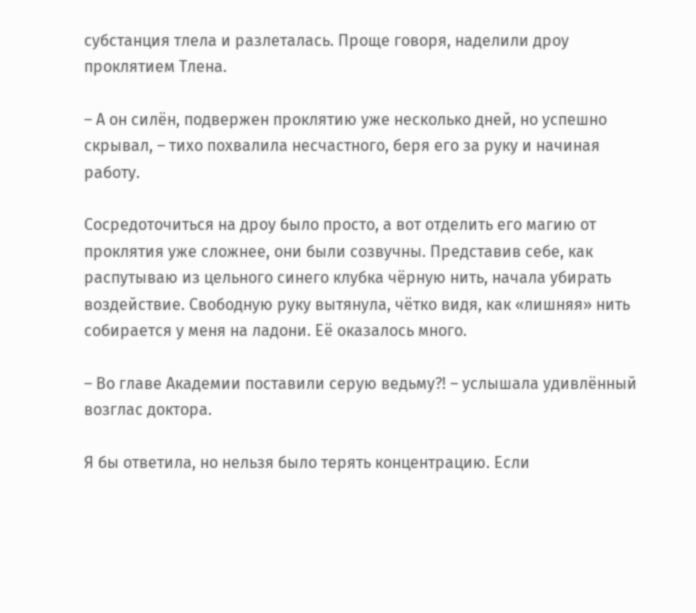субстанция тлела и разлеталась. Проще говоря, наделили дроу проклятием Тлена.

– А он силён, подвержен проклятию уже несколько дней, но успешно скрывал, – тихо похвалила несчастного, беря его за руку и начиная работу.

Сосредоточиться на дроу было просто, а вот отделить его магию от проклятия уже сложнее, они были созвучны. Представив себе, как распутываю из цельного синего клубка чёрную нить, начала убирать воздействие. Свободную руку вытянула, чётко видя, как «лишняя» нить собирается у меня на ладони. Её оказалось много.

– Во главе Академии поставили серую ведьму?! – услышала удивлённый возглас доктора.

Я бы ответила, но нельзя было терять концентрацию. Если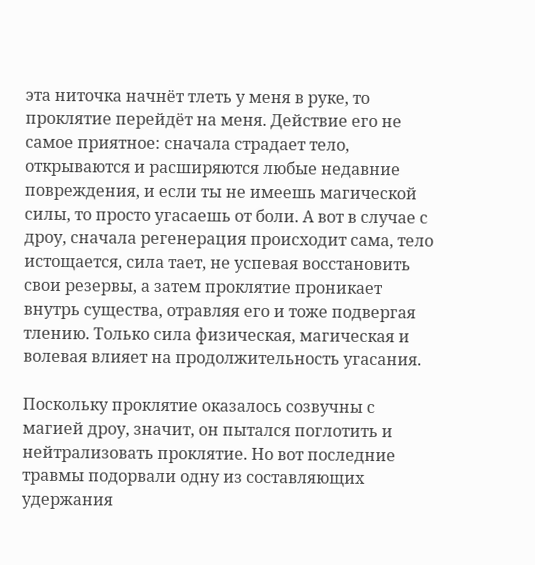эта ниточка начнёт тлеть у меня в руке, то проклятие перейдёт на меня. Действие его не самое приятное: сначала страдает тело, открываются и расширяются любые недавние повреждения, и если ты не имеешь магической силы, то просто угасаешь от боли. А вот в случае с дроу, сначала регенерация происходит сама, тело истощается, сила тает, не успевая восстановить свои резервы, а затем проклятие проникает внутрь существа, отравляя его и тоже подвергая тлению. Только сила физическая, магическая и волевая влияет на продолжительность угасания.

Поскольку проклятие оказалось созвучны с магией дроу, значит, он пытался поглотить и нейтрализовать проклятие. Но вот последние травмы подорвали одну из составляющих удержания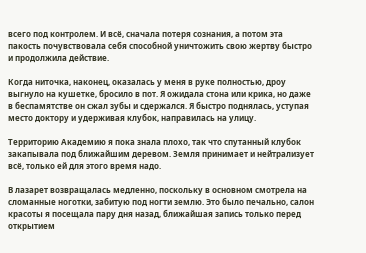всего под контролем. И всё, сначала потеря сознания, а потом эта пакость почувствовала себя способной уничтожить свою жертву быстро и продолжила действие.

Когда ниточка, наконец, оказалась у меня в руке полностью, дроу выгнуло на кушетке, бросило в пот. Я ожидала стона или крика, но даже в беспамятстве он сжал зубы и сдержался. Я быстро поднялась, уступая место доктору и удерживая клубок, направилась на улицу.

Территорию Академию я пока знала плохо, так что спутанный клубок закапывала под ближайшим деревом. Земля принимает и нейтрализует всё, только ей для этого время надо.

В лазарет возвращалась медленно, поскольку в основном смотрела на сломанные ноготки, забитую под ногти землю. Это было печально, салон красоты я посещала пару дня назад, ближайшая запись только перед открытием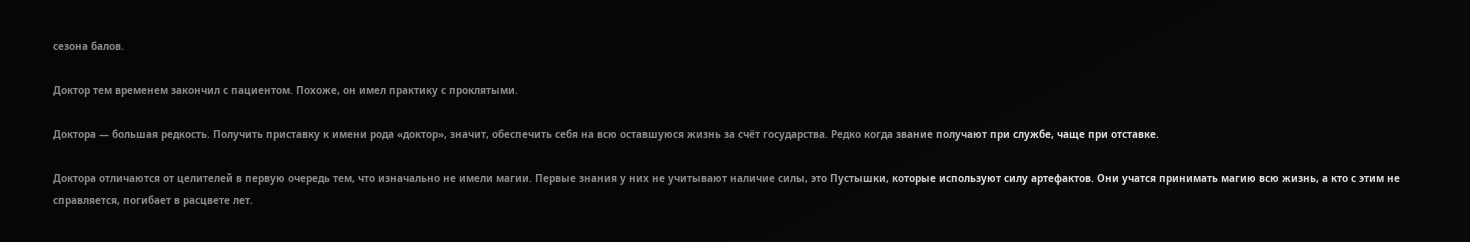сезона балов.

Доктор тем временем закончил с пациентом. Похоже, он имел практику с проклятыми.

Доктора — большая редкость. Получить приставку к имени рода «доктор», значит, обеспечить себя на всю оставшуюся жизнь за счёт государства. Редко когда звание получают при службе, чаще при отставке.

Доктора отличаются от целителей в первую очередь тем, что изначально не имели магии. Первые знания у них не учитывают наличие силы, это Пустышки, которые используют силу артефактов. Они учатся принимать магию всю жизнь, а кто с этим не справляется, погибает в расцвете лет.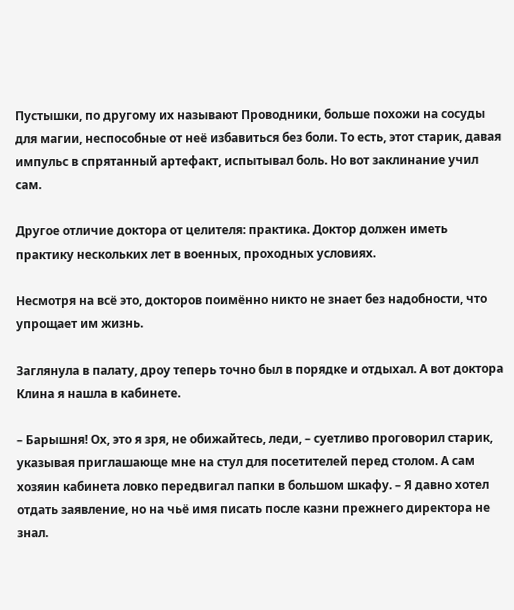Пустышки, по другому их называют Проводники, больше похожи на сосуды для магии, неспособные от неё избавиться без боли. То есть, этот старик, давая импульс в спрятанный артефакт, испытывал боль. Но вот заклинание учил сам.

Другое отличие доктора от целителя: практика. Доктор должен иметь практику нескольких лет в военных, проходных условиях.

Несмотря на всё это, докторов поимённо никто не знает без надобности, что упрощает им жизнь.

Заглянула в палату, дроу теперь точно был в порядке и отдыхал. А вот доктора Клина я нашла в кабинете.

– Барышня! Ох, это я зря, не обижайтесь, леди, – суетливо проговорил старик, указывая приглашающе мне на стул для посетителей перед столом. А сам хозяин кабинета ловко передвигал папки в большом шкафу. – Я давно хотел отдать заявление, но на чьё имя писать после казни прежнего директора не знал.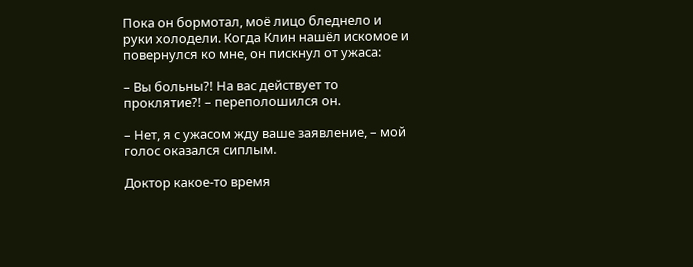Пока он бормотал, моё лицо бледнело и руки холодели. Когда Клин нашёл искомое и повернулся ко мне, он пискнул от ужаса:

– Вы больны?! На вас действует то проклятие?! – переполошился он.

– Нет, я с ужасом жду ваше заявление, – мой голос оказался сиплым.

Доктор какое-то время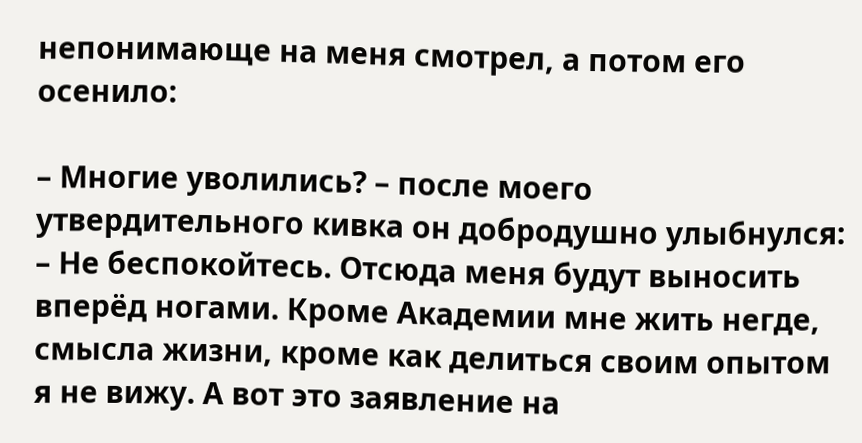непонимающе на меня смотрел, а потом его осенило:

– Многие уволились? – после моего утвердительного кивка он добродушно улыбнулся: – Не беспокойтесь. Отсюда меня будут выносить вперёд ногами. Кроме Академии мне жить негде, смысла жизни, кроме как делиться своим опытом я не вижу. А вот это заявление на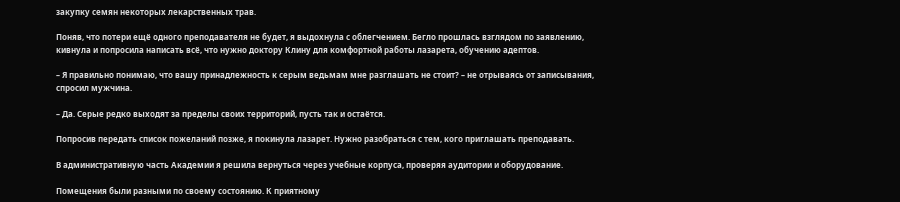закупку семян некоторых лекарственных трав.

Поняв, что потери ещё одного преподавателя не будет, я выдохнула с облегчением. Бегло прошлась взглядом по заявлению, кивнула и попросила написать всё, что нужно доктору Клину для комфортной работы лазарета, обучению адептов.

– Я правильно понимаю, что вашу принадлежность к серым ведьмам мне разглашать не стоит? – не отрываясь от записывания, спросил мужчина.

– Да. Серые редко выходят за пределы своих территорий, пусть так и остаётся.

Попросив передать список пожеланий позже, я покинула лазарет. Нужно разобраться с тем, кого приглашать преподавать.

В административную часть Академии я решила вернуться через учебные корпуса, проверяя аудитории и оборудование.

Помещения были разными по своему состоянию. К приятному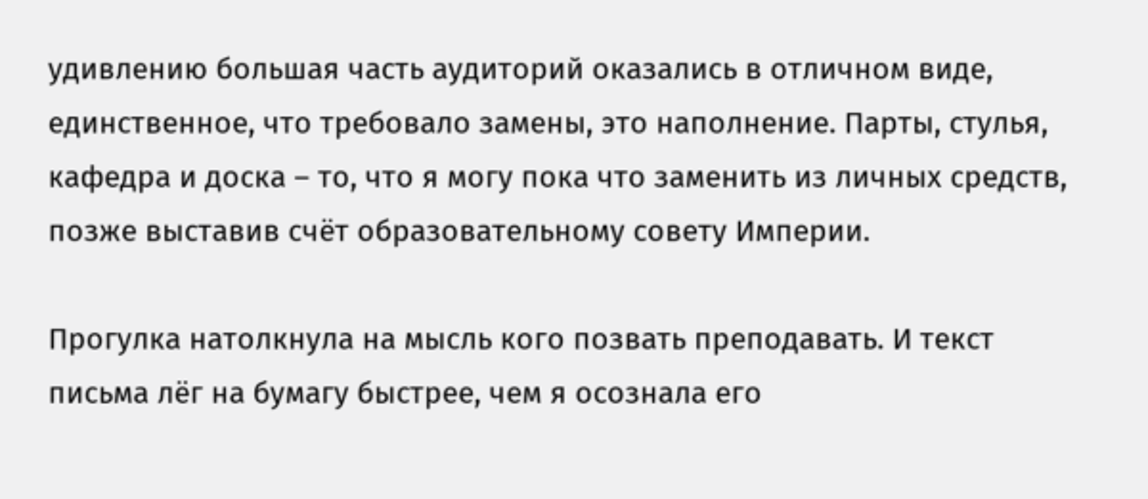удивлению большая часть аудиторий оказались в отличном виде, единственное, что требовало замены, это наполнение. Парты, стулья, кафедра и доска – то, что я могу пока что заменить из личных средств, позже выставив счёт образовательному совету Империи.

Прогулка натолкнула на мысль кого позвать преподавать. И текст письма лёг на бумагу быстрее, чем я осознала его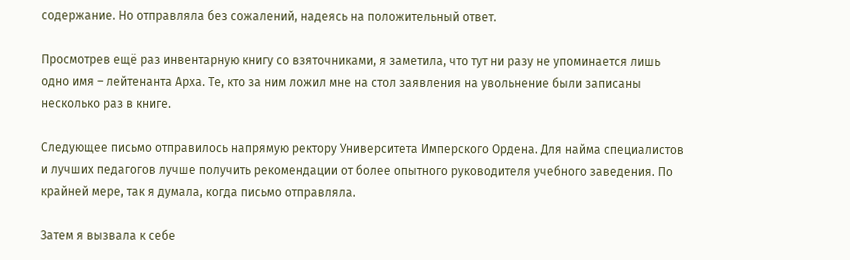содержание. Но отправляла без сожалений, надеясь на положительный ответ.

Просмотрев ещё раз инвентарную книгу со взяточниками, я заметила, что тут ни разу не упоминается лишь одно имя – лейтенанта Арха. Те, кто за ним ложил мне на стол заявления на увольнение были записаны несколько раз в книге.

Следующее письмо отправилось напрямую ректору Университета Имперского Ордена. Для найма специалистов и лучших педагогов лучше получить рекомендации от более опытного руководителя учебного заведения. По крайней мере, так я думала, когда письмо отправляла.

Затем я вызвала к себе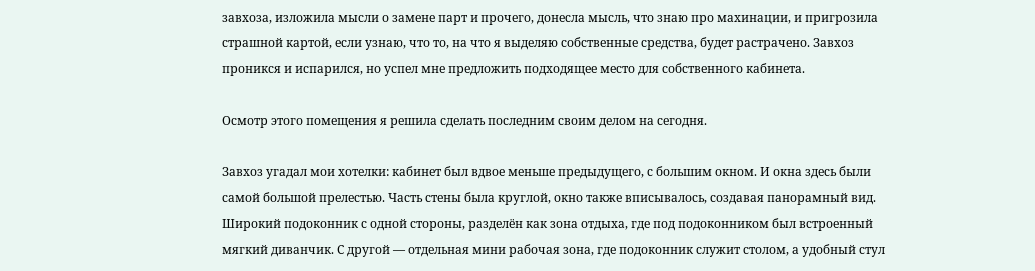завхоза, изложила мысли о замене парт и прочего, донесла мысль, что знаю про махинации, и пригрозила страшной картой, если узнаю, что то, на что я выделяю собственные средства, будет растрачено. Завхоз проникся и испарился, но успел мне предложить подходящее место для собственного кабинета.

Осмотр этого помещения я решила сделать последним своим делом на сегодня.

Завхоз угадал мои хотелки: кабинет был вдвое меньше предыдущего, с большим окном. И окна здесь были самой большой прелестью. Часть стены была круглой, окно также вписывалось, создавая панорамный вид. Широкий подоконник с одной стороны, разделён как зона отдыха, где под подоконником был встроенный мягкий диванчик. С другой — отдельная мини рабочая зона, где подоконник служит столом, а удобный стул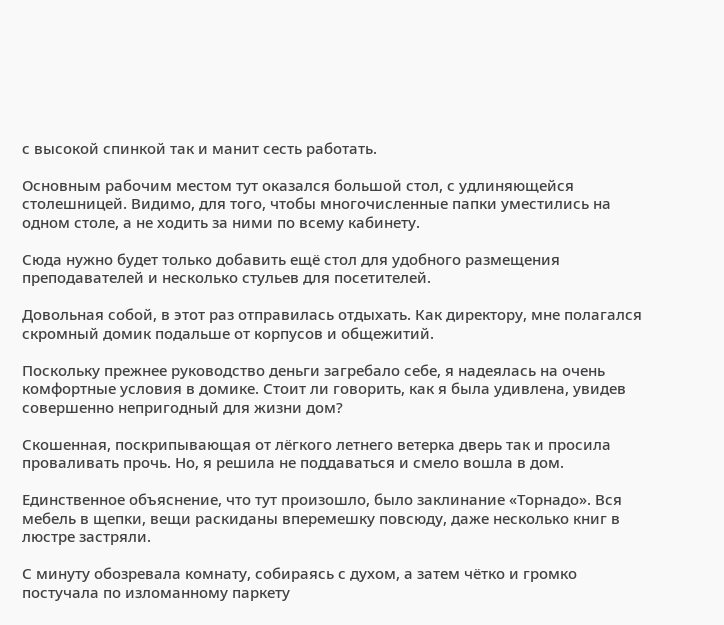с высокой спинкой так и манит сесть работать.

Основным рабочим местом тут оказался большой стол, с удлиняющейся столешницей. Видимо, для того, чтобы многочисленные папки уместились на одном столе, а не ходить за ними по всему кабинету.

Сюда нужно будет только добавить ещё стол для удобного размещения преподавателей и несколько стульев для посетителей.

Довольная собой, в этот раз отправилась отдыхать. Как директору, мне полагался скромный домик подальше от корпусов и общежитий.

Поскольку прежнее руководство деньги загребало себе, я надеялась на очень комфортные условия в домике. Стоит ли говорить, как я была удивлена, увидев совершенно непригодный для жизни дом?

Скошенная, поскрипывающая от лёгкого летнего ветерка дверь так и просила проваливать прочь. Но, я решила не поддаваться и смело вошла в дом.

Единственное объяснение, что тут произошло, было заклинание «Торнадо». Вся мебель в щепки, вещи раскиданы вперемешку повсюду, даже несколько книг в люстре застряли.

С минуту обозревала комнату, собираясь с духом, а затем чётко и громко постучала по изломанному паркету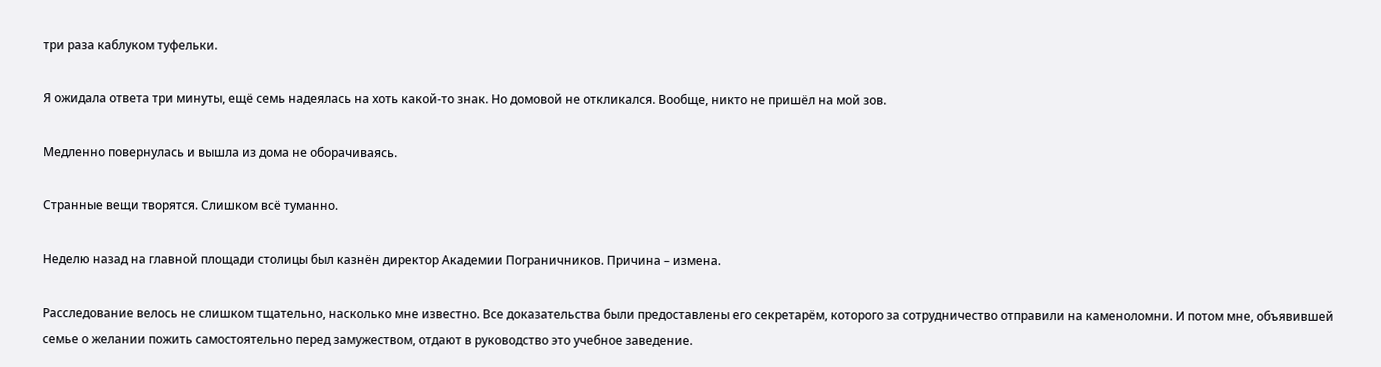три раза каблуком туфельки.

Я ожидала ответа три минуты, ещё семь надеялась на хоть какой-то знак. Но домовой не откликался. Вообще, никто не пришёл на мой зов.

Медленно повернулась и вышла из дома не оборачиваясь.

Странные вещи творятся. Слишком всё туманно.

Неделю назад на главной площади столицы был казнён директор Академии Пограничников. Причина – измена.

Расследование велось не слишком тщательно, насколько мне известно. Все доказательства были предоставлены его секретарём, которого за сотрудничество отправили на каменоломни. И потом мне, объявившей семье о желании пожить самостоятельно перед замужеством, отдают в руководство это учебное заведение.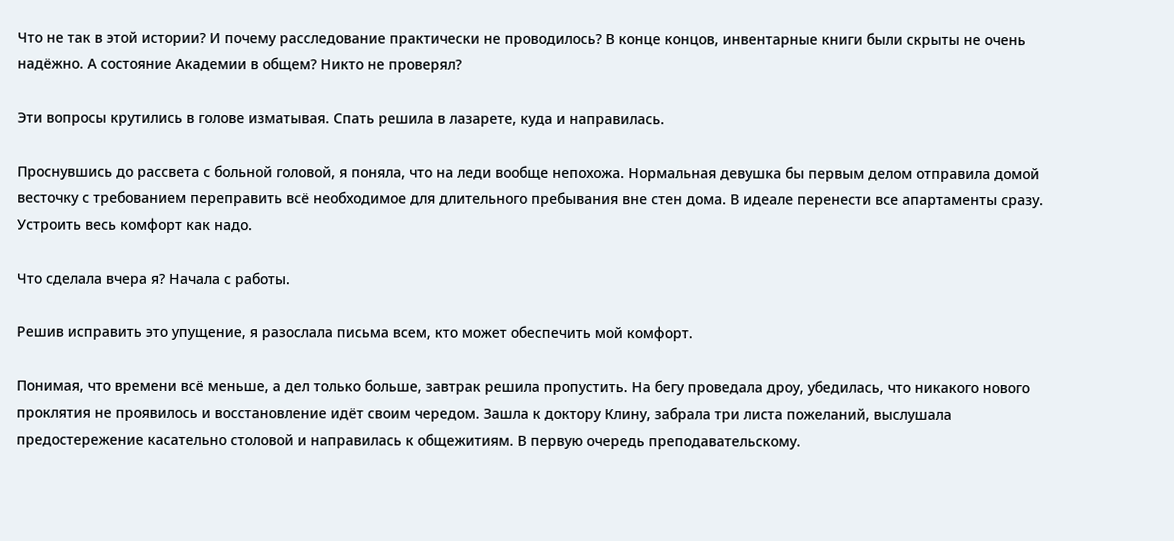Что не так в этой истории? И почему расследование практически не проводилось? В конце концов, инвентарные книги были скрыты не очень надёжно. А состояние Академии в общем? Никто не проверял?

Эти вопросы крутились в голове изматывая. Спать решила в лазарете, куда и направилась.

Проснувшись до рассвета с больной головой, я поняла, что на леди вообще непохожа. Нормальная девушка бы первым делом отправила домой весточку с требованием переправить всё необходимое для длительного пребывания вне стен дома. В идеале перенести все апартаменты сразу. Устроить весь комфорт как надо.

Что сделала вчера я? Начала с работы.

Решив исправить это упущение, я разослала письма всем, кто может обеспечить мой комфорт.

Понимая, что времени всё меньше, а дел только больше, завтрак решила пропустить. На бегу проведала дроу, убедилась, что никакого нового проклятия не проявилось и восстановление идёт своим чередом. Зашла к доктору Клину, забрала три листа пожеланий, выслушала предостережение касательно столовой и направилась к общежитиям. В первую очередь преподавательскому.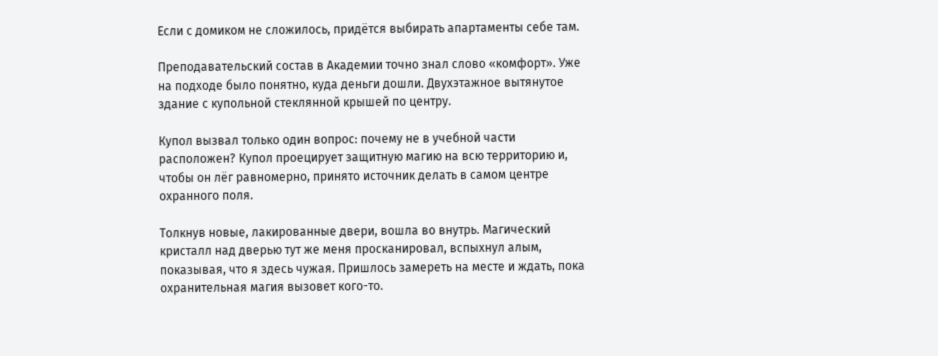Если с домиком не сложилось, придётся выбирать апартаменты себе там.

Преподавательский состав в Академии точно знал слово «комфорт». Уже на подходе было понятно, куда деньги дошли. Двухэтажное вытянутое здание с купольной стеклянной крышей по центру.

Купол вызвал только один вопрос: почему не в учебной части расположен? Купол проецирует защитную магию на всю территорию и, чтобы он лёг равномерно, принято источник делать в самом центре охранного поля.

Толкнув новые, лакированные двери, вошла во внутрь. Магический кристалл над дверью тут же меня просканировал, вспыхнул алым, показывая, что я здесь чужая. Пришлось замереть на месте и ждать, пока охранительная магия вызовет кого-то.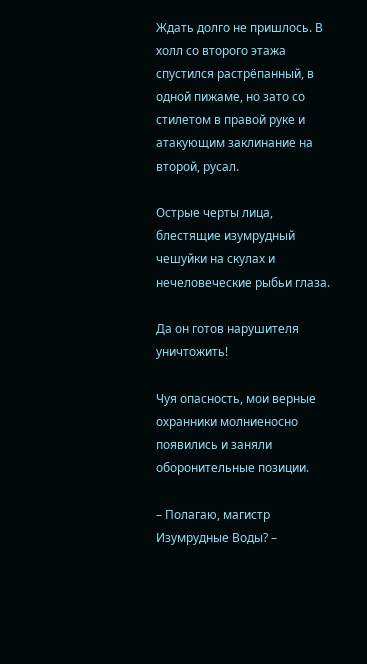Ждать долго не пришлось. В холл со второго этажа спустился растрёпанный, в одной пижаме, но зато со стилетом в правой руке и атакующим заклинание на второй, русал.

Острые черты лица, блестящие изумрудный чешуйки на скулах и нечеловеческие рыбьи глаза.

Да он готов нарушителя уничтожить!

Чуя опасность, мои верные охранники молниеносно появились и заняли оборонительные позиции.

– Полагаю, магистр Изумрудные Воды? –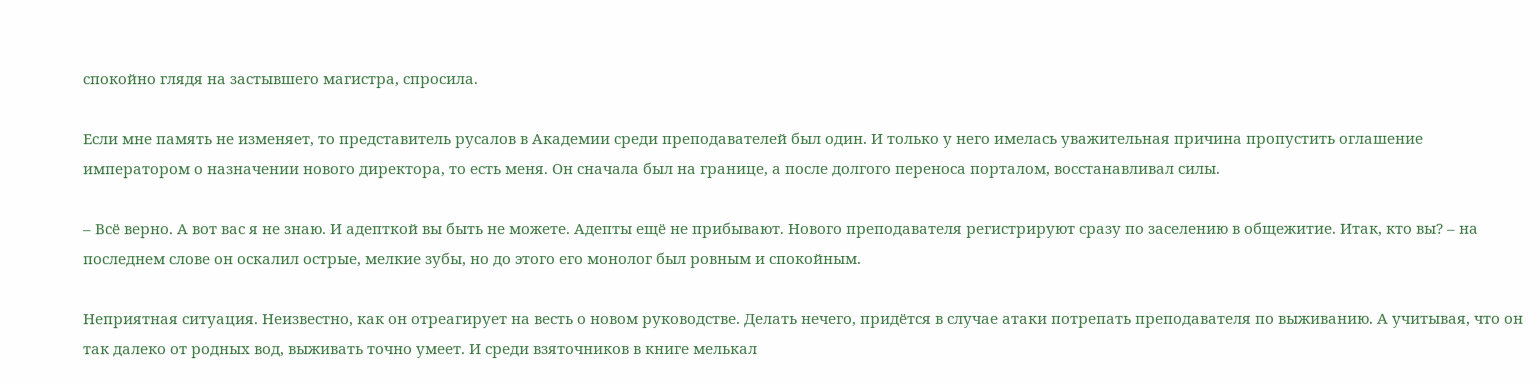спокойно глядя на застывшего магистра, спросила.

Если мне память не изменяет, то представитель русалов в Академии среди преподавателей был один. И только у него имелась уважительная причина пропустить оглашение императором о назначении нового директора, то есть меня. Он сначала был на границе, а после долгого переноса порталом, восстанавливал силы.

– Всё верно. А вот вас я не знаю. И адепткой вы быть не можете. Адепты ещё не прибывают. Нового преподавателя регистрируют сразу по заселению в общежитие. Итак, кто вы? – на последнем слове он оскалил острые, мелкие зубы, но до этого его монолог был ровным и спокойным.

Неприятная ситуация. Неизвестно, как он отреагирует на весть о новом руководстве. Делать нечего, придётся в случае атаки потрепать преподавателя по выживанию. А учитывая, что он так далеко от родных вод, выживать точно умеет. И среди взяточников в книге мелькал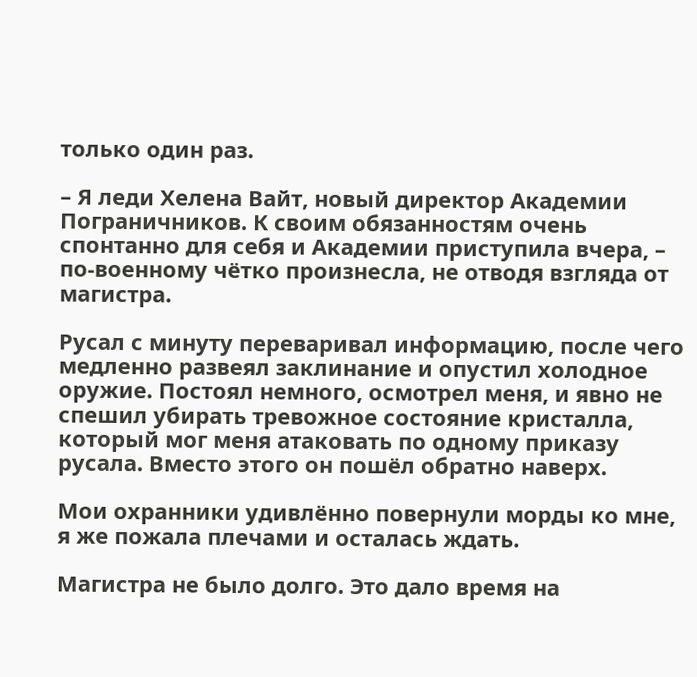только один раз.

– Я леди Хелена Вайт, новый директор Академии Пограничников. К своим обязанностям очень спонтанно для себя и Академии приступила вчера, – по-военному чётко произнесла, не отводя взгляда от магистра.

Русал с минуту переваривал информацию, после чего медленно развеял заклинание и опустил холодное оружие. Постоял немного, осмотрел меня, и явно не спешил убирать тревожное состояние кристалла, который мог меня атаковать по одному приказу русала. Вместо этого он пошёл обратно наверх.

Мои охранники удивлённо повернули морды ко мне, я же пожала плечами и осталась ждать.

Магистра не было долго. Это дало время на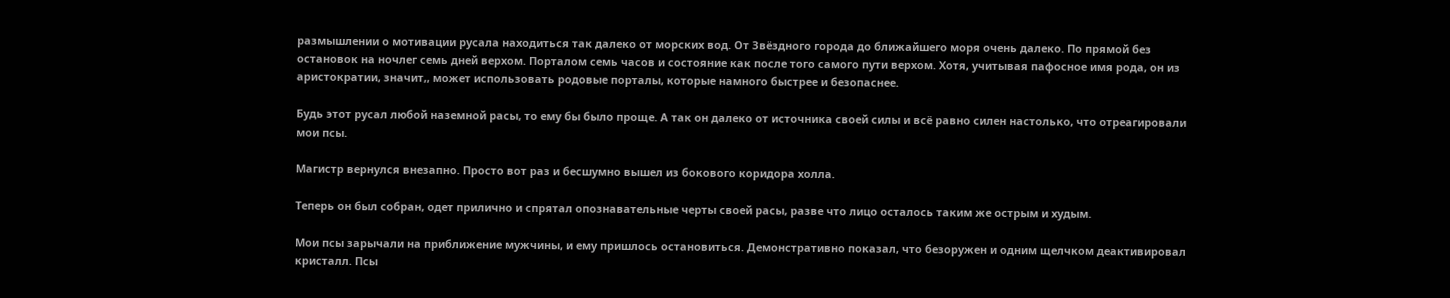размышлении о мотивации русала находиться так далеко от морских вод. От Звёздного города до ближайшего моря очень далеко. По прямой без остановок на ночлег семь дней верхом. Порталом семь часов и состояние как после того самого пути верхом. Хотя, учитывая пафосное имя рода, он из аристократии, значит,, может использовать родовые порталы, которые намного быстрее и безопаснее.

Будь этот русал любой наземной расы, то ему бы было проще. А так он далеко от источника своей силы и всё равно силен настолько, что отреагировали мои псы.

Магистр вернулся внезапно. Просто вот раз и бесшумно вышел из бокового коридора холла.

Теперь он был собран, одет прилично и спрятал опознавательные черты своей расы, разве что лицо осталось таким же острым и худым.

Мои псы зарычали на приближение мужчины, и ему пришлось остановиться. Демонстративно показал, что безоружен и одним щелчком деактивировал кристалл. Псы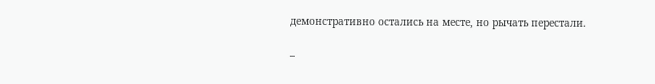демонстративно остались на месте, но рычать перестали.

–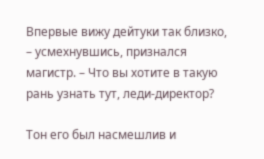Впервые вижу дейтуки так близко, – усмехнувшись, признался магистр. – Что вы хотите в такую рань узнать тут, леди-директор?

Тон его был насмешлив и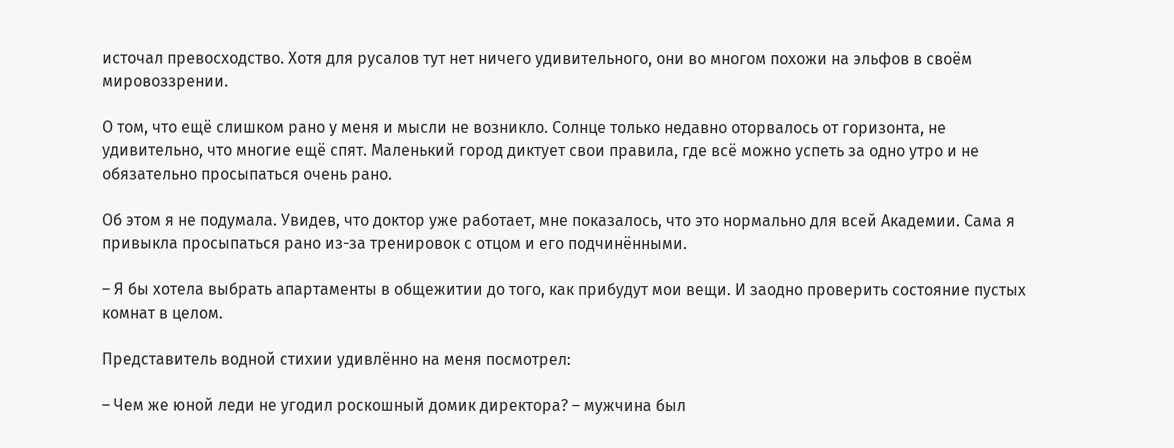источал превосходство. Хотя для русалов тут нет ничего удивительного, они во многом похожи на эльфов в своём мировоззрении.

О том, что ещё слишком рано у меня и мысли не возникло. Солнце только недавно оторвалось от горизонта, не удивительно, что многие ещё спят. Маленький город диктует свои правила, где всё можно успеть за одно утро и не обязательно просыпаться очень рано.

Об этом я не подумала. Увидев, что доктор уже работает, мне показалось, что это нормально для всей Академии. Сама я привыкла просыпаться рано из-за тренировок с отцом и его подчинёнными.

– Я бы хотела выбрать апартаменты в общежитии до того, как прибудут мои вещи. И заодно проверить состояние пустых комнат в целом.

Представитель водной стихии удивлённо на меня посмотрел:

– Чем же юной леди не угодил роскошный домик директора? – мужчина был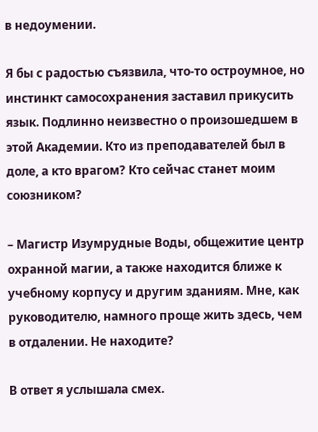в недоумении.

Я бы с радостью съязвила, что-то остроумное, но инстинкт самосохранения заставил прикусить язык. Подлинно неизвестно о произошедшем в этой Академии. Кто из преподавателей был в доле, а кто врагом? Кто сейчас станет моим союзником?

– Магистр Изумрудные Воды, общежитие центр охранной магии, а также находится ближе к учебному корпусу и другим зданиям. Мне, как руководителю, намного проще жить здесь, чем в отдалении. Не находите?

В ответ я услышала смех.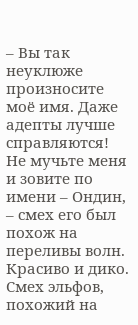– Вы так неуклюже произносите моё имя. Даже адепты лучше справляются! Не мучьте меня и зовите по имени – Ондин, – смех его был похож на переливы волн. Красиво и дико. Смех эльфов, похожий на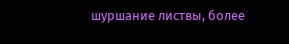шуршание листвы, более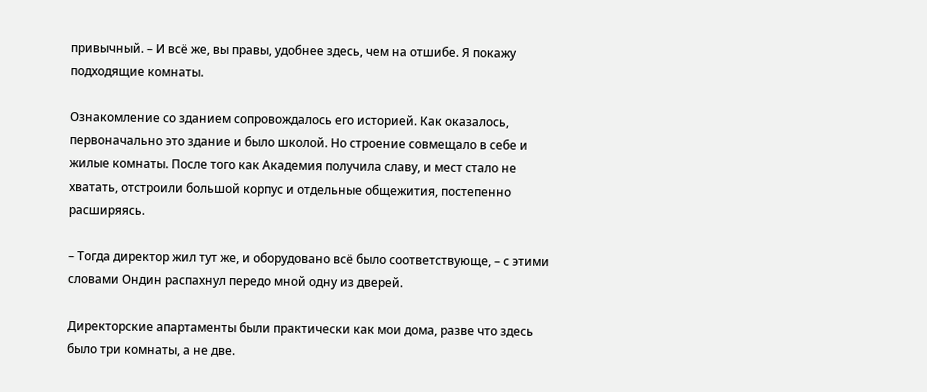привычный. – И всё же, вы правы, удобнее здесь, чем на отшибе. Я покажу подходящие комнаты.

Ознакомление со зданием сопровождалось его историей. Как оказалось, первоначально это здание и было школой. Но строение совмещало в себе и жилые комнаты. После того как Академия получила славу, и мест стало не хватать, отстроили большой корпус и отдельные общежития, постепенно расширяясь.

– Тогда директор жил тут же, и оборудовано всё было соответствующе, – с этими словами Ондин распахнул передо мной одну из дверей.

Директорские апартаменты были практически как мои дома, разве что здесь было три комнаты, а не две.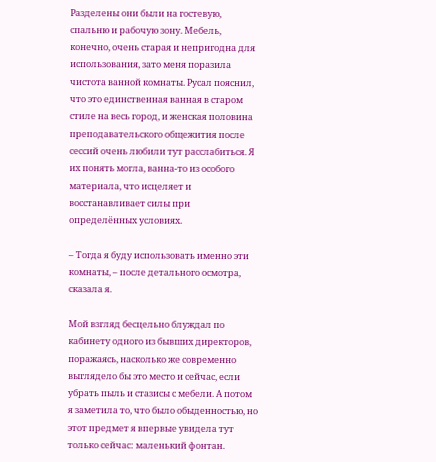Разделены они были на гостевую, спальню и рабочую зону. Мебель, конечно, очень старая и непригодна для использования, зато меня поразила чистота ванной комнаты. Русал пояснил, что это единственная ванная в старом стиле на весь город, и женская половина преподавательского общежития после сессий очень любили тут расслабиться. Я их понять могла, ванна-то из особого материала, что исцеляет и восстанавливает силы при определённых условиях.

– Тогда я буду использовать именно эти комнаты, – после детального осмотра, сказала я.

Мой взгляд бесцельно блуждал по кабинету одного из бывших директоров, поражаясь, насколько же современно выглядело бы это место и сейчас, если убрать пыль и стазисы с мебели. А потом я заметила то, что было обыденностью, но этот предмет я впервые увидела тут только сейчас: маленький фонтан.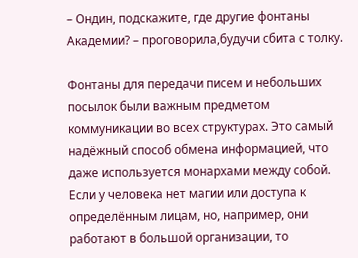– Ондин, подскажите, где другие фонтаны Академии? – проговорила,будучи сбита с толку.

Фонтаны для передачи писем и небольших посылок были важным предметом коммуникации во всех структурах. Это самый надёжный способ обмена информацией, что даже используется монархами между собой. Если у человека нет магии или доступа к определённым лицам, но, например, они работают в большой организации, то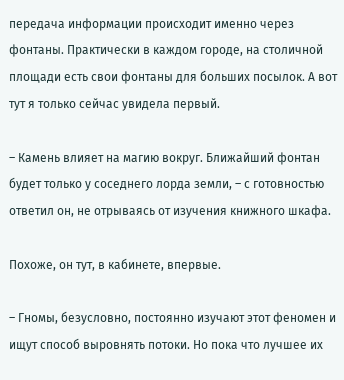передача информации происходит именно через фонтаны. Практически в каждом городе, на столичной площади есть свои фонтаны для больших посылок. А вот тут я только сейчас увидела первый.

– Камень влияет на магию вокруг. Ближайший фонтан будет только у соседнего лорда земли, – с готовностью ответил он, не отрываясь от изучения книжного шкафа.

Похоже, он тут, в кабинете, впервые.

– Гномы, безусловно, постоянно изучают этот феномен и ищут способ выровнять потоки. Но пока что лучшее их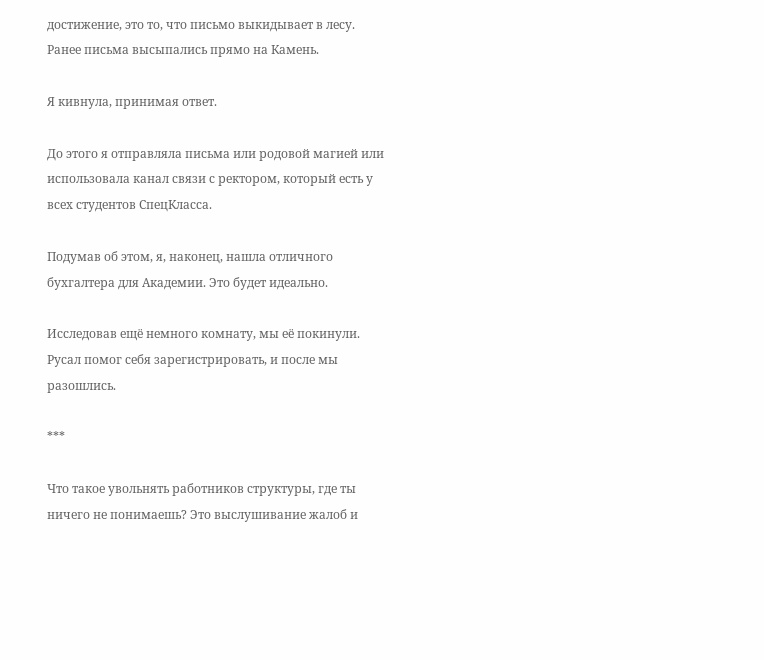достижение, это то, что письмо выкидывает в лесу. Ранее письма высыпались прямо на Камень.

Я кивнула, принимая ответ.

До этого я отправляла письма или родовой магией или использовала канал связи с ректором, который есть у всех студентов СпецКласса.

Подумав об этом, я, наконец, нашла отличного бухгалтера для Академии. Это будет идеально.

Исследовав ещё немного комнату, мы её покинули. Русал помог себя зарегистрировать, и после мы разошлись.

***

Что такое увольнять работников структуры, где ты ничего не понимаешь? Это выслушивание жалоб и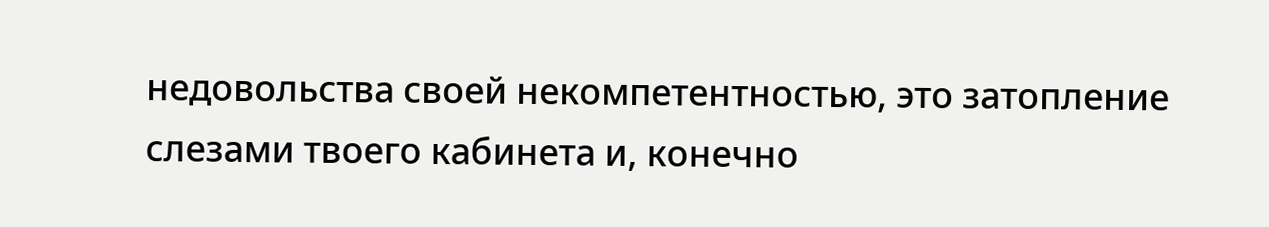недовольства своей некомпетентностью, это затопление слезами твоего кабинета и, конечно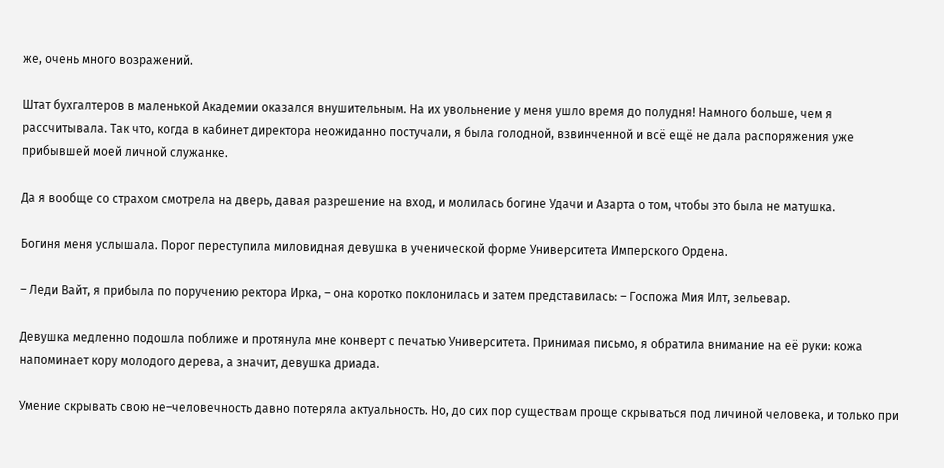же, очень много возражений.

Штат бухгалтеров в маленькой Академии оказался внушительным. На их увольнение у меня ушло время до полудня! Намного больше, чем я рассчитывала. Так что, когда в кабинет директора неожиданно постучали, я была голодной, взвинченной и всё ещё не дала распоряжения уже прибывшей моей личной служанке.

Да я вообще со страхом смотрела на дверь, давая разрешение на вход, и молилась богине Удачи и Азарта о том, чтобы это была не матушка.

Богиня меня услышала. Порог переступила миловидная девушка в ученической форме Университета Имперского Ордена.

– Леди Вайт, я прибыла по поручению ректора Ирка, – она коротко поклонилась и затем представилась: – Госпожа Мия Илт, зельевар.

Девушка медленно подошла поближе и протянула мне конверт с печатью Университета. Принимая письмо, я обратила внимание на её руки: кожа напоминает кору молодого дерева, а значит, девушка дриада.

Умение скрывать свою не–человечность давно потеряла актуальность. Но, до сих пор существам проще скрываться под личиной человека, и только при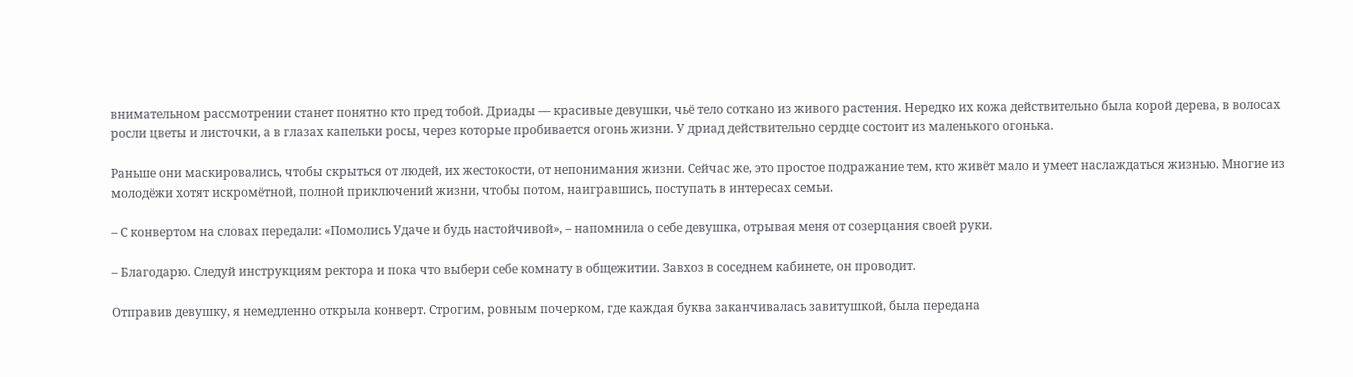внимательном рассмотрении станет понятно кто пред тобой. Дриады — красивые девушки, чьё тело соткано из живого растения. Нередко их кожа действительно была корой дерева, в волосах росли цветы и листочки, а в глазах капельки росы, через которые пробивается огонь жизни. У дриад действительно сердце состоит из маленького огонька.

Раньше они маскировались, чтобы скрыться от людей, их жестокости, от непонимания жизни. Сейчас же, это простое подражание тем, кто живёт мало и умеет наслаждаться жизнью. Многие из молодёжи хотят искромётной, полной приключений жизни, чтобы потом, наигравшись, поступать в интересах семьи.

– С конвертом на словах передали: «Помолись Удаче и будь настойчивой», – напомнила о себе девушка, отрывая меня от созерцания своей руки.

– Благодарю. Следуй инструкциям ректора и пока что выбери себе комнату в общежитии. Завхоз в соседнем кабинете, он проводит.

Отправив девушку, я немедленно открыла конверт. Строгим, ровным почерком, где каждая буква заканчивалась завитушкой, была передана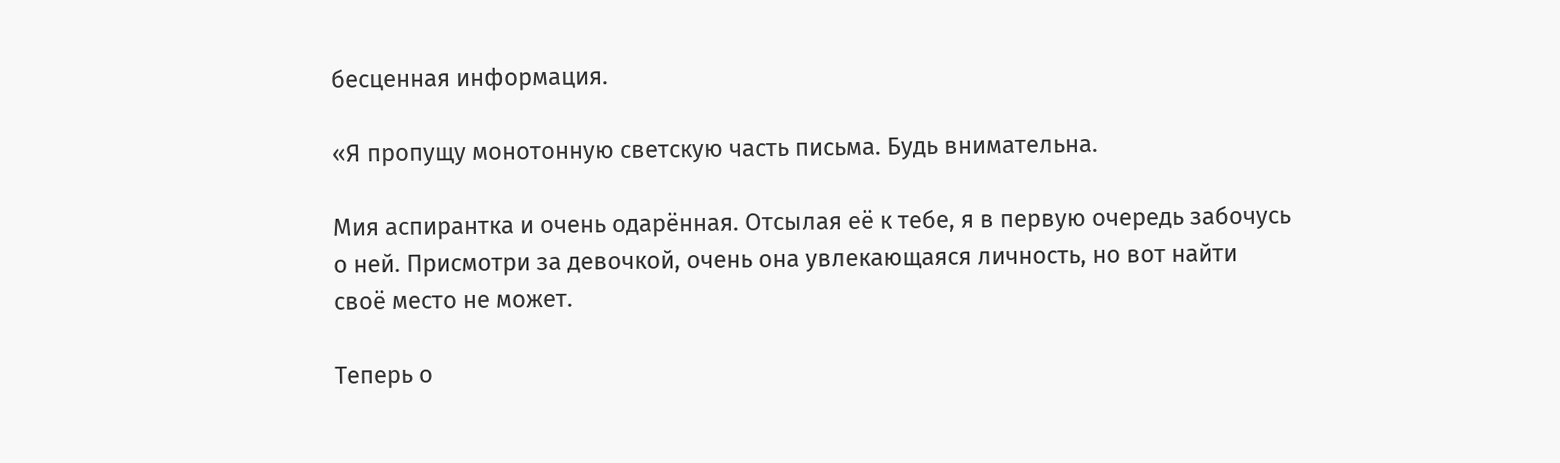бесценная информация.

«Я пропущу монотонную светскую часть письма. Будь внимательна.

Мия аспирантка и очень одарённая. Отсылая её к тебе, я в первую очередь забочусь о ней. Присмотри за девочкой, очень она увлекающаяся личность, но вот найти своё место не может.

Теперь о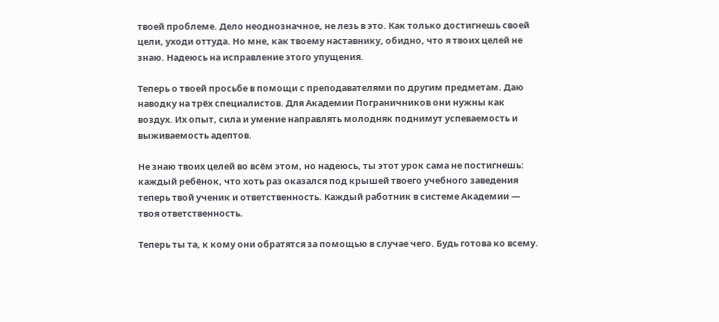твоей проблеме. Дело неоднозначное, не лезь в это. Как только достигнешь своей цели, уходи оттуда. Но мне, как твоему наставнику, обидно, что я твоих целей не знаю. Надеюсь на исправление этого упущения.

Теперь о твоей просьбе в помощи с преподавателями по другим предметам. Даю наводку на трёх специалистов. Для Академии Пограничников они нужны как воздух. Их опыт, сила и умение направлять молодняк поднимут успеваемость и выживаемость адептов.

Не знаю твоих целей во всём этом, но надеюсь, ты этот урок сама не постигнешь: каждый ребёнок, что хоть раз оказался под крышей твоего учебного заведения теперь твой ученик и ответственность. Каждый работник в системе Академии — твоя ответственность.

Теперь ты та, к кому они обратятся за помощью в случае чего. Будь готова ко всему.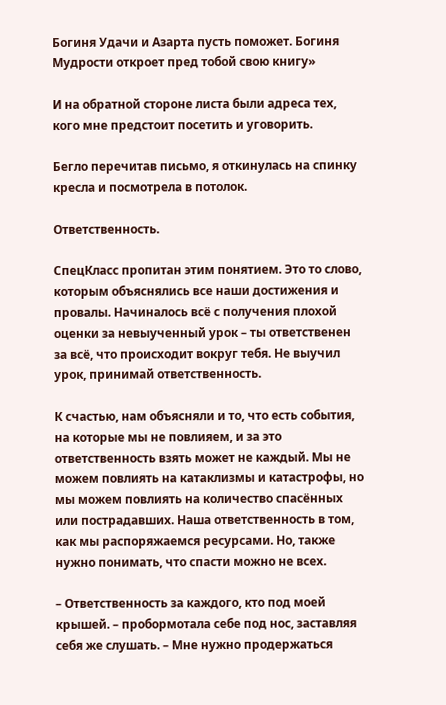Богиня Удачи и Азарта пусть поможет. Богиня Мудрости откроет пред тобой свою книгу»

И на обратной стороне листа были адреса тех, кого мне предстоит посетить и уговорить.

Бегло перечитав письмо, я откинулась на спинку кресла и посмотрела в потолок.

Ответственность.

СпецКласс пропитан этим понятием. Это то слово, которым объяснялись все наши достижения и провалы. Начиналось всё с получения плохой оценки за невыученный урок – ты ответственен за всё, что происходит вокруг тебя. Не выучил урок, принимай ответственность.

К счастью, нам объясняли и то, что есть события, на которые мы не повлияем, и за это ответственность взять может не каждый. Мы не можем повлиять на катаклизмы и катастрофы, но мы можем повлиять на количество спасённых или пострадавших. Наша ответственность в том, как мы распоряжаемся ресурсами. Но, также нужно понимать, что спасти можно не всех.

– Ответственность за каждого, кто под моей крышей. – пробормотала себе под нос, заставляя себя же слушать. – Мне нужно продержаться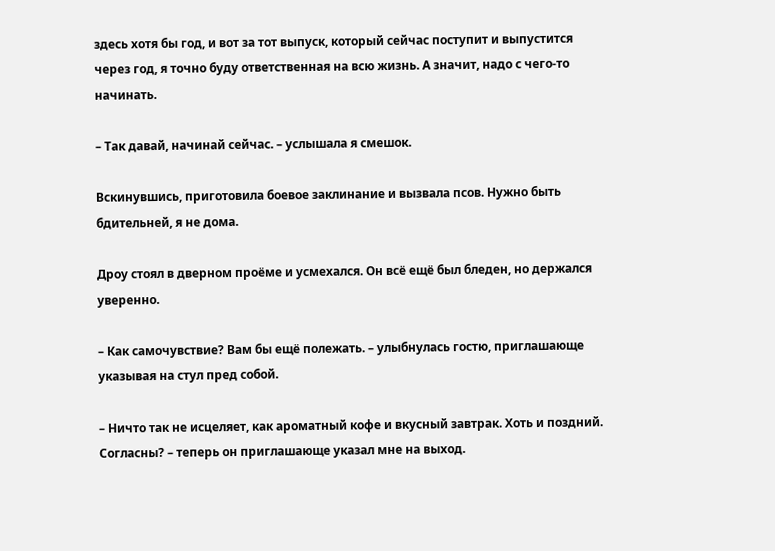здесь хотя бы год, и вот за тот выпуск, который сейчас поступит и выпустится через год, я точно буду ответственная на всю жизнь. А значит, надо с чего-то начинать.

– Так давай, начинай сейчас. – услышала я смешок.

Вскинувшись, приготовила боевое заклинание и вызвала псов. Нужно быть бдительней, я не дома.

Дроу стоял в дверном проёме и усмехался. Он всё ещё был бледен, но держался уверенно.

– Как самочувствие? Вам бы ещё полежать. – улыбнулась гостю, приглашающе указывая на стул пред собой.

– Ничто так не исцеляет, как ароматный кофе и вкусный завтрак. Хоть и поздний. Согласны? – теперь он приглашающе указал мне на выход.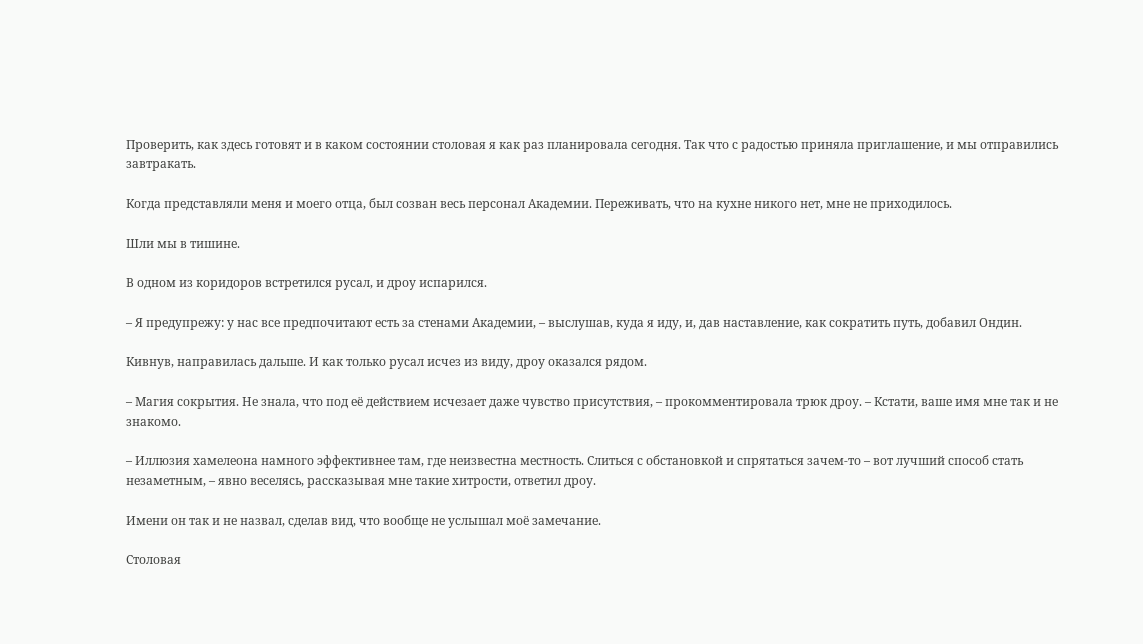Проверить, как здесь готовят и в каком состоянии столовая я как раз планировала сегодня. Так что с радостью приняла приглашение, и мы отправились завтракать.

Когда представляли меня и моего отца, был созван весь персонал Академии. Переживать, что на кухне никого нет, мне не приходилось.

Шли мы в тишине.

В одном из коридоров встретился русал, и дроу испарился.

– Я предупрежу: у нас все предпочитают есть за стенами Академии, – выслушав, куда я иду, и, дав наставление, как сократить путь, добавил Ондин.

Кивнув, направилась дальше. И как только русал исчез из виду, дроу оказался рядом.

– Магия сокрытия. Не знала, что под её действием исчезает даже чувство присутствия, – прокомментировала трюк дроу. – Кстати, ваше имя мне так и не знакомо.

– Иллюзия хамелеона намного эффективнее там, где неизвестна местность. Слиться с обстановкой и спрятаться зачем-то – вот лучший способ стать незаметным, – явно веселясь, рассказывая мне такие хитрости, ответил дроу.

Имени он так и не назвал, сделав вид, что вообще не услышал моё замечание.

Столовая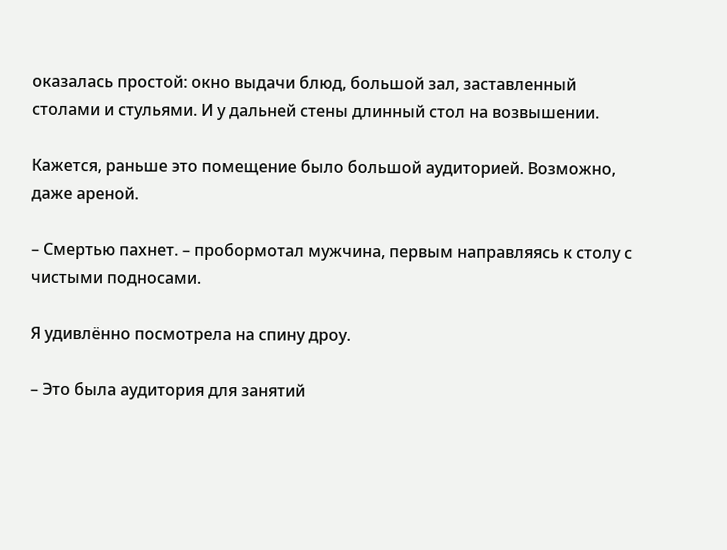оказалась простой: окно выдачи блюд, большой зал, заставленный столами и стульями. И у дальней стены длинный стол на возвышении.

Кажется, раньше это помещение было большой аудиторией. Возможно, даже ареной.

– Смертью пахнет. – пробормотал мужчина, первым направляясь к столу с чистыми подносами.

Я удивлённо посмотрела на спину дроу.

– Это была аудитория для занятий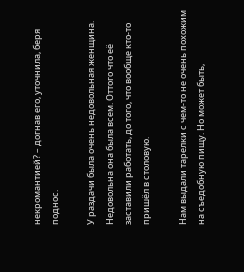некромантией? – догнав его, уточнила, беря поднос.

У раздачи была очень недовольная женщина. Недовольна она была всем. Оттого что её заставили работать, до того, что вообще кто-то пришёл в столовую.

Нам выдали тарелки с чем-то не очень похожим на съедобную пищу. Но может быть,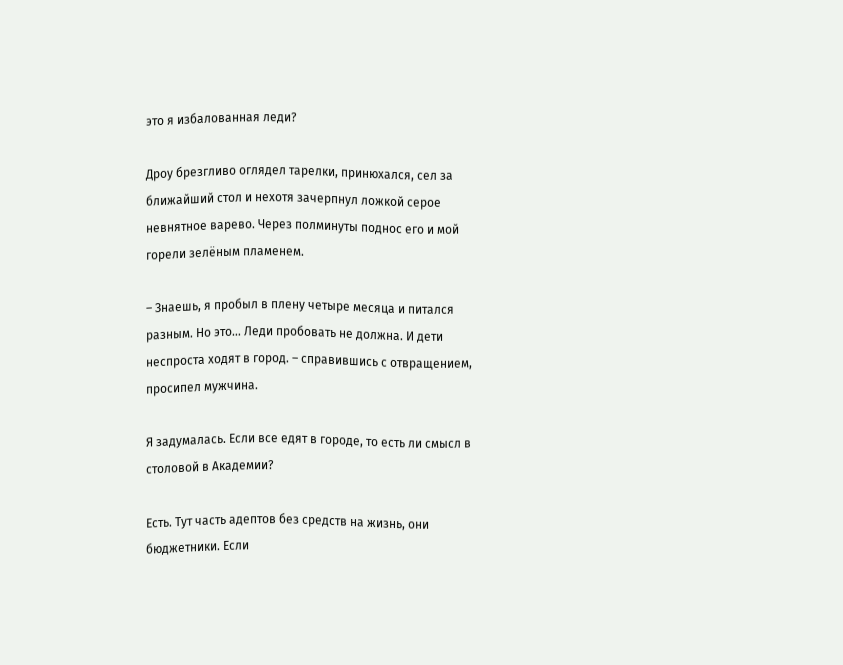это я избалованная леди?

Дроу брезгливо оглядел тарелки, принюхался, сел за ближайший стол и нехотя зачерпнул ложкой серое невнятное варево. Через полминуты поднос его и мой горели зелёным пламенем.

– Знаешь, я пробыл в плену четыре месяца и питался разным. Но это… Леди пробовать не должна. И дети неспроста ходят в город. – справившись с отвращением, просипел мужчина.

Я задумалась. Если все едят в городе, то есть ли смысл в столовой в Академии?

Есть. Тут часть адептов без средств на жизнь, они бюджетники. Если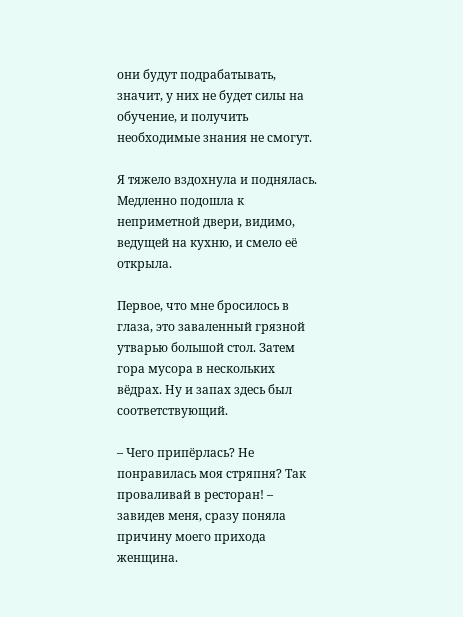они будут подрабатывать, значит, у них не будет силы на обучение, и получить необходимые знания не смогут.

Я тяжело вздохнула и поднялась. Медленно подошла к неприметной двери, видимо, ведущей на кухню, и смело её открыла.

Первое, что мне бросилось в глаза, это заваленный грязной утварью большой стол. Затем гора мусора в нескольких вёдрах. Ну и запах здесь был соответствующий.

– Чего припёрлась? Не понравилась моя стряпня? Так проваливай в ресторан! – завидев меня, сразу поняла причину моего прихода женщина.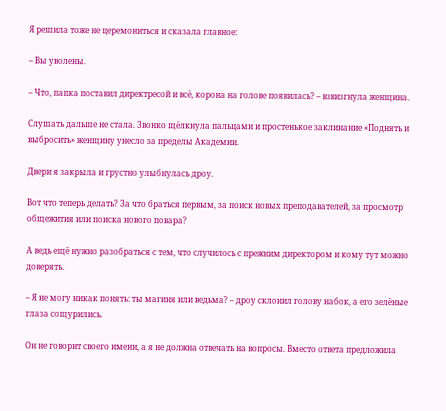Я решила тоже не церемониться и сказала главное:

– Вы уволены.

– Что, папка поставил директресой и всё, корона на голове появилась? – взвизгнула женщина.

Слушать дальше не стала. Звонко щёлкнула пальцами и простенькое заклинание «Поднять и выбросить» женщину унесло за пределы Академии.

Двери я закрыла и грустно улыбнулась дроу.

Вот что теперь делать? За что браться первым, за поиск новых преподавателей, за просмотр общежития или поиска нового повара?

А ведь ещё нужно разобраться с тем, что случилось с прежним директором и кому тут можно доверять.

– Я не могу никак понять: ты магиня или ведьма? – дроу склонил голову набок, а его зелёные глаза сощурились.

Он не говорит своего имени, а я не должна отвечать на вопросы. Вместо ответа предложила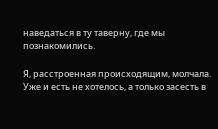наведаться в ту таверну, где мы познакомились.

Я, расстроенная происходящим, молчала. Уже и есть не хотелось, а только засесть в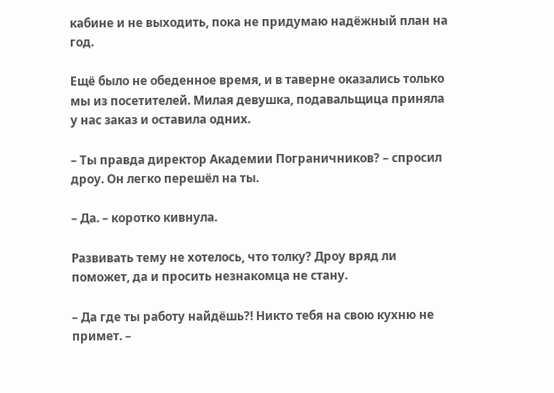кабине и не выходить, пока не придумаю надёжный план на год.

Ещё было не обеденное время, и в таверне оказались только мы из посетителей. Милая девушка, подавальщица приняла у нас заказ и оставила одних.

– Ты правда директор Академии Пограничников? – спросил дроу. Он легко перешёл на ты.

– Да. – коротко кивнула.

Развивать тему не хотелось, что толку? Дроу вряд ли поможет, да и просить незнакомца не стану.

– Да где ты работу найдёшь?! Никто тебя на свою кухню не примет. –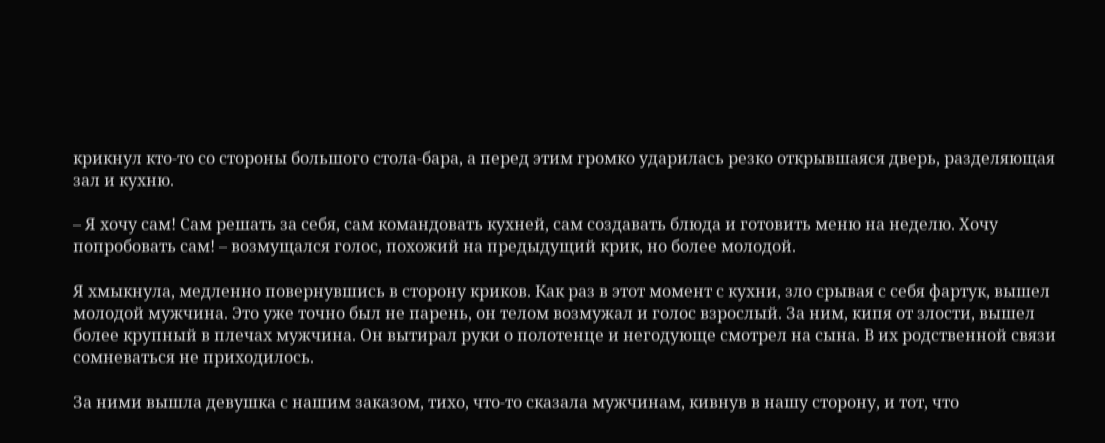крикнул кто-то со стороны большого стола-бара, а перед этим громко ударилась резко открывшаяся дверь, разделяющая зал и кухню.

– Я хочу сам! Сам решать за себя, сам командовать кухней, сам создавать блюда и готовить меню на неделю. Хочу попробовать сам! – возмущался голос, похожий на предыдущий крик, но более молодой.

Я хмыкнула, медленно повернувшись в сторону криков. Как раз в этот момент с кухни, зло срывая с себя фартук, вышел молодой мужчина. Это уже точно был не парень, он телом возмужал и голос взрослый. За ним, кипя от злости, вышел более крупный в плечах мужчина. Он вытирал руки о полотенце и негодующе смотрел на сына. В их родственной связи сомневаться не приходилось.

За ними вышла девушка с нашим заказом, тихо, что-то сказала мужчинам, кивнув в нашу сторону, и тот, что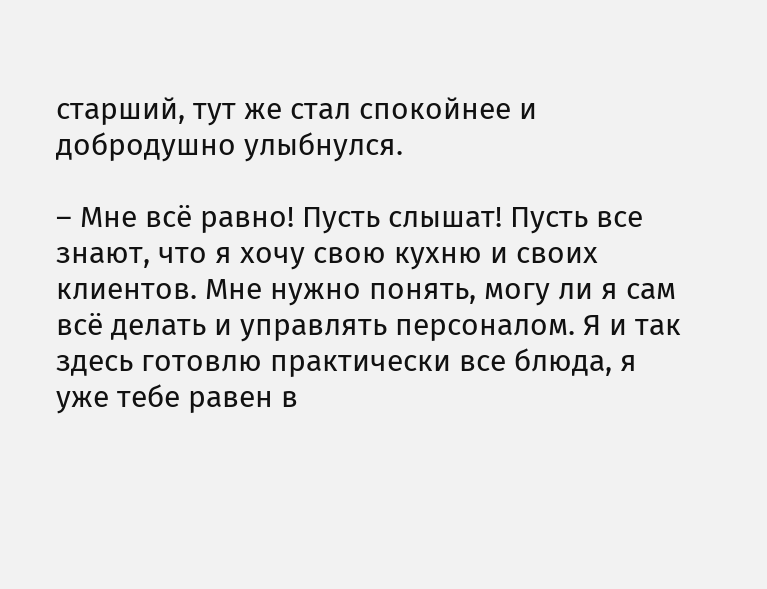старший, тут же стал спокойнее и добродушно улыбнулся.

– Мне всё равно! Пусть слышат! Пусть все знают, что я хочу свою кухню и своих клиентов. Мне нужно понять, могу ли я сам всё делать и управлять персоналом. Я и так здесь готовлю практически все блюда, я уже тебе равен в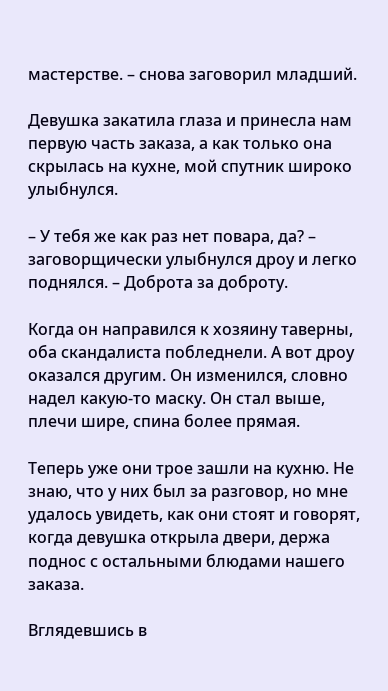мастерстве. – снова заговорил младший.

Девушка закатила глаза и принесла нам первую часть заказа, а как только она скрылась на кухне, мой спутник широко улыбнулся.

– У тебя же как раз нет повара, да? – заговорщически улыбнулся дроу и легко поднялся. – Доброта за доброту.

Когда он направился к хозяину таверны, оба скандалиста побледнели. А вот дроу оказался другим. Он изменился, словно надел какую-то маску. Он стал выше, плечи шире, спина более прямая.

Теперь уже они трое зашли на кухню. Не знаю, что у них был за разговор, но мне удалось увидеть, как они стоят и говорят, когда девушка открыла двери, держа поднос с остальными блюдами нашего заказа.

Вглядевшись в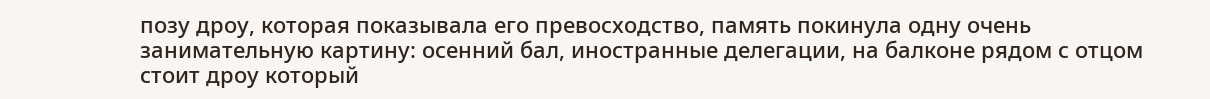позу дроу, которая показывала его превосходство, память покинула одну очень занимательную картину: осенний бал, иностранные делегации, на балконе рядом с отцом стоит дроу который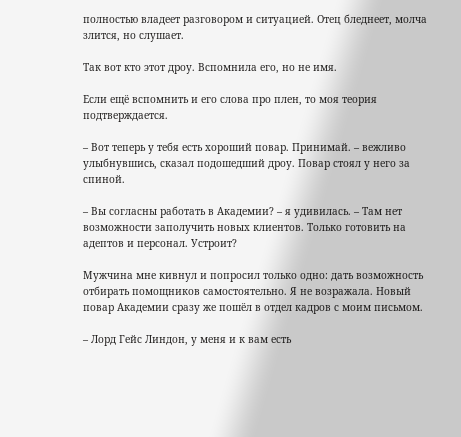полностью владеет разговором и ситуацией. Отец бледнеет, молча злится, но слушает.

Так вот кто этот дроу. Вспомнила его, но не имя.

Если ещё вспомнить и его слова про плен, то моя теория подтверждается.

– Вот теперь у тебя есть хороший повар. Принимай. – вежливо улыбнувшись, сказал подошедший дроу. Повар стоял у него за спиной.

– Вы согласны работать в Академии? – я удивилась. – Там нет возможности заполучить новых клиентов. Только готовить на адептов и персонал. Устроит?

Мужчина мне кивнул и попросил только одно: дать возможность отбирать помощников самостоятельно. Я не возражала. Новый повар Академии сразу же пошёл в отдел кадров с моим письмом.

– Лорд Гейс Линдон, у меня и к вам есть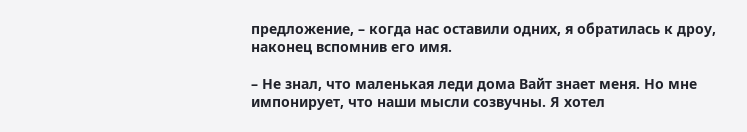предложение, – когда нас оставили одних, я обратилась к дроу, наконец вспомнив его имя.

– Не знал, что маленькая леди дома Вайт знает меня. Но мне импонирует, что наши мысли созвучны. Я хотел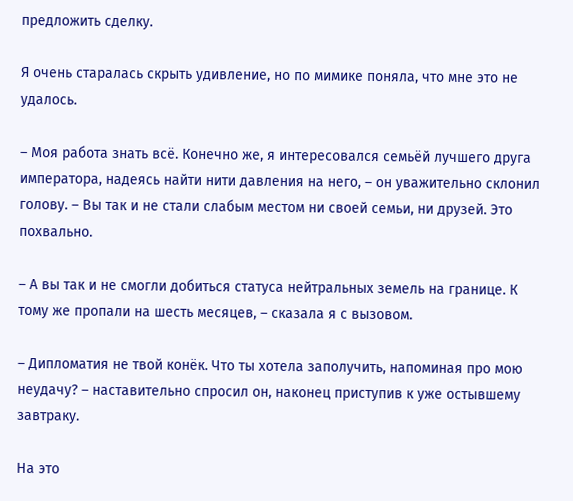предложить сделку.

Я очень старалась скрыть удивление, но по мимике поняла, что мне это не удалось.

– Моя работа знать всё. Конечно же, я интересовался семьёй лучшего друга императора, надеясь найти нити давления на него, – он уважительно склонил голову. – Вы так и не стали слабым местом ни своей семьи, ни друзей. Это похвально.

– А вы так и не смогли добиться статуса нейтральных земель на границе. К тому же пропали на шесть месяцев, – сказала я с вызовом.

– Дипломатия не твой конёк. Что ты хотела заполучить, напоминая про мою неудачу? – наставительно спросил он, наконец приступив к уже остывшему завтраку.

На это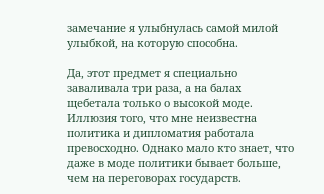замечание я улыбнулась самой милой улыбкой, на которую способна.

Да, этот предмет я специально заваливала три раза, а на балах щебетала только о высокой моде. Иллюзия того, что мне неизвестна политика и дипломатия работала превосходно. Однако мало кто знает, что даже в моде политики бывает больше, чем на переговорах государств.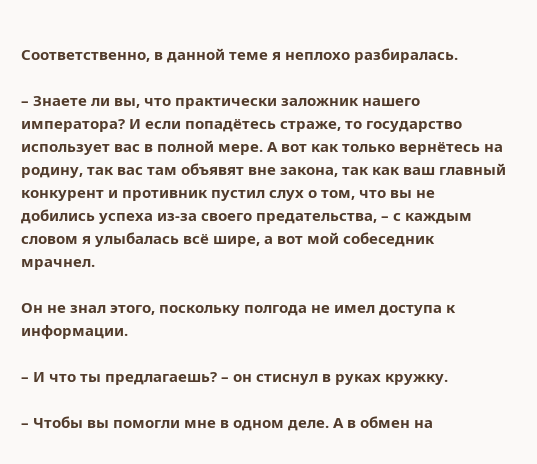Соответственно, в данной теме я неплохо разбиралась.

– Знаете ли вы, что практически заложник нашего императора? И если попадётесь страже, то государство использует вас в полной мере. А вот как только вернётесь на родину, так вас там объявят вне закона, так как ваш главный конкурент и противник пустил слух о том, что вы не добились успеха из-за своего предательства, – с каждым словом я улыбалась всё шире, а вот мой собеседник мрачнел.

Он не знал этого, поскольку полгода не имел доступа к информации.

– И что ты предлагаешь? – он стиснул в руках кружку.

– Чтобы вы помогли мне в одном деле. А в обмен на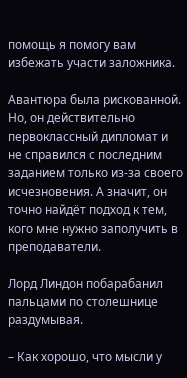помощь я помогу вам избежать участи заложника.

Авантюра была рискованной. Но, он действительно первоклассный дипломат и не справился с последним заданием только из-за своего исчезновения. А значит, он точно найдёт подход к тем, кого мне нужно заполучить в преподаватели.

Лорд Линдон побарабанил пальцами по столешнице раздумывая.

– Как хорошо, что мысли у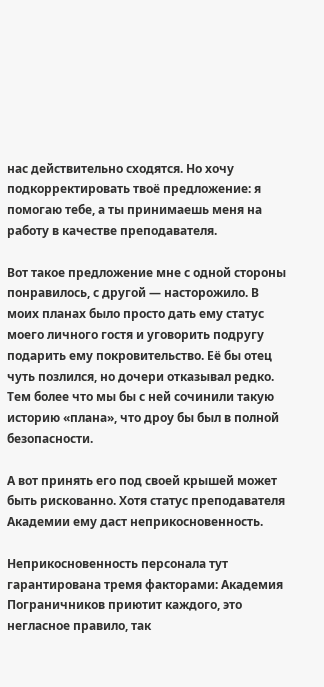нас действительно сходятся. Но хочу подкорректировать твоё предложение: я помогаю тебе, а ты принимаешь меня на работу в качестве преподавателя.

Вот такое предложение мне с одной стороны понравилось, с другой — насторожило. В моих планах было просто дать ему статус моего личного гостя и уговорить подругу подарить ему покровительство. Её бы отец чуть позлился, но дочери отказывал редко. Тем более что мы бы с ней сочинили такую историю «плана», что дроу бы был в полной безопасности.

А вот принять его под своей крышей может быть рискованно. Хотя статус преподавателя Академии ему даст неприкосновенность.

Неприкосновенность персонала тут гарантирована тремя факторами: Академия Пограничников приютит каждого, это негласное правило, так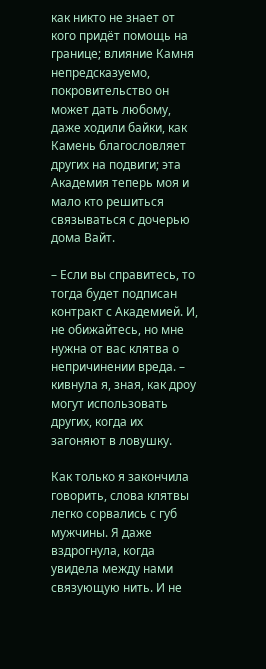как никто не знает от кого придёт помощь на границе; влияние Камня непредсказуемо, покровительство он может дать любому, даже ходили байки, как Камень благословляет других на подвиги; эта Академия теперь моя и мало кто решиться связываться с дочерью дома Вайт.

– Если вы справитесь, то тогда будет подписан контракт с Академией. И, не обижайтесь, но мне нужна от вас клятва о непричинении вреда. – кивнула я, зная, как дроу могут использовать других, когда их загоняют в ловушку.

Как только я закончила говорить, слова клятвы легко сорвались с губ мужчины. Я даже вздрогнула, когда увидела между нами связующую нить. И не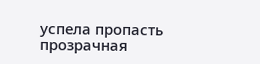успела пропасть прозрачная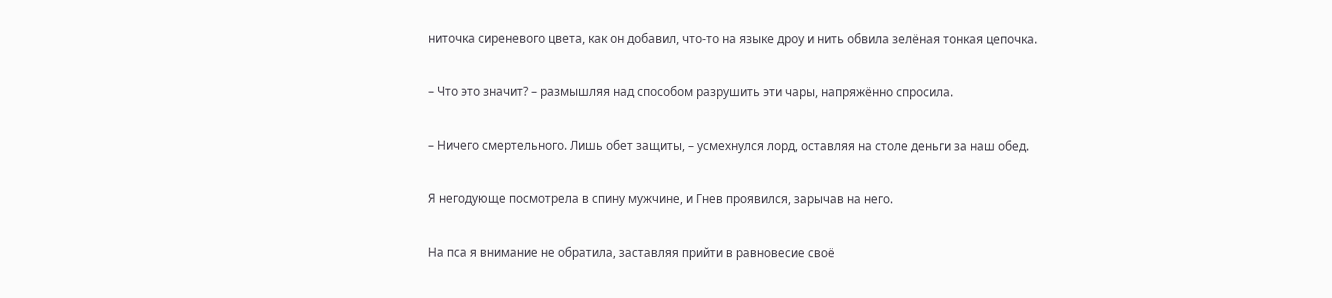ниточка сиреневого цвета, как он добавил, что-то на языке дроу и нить обвила зелёная тонкая цепочка.

– Что это значит? – размышляя над способом разрушить эти чары, напряжённо спросила.

– Ничего смертельного. Лишь обет защиты, – усмехнулся лорд, оставляя на столе деньги за наш обед.

Я негодующе посмотрела в спину мужчине, и Гнев проявился, зарычав на него.

На пса я внимание не обратила, заставляя прийти в равновесие своё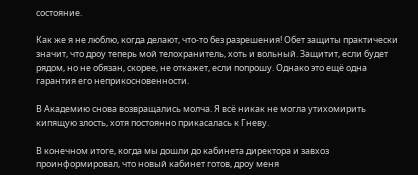состояние.

Как же я не люблю, когда делают, что-то без разрешения! Обет защиты практически значит, что дроу теперь мой телохранитель, хоть и вольный. Защитит, если будет рядом, но не обязан, скорее, не откажет, если попрошу. Однако это ещё одна гарантия его неприкосновенности.

В Академию снова возвращались молча. Я всё никак не могла утихомирить кипящую злость, хотя постоянно прикасалась к Гневу.

В конечном итоге, когда мы дошли до кабинета директора и завхоз проинформировал, что новый кабинет готов, дроу меня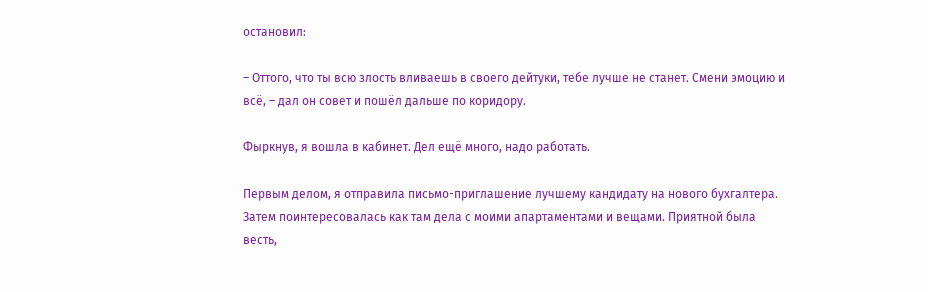остановил:

– Оттого, что ты всю злость вливаешь в своего дейтуки, тебе лучше не станет. Смени эмоцию и всё, – дал он совет и пошёл дальше по коридору.

Фыркнув, я вошла в кабинет. Дел ещё много, надо работать.

Первым делом, я отправила письмо-приглашение лучшему кандидату на нового бухгалтера. Затем поинтересовалась как там дела с моими апартаментами и вещами. Приятной была весть,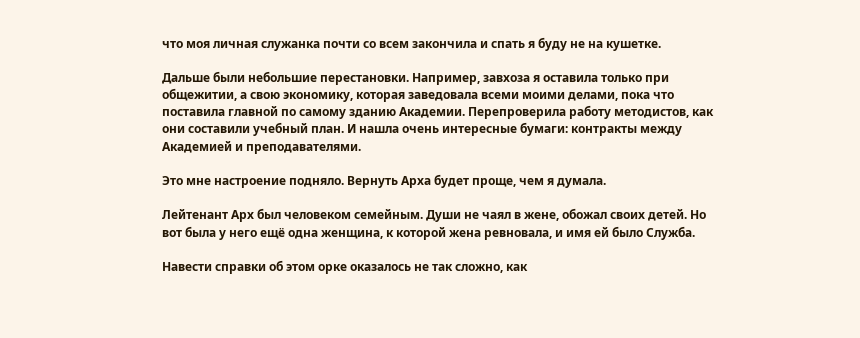что моя личная служанка почти со всем закончила и спать я буду не на кушетке.

Дальше были небольшие перестановки. Например, завхоза я оставила только при общежитии, а свою экономику, которая заведовала всеми моими делами, пока что поставила главной по самому зданию Академии. Перепроверила работу методистов, как они составили учебный план. И нашла очень интересные бумаги: контракты между Академией и преподавателями.

Это мне настроение подняло. Вернуть Арха будет проще, чем я думала.

Лейтенант Арх был человеком семейным. Души не чаял в жене, обожал своих детей. Но вот была у него ещё одна женщина, к которой жена ревновала, и имя ей было Служба.

Навести справки об этом орке оказалось не так сложно, как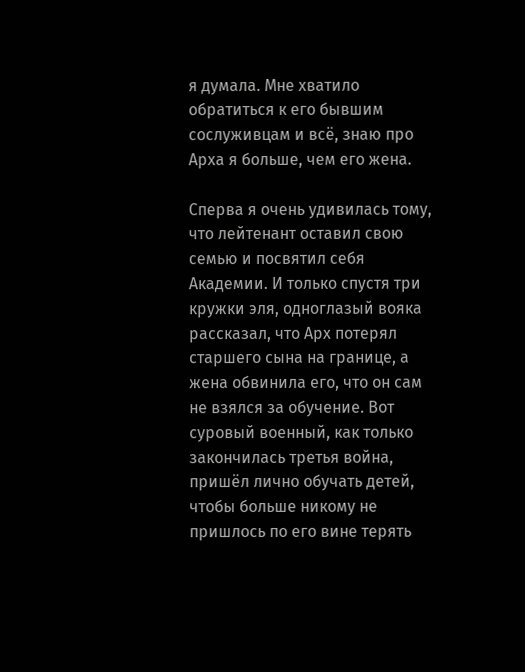я думала. Мне хватило обратиться к его бывшим сослуживцам и всё, знаю про Арха я больше, чем его жена.

Сперва я очень удивилась тому, что лейтенант оставил свою семью и посвятил себя Академии. И только спустя три кружки эля, одноглазый вояка рассказал, что Арх потерял старшего сына на границе, а жена обвинила его, что он сам не взялся за обучение. Вот суровый военный, как только закончилась третья война, пришёл лично обучать детей, чтобы больше никому не пришлось по его вине терять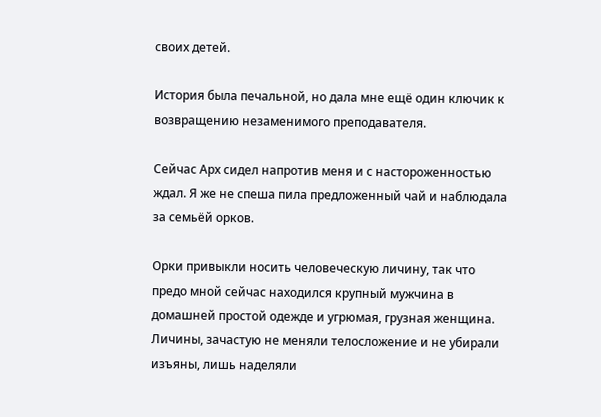своих детей.

История была печальной, но дала мне ещё один ключик к возвращению незаменимого преподавателя.

Сейчас Арх сидел напротив меня и с настороженностью ждал. Я же не спеша пила предложенный чай и наблюдала за семьёй орков.

Орки привыкли носить человеческую личину, так что предо мной сейчас находился крупный мужчина в домашней простой одежде и угрюмая, грузная женщина. Личины, зачастую не меняли телосложение и не убирали изъяны, лишь наделяли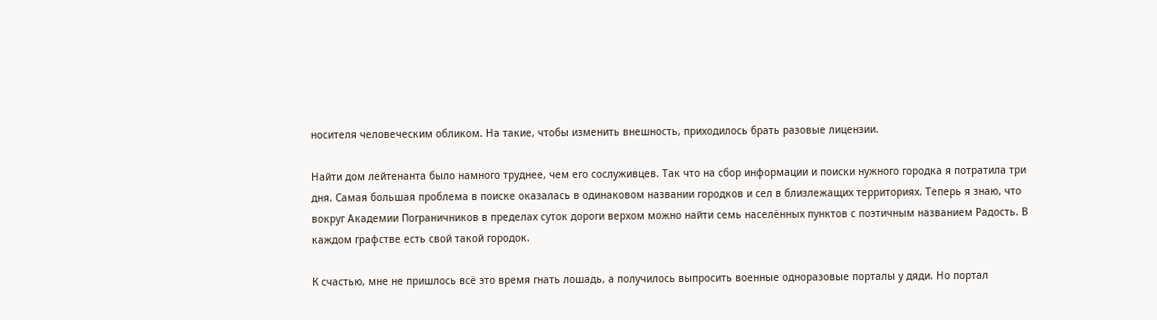носителя человеческим обликом. На такие, чтобы изменить внешность, приходилось брать разовые лицензии.

Найти дом лейтенанта было намного труднее, чем его сослуживцев. Так что на сбор информации и поиски нужного городка я потратила три дня. Самая большая проблема в поиске оказалась в одинаковом названии городков и сел в близлежащих территориях. Теперь я знаю, что вокруг Академии Пограничников в пределах суток дороги верхом можно найти семь населённых пунктов с поэтичным названием Радость. В каждом графстве есть свой такой городок.

К счастью, мне не пришлось всё это время гнать лошадь, а получилось выпросить военные одноразовые порталы у дяди. Но портал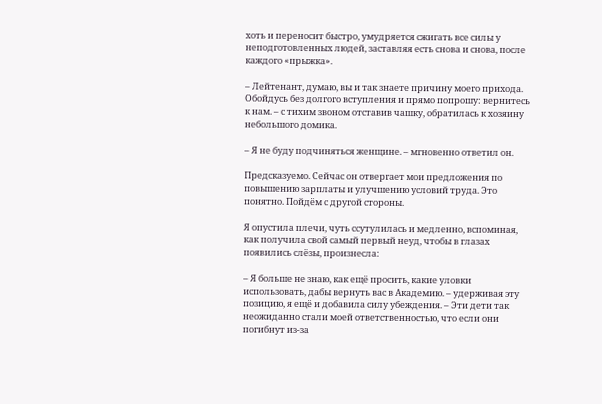хоть и переносит быстро, умудряется сжигать все силы у неподготовленных людей, заставляя есть снова и снова, после каждого «прыжка».

– Лейтенант, думаю, вы и так знаете причину моего прихода. Обойдусь без долгого вступления и прямо попрошу: вернитесь к нам. – с тихим звоном отставив чашку, обратилась к хозяину небольшого домика.

– Я не буду подчиняться женщине. – мгновенно ответил он.

Предсказуемо. Сейчас он отвергает мои предложения по повышению зарплаты и улучшению условий труда. Это понятно. Пойдём с другой стороны.

Я опустила плечи, чуть ссутулилась и медленно, вспоминая, как получила свой самый первый неуд, чтобы в глазах появились слёзы, произнесла:

– Я больше не знаю, как ещё просить, какие уловки использовать, дабы вернуть вас в Академию. – удерживая эту позицию, я ещё и добавила силу убеждения. – Эти дети так неожиданно стали моей ответственностью, что если они погибнут из-за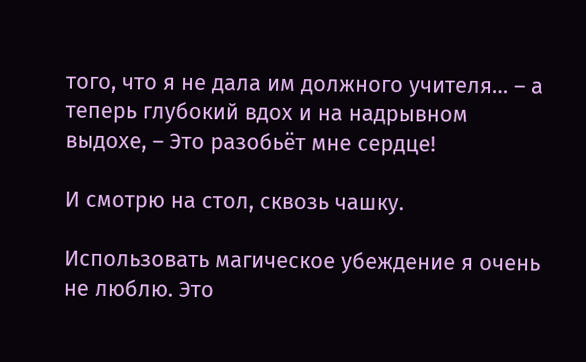того, что я не дала им должного учителя… – а теперь глубокий вдох и на надрывном выдохе, – Это разобьёт мне сердце!

И смотрю на стол, сквозь чашку.

Использовать магическое убеждение я очень не люблю. Это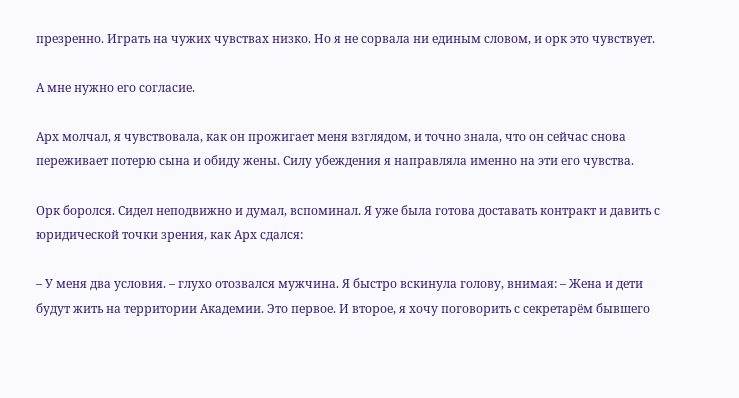презренно. Играть на чужих чувствах низко. Но я не сорвала ни единым словом, и орк это чувствует.

А мне нужно его согласие.

Арх молчал, я чувствовала, как он прожигает меня взглядом, и точно знала, что он сейчас снова переживает потерю сына и обиду жены. Силу убеждения я направляла именно на эти его чувства.

Орк боролся. Сидел неподвижно и думал, вспоминал. Я уже была готова доставать контракт и давить с юридической точки зрения, как Арх сдался:

– У меня два условия. – глухо отозвался мужчина. Я быстро вскинула голову, внимая: – Жена и дети будут жить на территории Академии. Это первое. И второе, я хочу поговорить с секретарём бывшего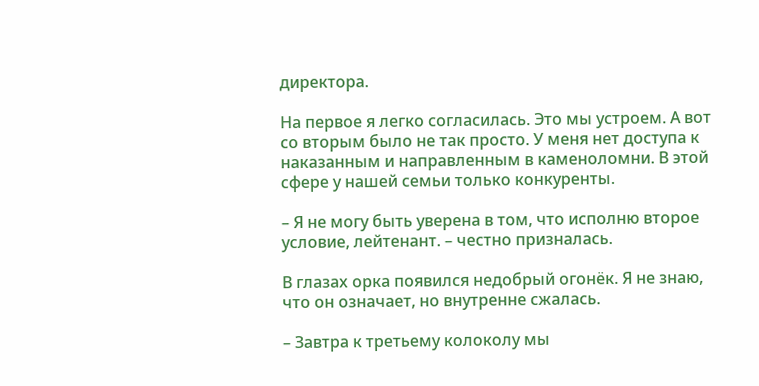директора.

На первое я легко согласилась. Это мы устроем. А вот со вторым было не так просто. У меня нет доступа к наказанным и направленным в каменоломни. В этой сфере у нашей семьи только конкуренты.

– Я не могу быть уверена в том, что исполню второе условие, лейтенант. – честно призналась.

В глазах орка появился недобрый огонёк. Я не знаю, что он означает, но внутренне сжалась.

– Завтра к третьему колоколу мы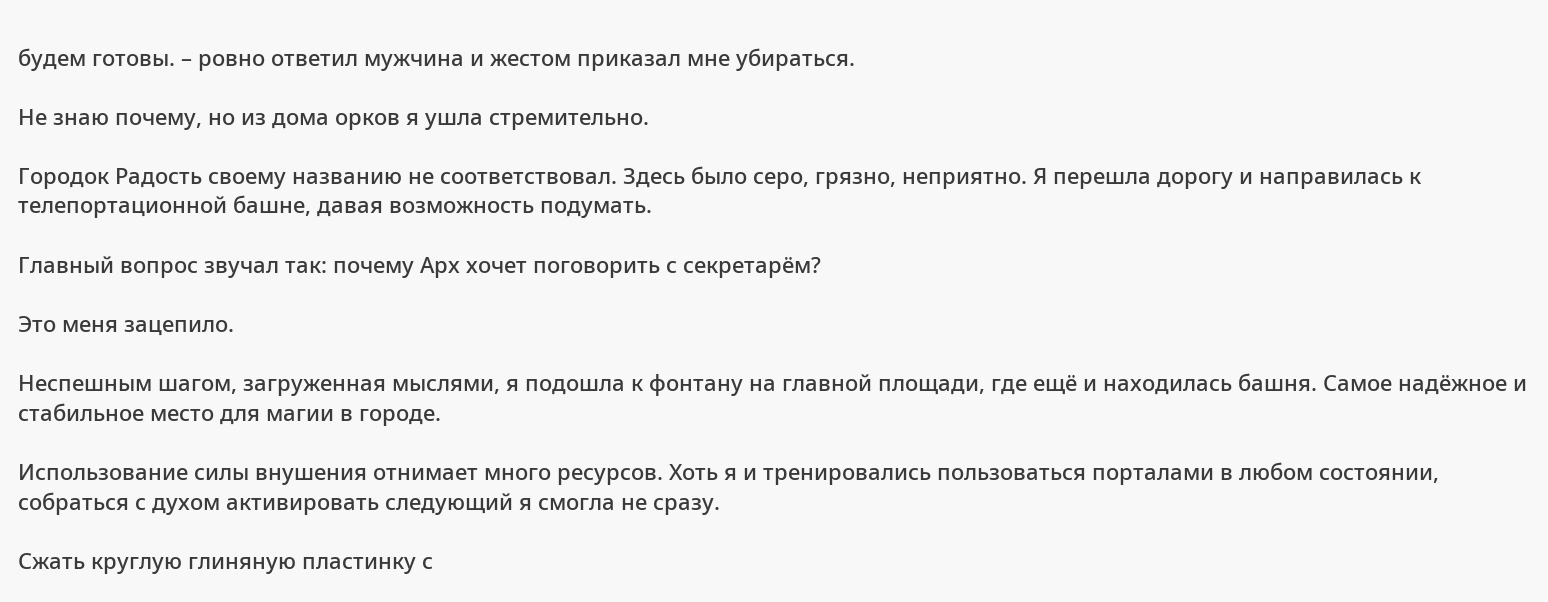будем готовы. – ровно ответил мужчина и жестом приказал мне убираться.

Не знаю почему, но из дома орков я ушла стремительно.

Городок Радость своему названию не соответствовал. Здесь было серо, грязно, неприятно. Я перешла дорогу и направилась к телепортационной башне, давая возможность подумать.

Главный вопрос звучал так: почему Арх хочет поговорить с секретарём?

Это меня зацепило.

Неспешным шагом, загруженная мыслями, я подошла к фонтану на главной площади, где ещё и находилась башня. Самое надёжное и стабильное место для магии в городе.

Использование силы внушения отнимает много ресурсов. Хоть я и тренировались пользоваться порталами в любом состоянии, собраться с духом активировать следующий я смогла не сразу.

Сжать круглую глиняную пластинку с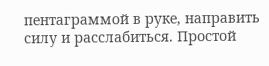пентаграммой в руке, направить силу и расслабиться. Простой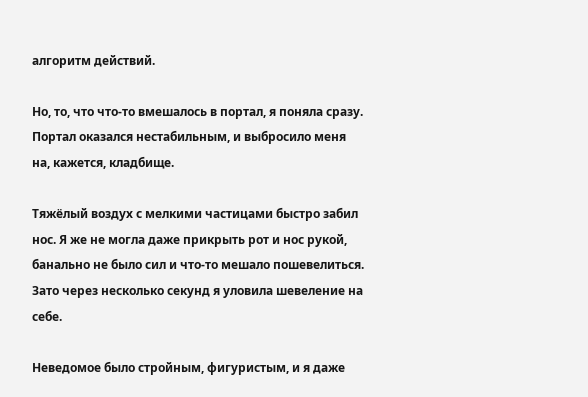алгоритм действий.

Но, то, что что-то вмешалось в портал, я поняла сразу. Портал оказался нестабильным, и выбросило меня на, кажется, кладбище.

Тяжёлый воздух с мелкими частицами быстро забил нос. Я же не могла даже прикрыть рот и нос рукой, банально не было сил и что-то мешало пошевелиться. Зато через несколько секунд я уловила шевеление на себе.

Неведомое было стройным, фигуристым, и я даже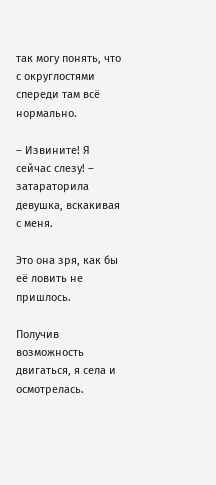так могу понять, что с округлостями спереди там всё нормально.

– Извините! Я сейчас слезу! – затараторила девушка, вскакивая с меня.

Это она зря, как бы её ловить не пришлось.

Получив возможность двигаться, я села и осмотрелась.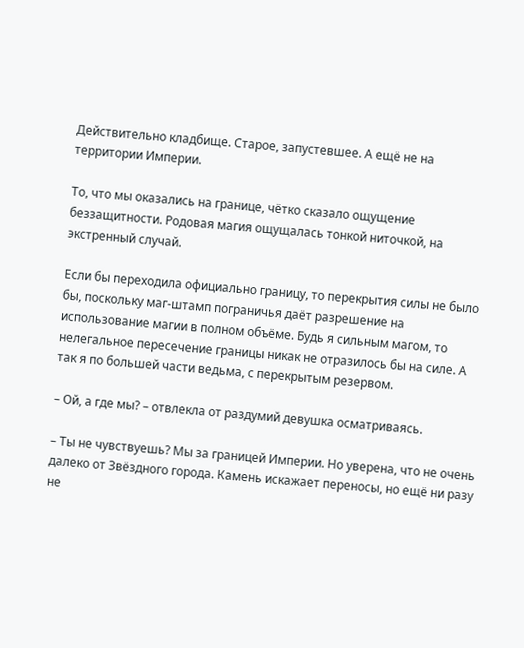Действительно кладбище. Старое, запустевшее. А ещё не на территории Империи.

То, что мы оказались на границе, чётко сказало ощущение беззащитности. Родовая магия ощущалась тонкой ниточкой, на экстренный случай.

Если бы переходила официально границу, то перекрытия силы не было бы, поскольку маг-штамп пограничья даёт разрешение на использование магии в полном объёме. Будь я сильным магом, то нелегальное пересечение границы никак не отразилось бы на силе. А так я по большей части ведьма, с перекрытым резервом.

– Ой, а где мы? – отвлекла от раздумий девушка осматриваясь.

– Ты не чувствуешь? Мы за границей Империи. Но уверена, что не очень далеко от Звёздного города. Камень искажает переносы, но ещё ни разу не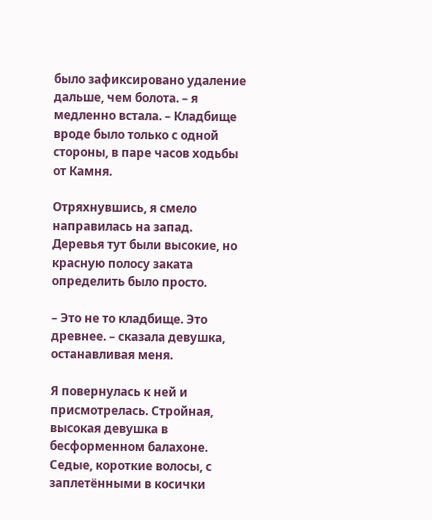было зафиксировано удаление дальше, чем болота. – я медленно встала. – Кладбище вроде было только с одной стороны, в паре часов ходьбы от Камня.

Отряхнувшись, я смело направилась на запад. Деревья тут были высокие, но красную полосу заката определить было просто.

– Это не то кладбище. Это древнее. – сказала девушка, останавливая меня.

Я повернулась к ней и присмотрелась. Стройная, высокая девушка в бесформенном балахоне. Седые, короткие волосы, с заплетёнными в косички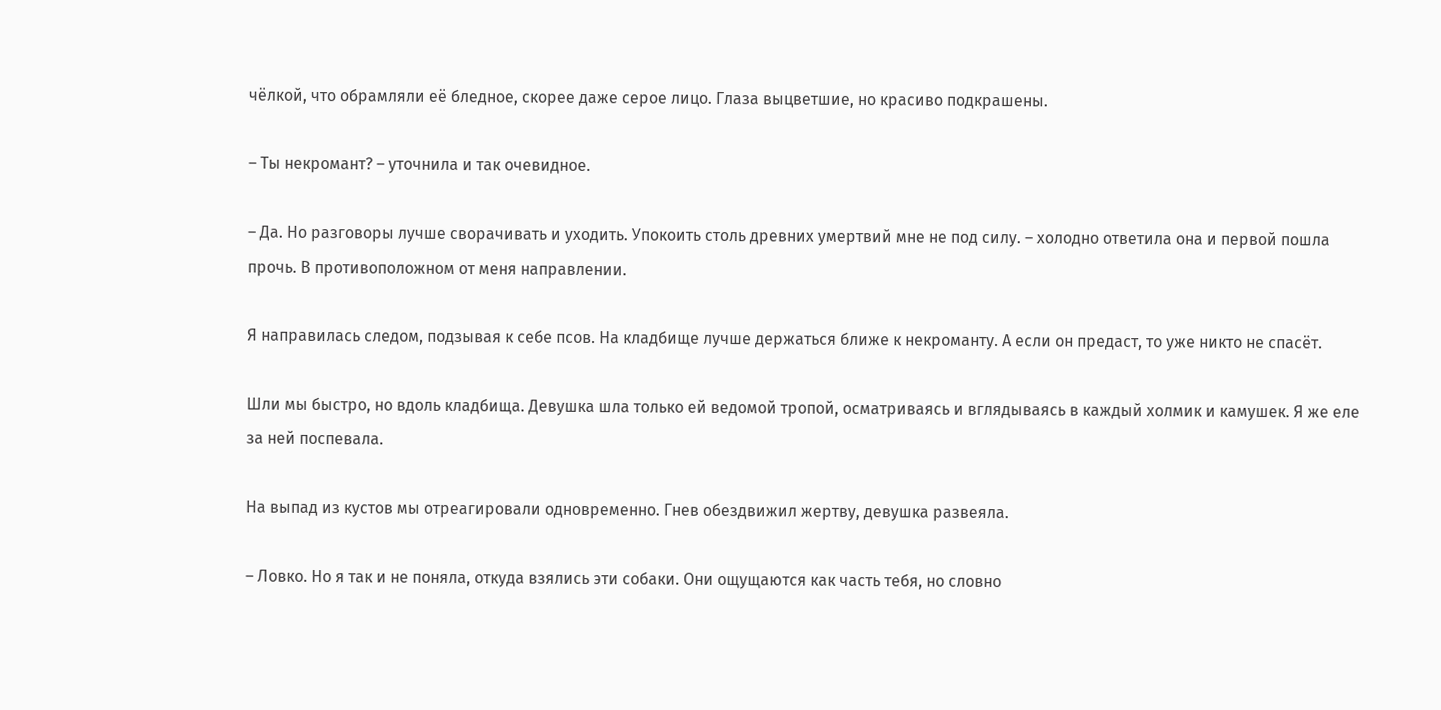чёлкой, что обрамляли её бледное, скорее даже серое лицо. Глаза выцветшие, но красиво подкрашены.

– Ты некромант? – уточнила и так очевидное.

– Да. Но разговоры лучше сворачивать и уходить. Упокоить столь древних умертвий мне не под силу. – холодно ответила она и первой пошла прочь. В противоположном от меня направлении.

Я направилась следом, подзывая к себе псов. На кладбище лучше держаться ближе к некроманту. А если он предаст, то уже никто не спасёт.

Шли мы быстро, но вдоль кладбища. Девушка шла только ей ведомой тропой, осматриваясь и вглядываясь в каждый холмик и камушек. Я же еле за ней поспевала.

На выпад из кустов мы отреагировали одновременно. Гнев обездвижил жертву, девушка развеяла.

– Ловко. Но я так и не поняла, откуда взялись эти собаки. Они ощущаются как часть тебя, но словно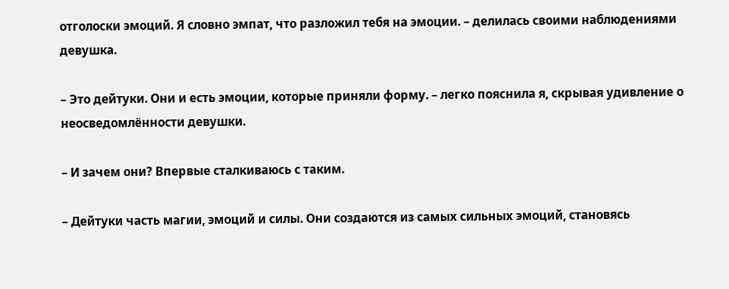отголоски эмоций. Я словно эмпат, что разложил тебя на эмоции. – делилась своими наблюдениями девушка.

– Это дейтуки. Они и есть эмоции, которые приняли форму. – легко пояснила я, скрывая удивление о неосведомлённости девушки.

– И зачем они? Впервые сталкиваюсь с таким.

– Дейтуки часть магии, эмоций и силы. Они создаются из самых сильных эмоций, становясь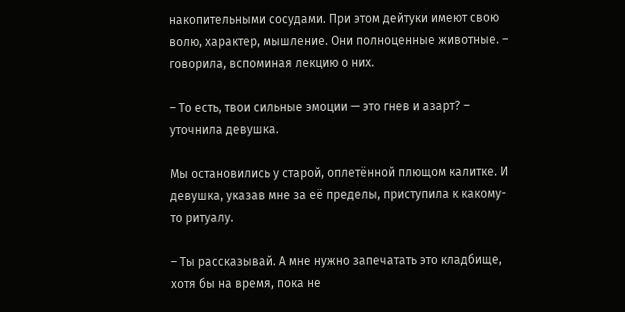накопительными сосудами. При этом дейтуки имеют свою волю, характер, мышление. Они полноценные животные. – говорила, вспоминая лекцию о них.

– То есть, твои сильные эмоции — это гнев и азарт? – уточнила девушка.

Мы остановились у старой, оплетённой плющом калитке. И девушка, указав мне за её пределы, приступила к какому-то ритуалу.

– Ты рассказывай. А мне нужно запечатать это кладбище, хотя бы на время, пока не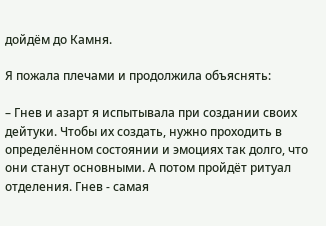дойдём до Камня.

Я пожала плечами и продолжила объяснять:

– Гнев и азарт я испытывала при создании своих дейтуки. Чтобы их создать, нужно проходить в определённом состоянии и эмоциях так долго, что они станут основными. А потом пройдёт ритуал отделения. Гнев - самая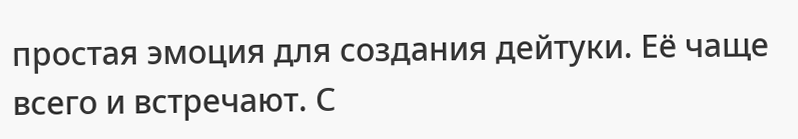простая эмоция для создания дейтуки. Её чаще всего и встречают. С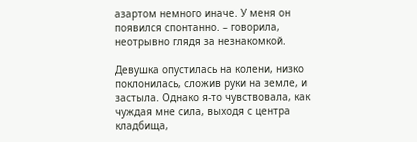азартом немного иначе. У меня он появился спонтанно. – говорила, неотрывно глядя за незнакомкой.

Девушка опустилась на колени, низко поклонилась, сложив руки на земле, и застыла. Однако я-то чувствовала, как чуждая мне сила, выходя с центра кладбища,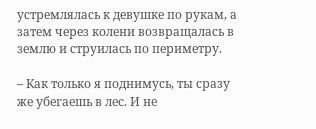устремлялась к девушке по рукам, а затем через колени возвращалась в землю и струилась по периметру.

– Как только я поднимусь, ты сразу же убегаешь в лес. И не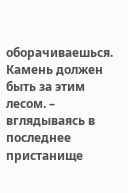оборачиваешься. Камень должен быть за этим лесом. – вглядываясь в последнее пристанище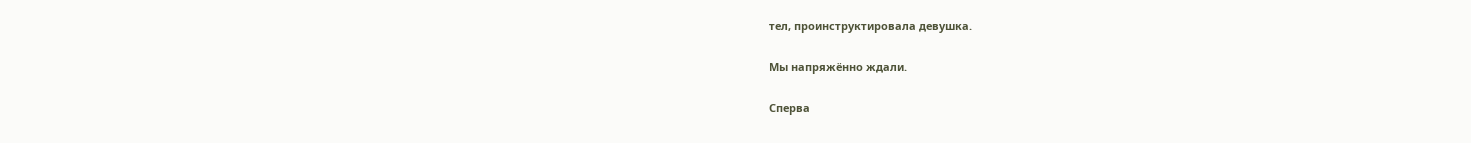тел, проинструктировала девушка.

Мы напряжённо ждали.

Сперва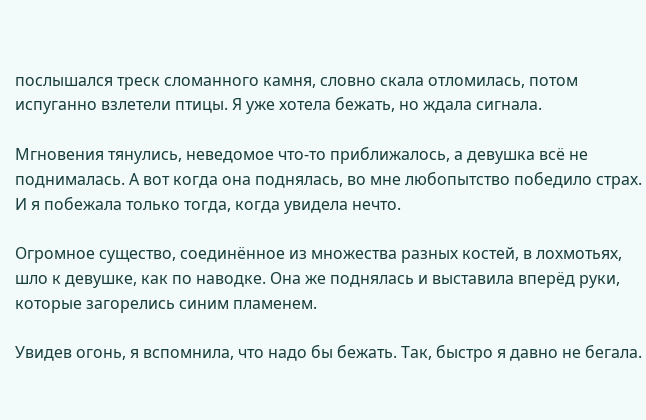послышался треск сломанного камня, словно скала отломилась, потом испуганно взлетели птицы. Я уже хотела бежать, но ждала сигнала.

Мгновения тянулись, неведомое что-то приближалось, а девушка всё не поднималась. А вот когда она поднялась, во мне любопытство победило страх. И я побежала только тогда, когда увидела нечто.

Огромное существо, соединённое из множества разных костей, в лохмотьях, шло к девушке, как по наводке. Она же поднялась и выставила вперёд руки, которые загорелись синим пламенем.

Увидев огонь, я вспомнила, что надо бы бежать. Так, быстро я давно не бегала.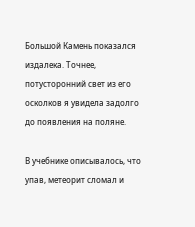Большой Камень показался издалека. Точнее, потусторонний свет из его осколков я увидела задолго до появления на поляне.

В учебнике описывалось, что упав, метеорит сломал и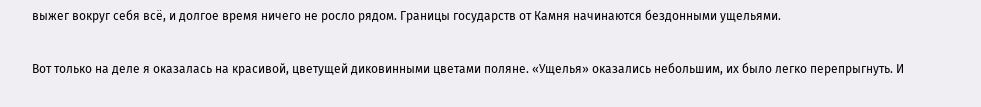выжег вокруг себя всё, и долгое время ничего не росло рядом. Границы государств от Камня начинаются бездонными ущельями.

Вот только на деле я оказалась на красивой, цветущей диковинными цветами поляне. «Ущелья» оказались небольшим, их было легко перепрыгнуть. И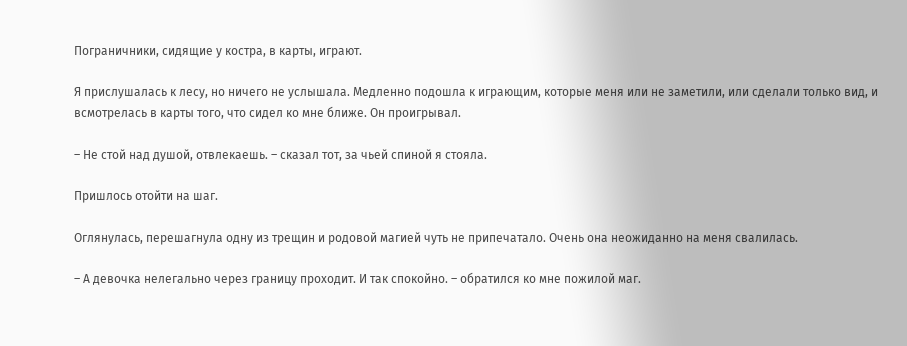Пограничники, сидящие у костра, в карты, играют.

Я прислушалась к лесу, но ничего не услышала. Медленно подошла к играющим, которые меня или не заметили, или сделали только вид, и всмотрелась в карты того, что сидел ко мне ближе. Он проигрывал.

– Не стой над душой, отвлекаешь. – сказал тот, за чьей спиной я стояла.

Пришлось отойти на шаг.

Оглянулась, перешагнула одну из трещин и родовой магией чуть не припечатало. Очень она неожиданно на меня свалилась.

– А девочка нелегально через границу проходит. И так спокойно. – обратился ко мне пожилой маг.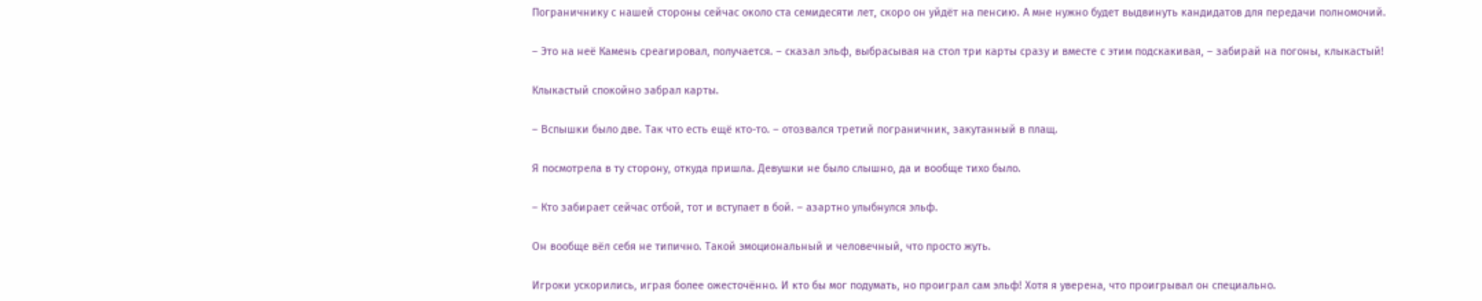Пограничнику с нашей стороны сейчас около ста семидесяти лет, скоро он уйдёт на пенсию. А мне нужно будет выдвинуть кандидатов для передачи полномочий.

– Это на неё Камень среагировал, получается. – сказал эльф, выбрасывая на стол три карты сразу и вместе с этим подскакивая, – забирай на погоны, клыкастый!

Клыкастый спокойно забрал карты.

– Вспышки было две. Так что есть ещё кто-то. – отозвался третий пограничник, закутанный в плащ.

Я посмотрела в ту сторону, откуда пришла. Девушки не было слышно, да и вообще тихо было.

– Кто забирает сейчас отбой, тот и вступает в бой. – азартно улыбнулся эльф.

Он вообще вёл себя не типично. Такой эмоциональный и человечный, что просто жуть.

Игроки ускорились, играя более ожесточённо. И кто бы мог подумать, но проиграл сам эльф! Хотя я уверена, что проигрывал он специально.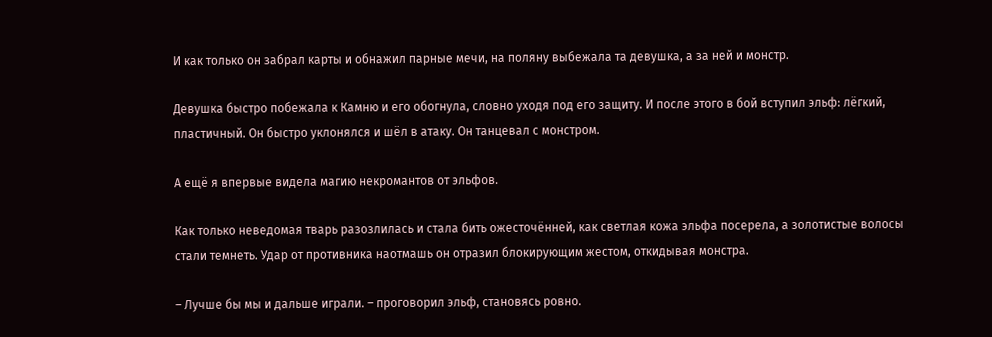И как только он забрал карты и обнажил парные мечи, на поляну выбежала та девушка, а за ней и монстр.

Девушка быстро побежала к Камню и его обогнула, словно уходя под его защиту. И после этого в бой вступил эльф: лёгкий, пластичный. Он быстро уклонялся и шёл в атаку. Он танцевал с монстром.

А ещё я впервые видела магию некромантов от эльфов.

Как только неведомая тварь разозлилась и стала бить ожесточённей, как светлая кожа эльфа посерела, а золотистые волосы стали темнеть. Удар от противника наотмашь он отразил блокирующим жестом, откидывая монстра.

– Лучше бы мы и дальше играли. – проговорил эльф, становясь ровно.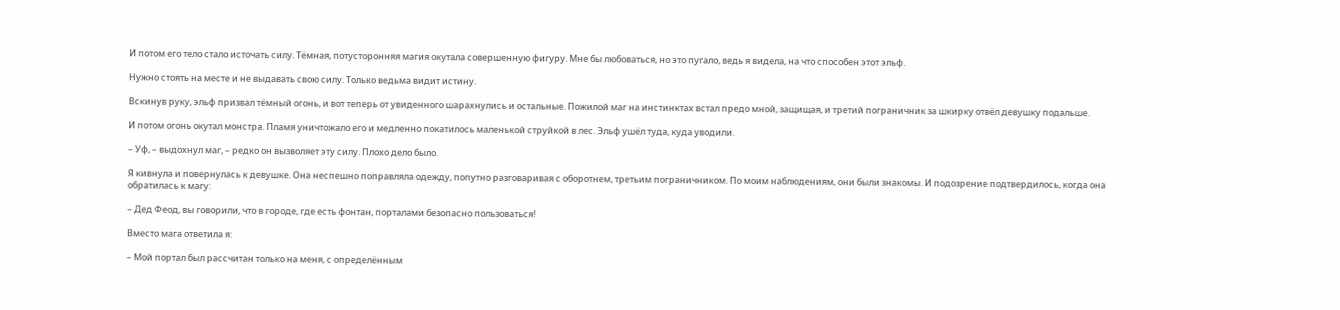И потом его тело стало источать силу. Тёмная, потусторонняя магия окутала совершенную фигуру. Мне бы любоваться, но это пугало, ведь я видела, на что способен этот эльф.

Нужно стоять на месте и не выдавать свою силу. Только ведьма видит истину.

Вскинув руку, эльф призвал тёмный огонь, и вот теперь от увиденного шарахнулись и остальные. Пожилой маг на инстинктах встал предо мной, защищая, и третий пограничник за шкирку отвёл девушку подальше.

И потом огонь окутал монстра. Пламя уничтожало его и медленно покатилось маленькой струйкой в лес. Эльф ушёл туда, куда уводили.

– Уф, – выдохнул маг, – редко он вызволяет эту силу. Плохо дело было.

Я кивнула и повернулась к девушке. Она неспешно поправляла одежду, попутно разговаривая с оборотнем, третьим пограничником. По моим наблюдениям, они были знакомы. И подозрение подтвердилось, когда она обратилась к магу:

– Дед Феод, вы говорили, что в городе, где есть фонтан, порталами безопасно пользоваться!

Вместо мага ответила я:

– Мой портал был рассчитан только на меня, с определённым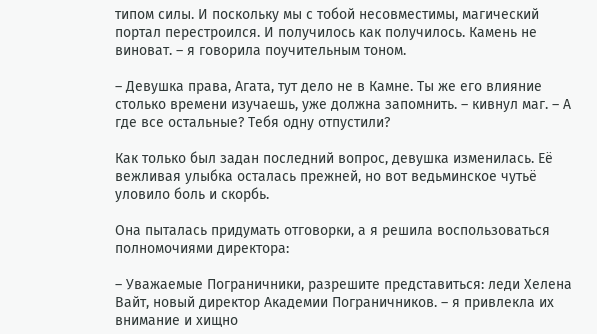типом силы. И поскольку мы с тобой несовместимы, магический портал перестроился. И получилось как получилось. Камень не виноват. – я говорила поучительным тоном.

– Девушка права, Агата, тут дело не в Камне. Ты же его влияние столько времени изучаешь, уже должна запомнить. – кивнул маг. – А где все остальные? Тебя одну отпустили?

Как только был задан последний вопрос, девушка изменилась. Её вежливая улыбка осталась прежней, но вот ведьминское чутьё уловило боль и скорбь.

Она пыталась придумать отговорки, а я решила воспользоваться полномочиями директора:

– Уважаемые Пограничники, разрешите представиться: леди Хелена Вайт, новый директор Академии Пограничников. – я привлекла их внимание и хищно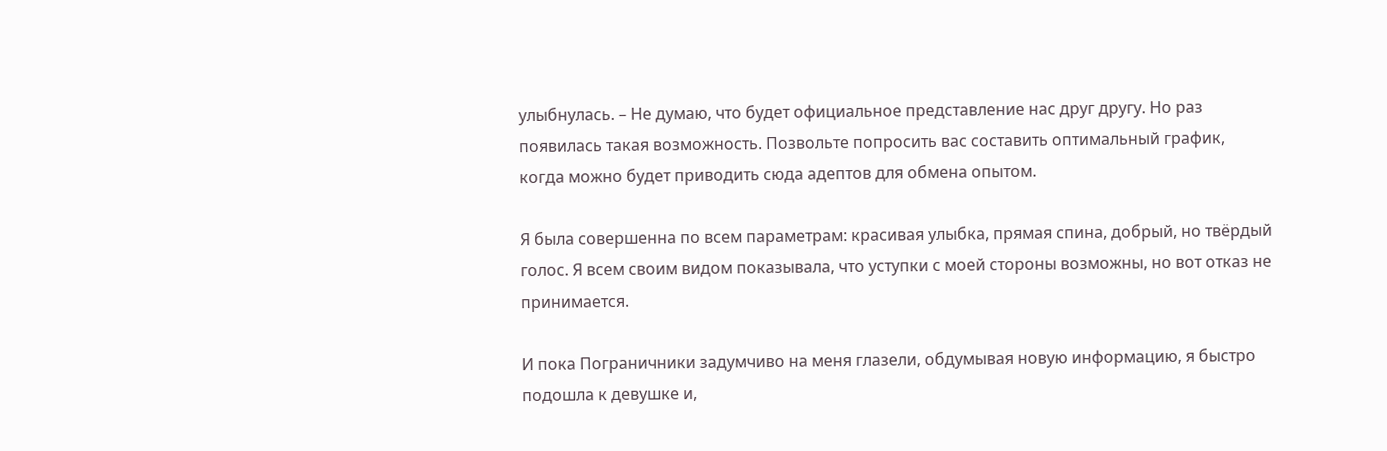улыбнулась. – Не думаю, что будет официальное представление нас друг другу. Но раз появилась такая возможность. Позвольте попросить вас составить оптимальный график, когда можно будет приводить сюда адептов для обмена опытом.

Я была совершенна по всем параметрам: красивая улыбка, прямая спина, добрый, но твёрдый голос. Я всем своим видом показывала, что уступки с моей стороны возможны, но вот отказ не принимается.

И пока Пограничники задумчиво на меня глазели, обдумывая новую информацию, я быстро подошла к девушке и,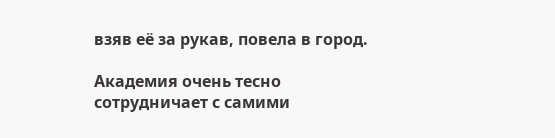взяв её за рукав, повела в город.

Академия очень тесно сотрудничает с самими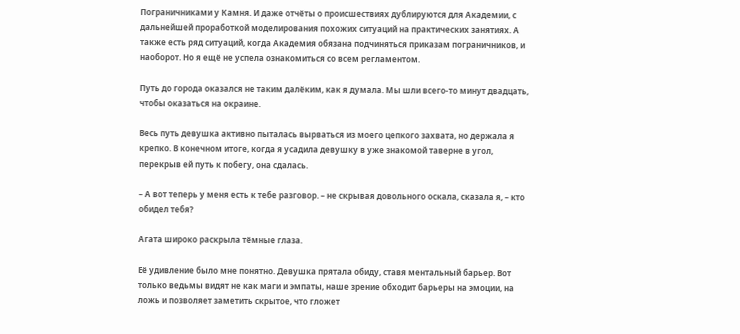Пограничниками у Камня. И даже отчёты о происшествиях дублируются для Академии, с дальнейшей проработкой моделирования похожих ситуаций на практических занятиях. А также есть ряд ситуаций, когда Академия обязана подчиняться приказам пограничников, и наоборот. Но я ещё не успела ознакомиться со всем регламентом.

Путь до города оказался не таким далёким, как я думала. Мы шли всего-то минут двадцать, чтобы оказаться на окраине.

Весь путь девушка активно пыталась вырваться из моего цепкого захвата, но держала я крепко. В конечном итоге, когда я усадила девушку в уже знакомой таверне в угол, перекрыв ей путь к побегу, она сдалась.

– А вот теперь у меня есть к тебе разговор. – не скрывая довольного оскала, сказала я, – кто обидел тебя?

Агата широко раскрыла тёмные глаза.

Её удивление было мне понятно. Девушка прятала обиду, ставя ментальный барьер. Вот только ведьмы видят не как маги и эмпаты, наше зрение обходит барьеры на эмоции, на ложь и позволяет заметить скрытое, что гложет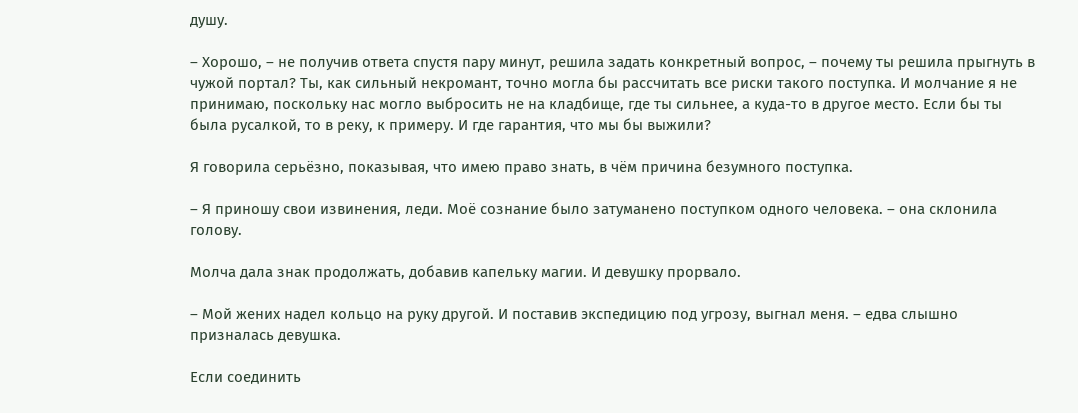душу.

– Хорошо, – не получив ответа спустя пару минут, решила задать конкретный вопрос, – почему ты решила прыгнуть в чужой портал? Ты, как сильный некромант, точно могла бы рассчитать все риски такого поступка. И молчание я не принимаю, поскольку нас могло выбросить не на кладбище, где ты сильнее, а куда-то в другое место. Если бы ты была русалкой, то в реку, к примеру. И где гарантия, что мы бы выжили?

Я говорила серьёзно, показывая, что имею право знать, в чём причина безумного поступка.

– Я приношу свои извинения, леди. Моё сознание было затуманено поступком одного человека. – она склонила голову.

Молча дала знак продолжать, добавив капельку магии. И девушку прорвало.

– Мой жених надел кольцо на руку другой. И поставив экспедицию под угрозу, выгнал меня. – едва слышно призналась девушка.

Если соединить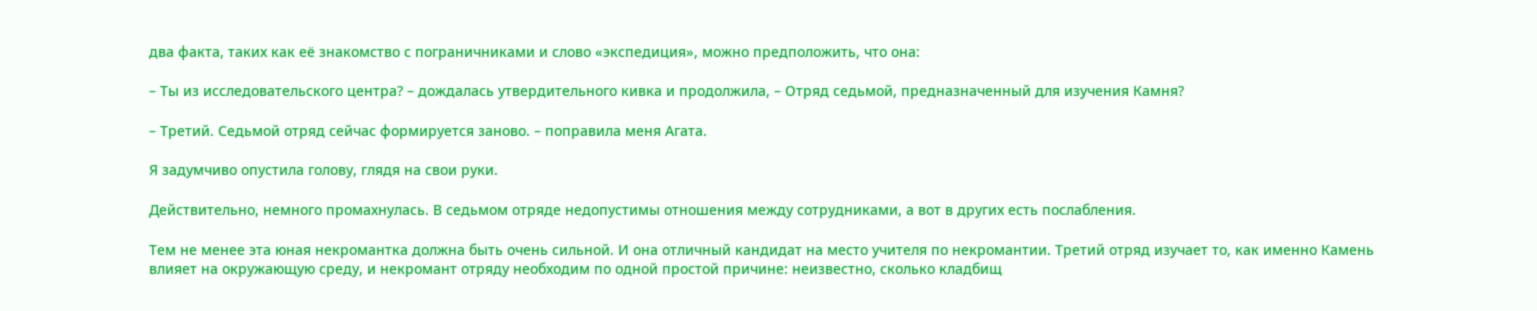два факта, таких как её знакомство с пограничниками и слово «экспедиция», можно предположить, что она:

– Ты из исследовательского центра? – дождалась утвердительного кивка и продолжила, – Отряд седьмой, предназначенный для изучения Камня?

– Третий. Седьмой отряд сейчас формируется заново. – поправила меня Агата.

Я задумчиво опустила голову, глядя на свои руки.

Действительно, немного промахнулась. В седьмом отряде недопустимы отношения между сотрудниками, а вот в других есть послабления.

Тем не менее эта юная некромантка должна быть очень сильной. И она отличный кандидат на место учителя по некромантии. Третий отряд изучает то, как именно Камень влияет на окружающую среду, и некромант отряду необходим по одной простой причине: неизвестно, сколько кладбищ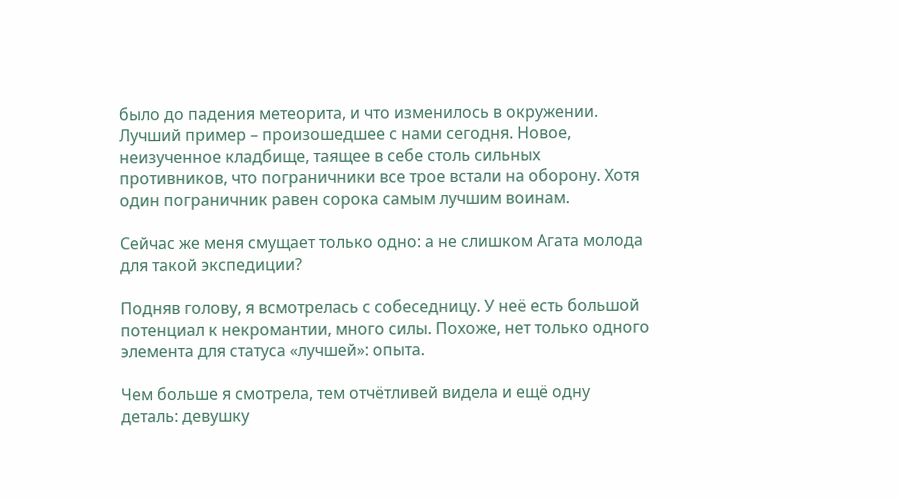было до падения метеорита, и что изменилось в окружении. Лучший пример – произошедшее с нами сегодня. Новое, неизученное кладбище, таящее в себе столь сильных противников, что пограничники все трое встали на оборону. Хотя один пограничник равен сорока самым лучшим воинам.

Сейчас же меня смущает только одно: а не слишком Агата молода для такой экспедиции?

Подняв голову, я всмотрелась с собеседницу. У неё есть большой потенциал к некромантии, много силы. Похоже, нет только одного элемента для статуса «лучшей»: опыта.

Чем больше я смотрела, тем отчётливей видела и ещё одну деталь: девушку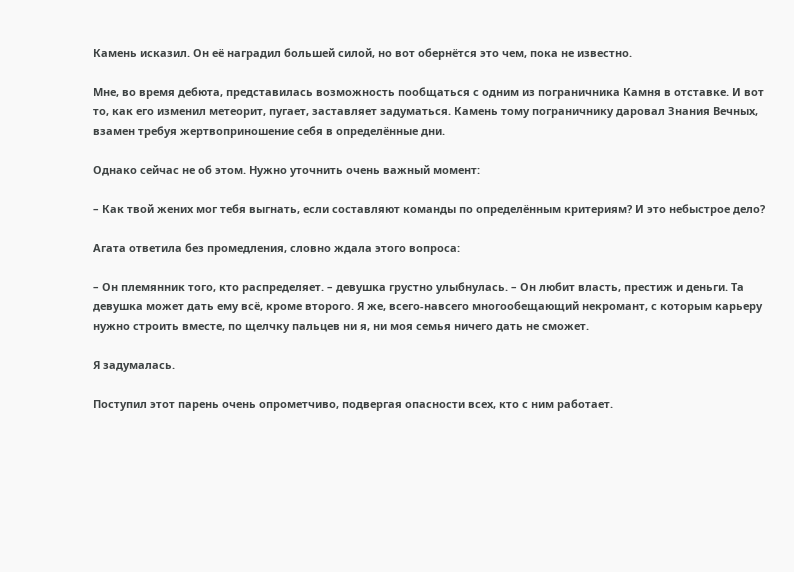Камень исказил. Он её наградил большей силой, но вот обернётся это чем, пока не известно.

Мне, во время дебюта, представилась возможность пообщаться с одним из пограничника Камня в отставке. И вот то, как его изменил метеорит, пугает, заставляет задуматься. Камень тому пограничнику даровал Знания Вечных, взамен требуя жертвоприношение себя в определённые дни.

Однако сейчас не об этом. Нужно уточнить очень важный момент:

– Как твой жених мог тебя выгнать, если составляют команды по определённым критериям? И это небыстрое дело?

Агата ответила без промедления, словно ждала этого вопроса:

– Он племянник того, кто распределяет. – девушка грустно улыбнулась. – Он любит власть, престиж и деньги. Та девушка может дать ему всё, кроме второго. Я же, всего-навсего многообещающий некромант, с которым карьеру нужно строить вместе, по щелчку пальцев ни я, ни моя семья ничего дать не сможет.

Я задумалась.

Поступил этот парень очень опрометчиво, подвергая опасности всех, кто с ним работает.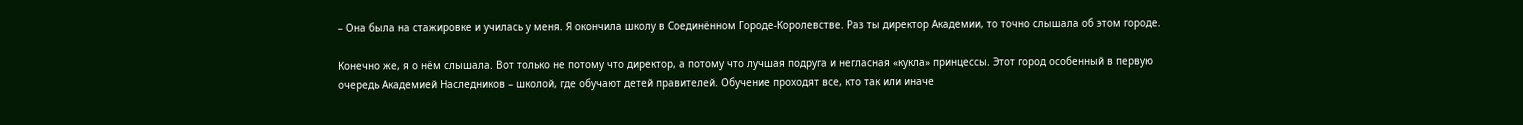– Она была на стажировке и училась у меня. Я окончила школу в Соединённом Городе-Королевстве. Раз ты директор Академии, то точно слышала об этом городе.

Конечно же, я о нём слышала. Вот только не потому что директор, а потому что лучшая подруга и негласная «кукла» принцессы. Этот город особенный в первую очередь Академией Наследников – школой, где обучают детей правителей. Обучение проходят все, кто так или иначе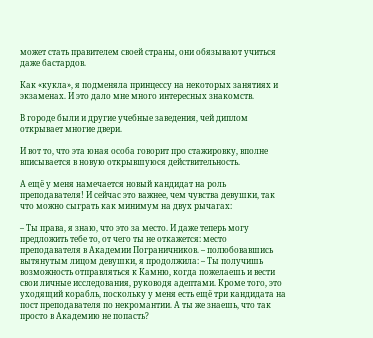может стать правителем своей страны, они обязывают учиться даже бастардов.

Как «кукла», я подменяла принцессу на некоторых занятиях и экзаменах. И это дало мне много интересных знакомств.

В городе были и другие учебные заведения, чей диплом открывает многие двери.

И вот то, что эта юная особа говорит про стажировку, вполне вписывается в новую открывшуюся действительность.

А ещё у меня намечается новый кандидат на роль преподавателя! И сейчас это важнее, чем чувства девушки, так что можно сыграть как минимум на двух рычагах:

– Ты права, я знаю, что это за место. И даже теперь могу предложить тебе то, от чего ты не откажется: место преподавателя в Академии Пограничников. – полюбовавшись вытянутым лицом девушки, я продолжила: – Ты получишь возможность отправляться к Камню, когда пожелаешь и вести свои личные исследования, руководя адептами. Кроме того, это уходящий корабль, поскольку у меня есть ещё три кандидата на пост преподавателя по некромантии. А ты же знаешь, что так просто в Академию не попасть?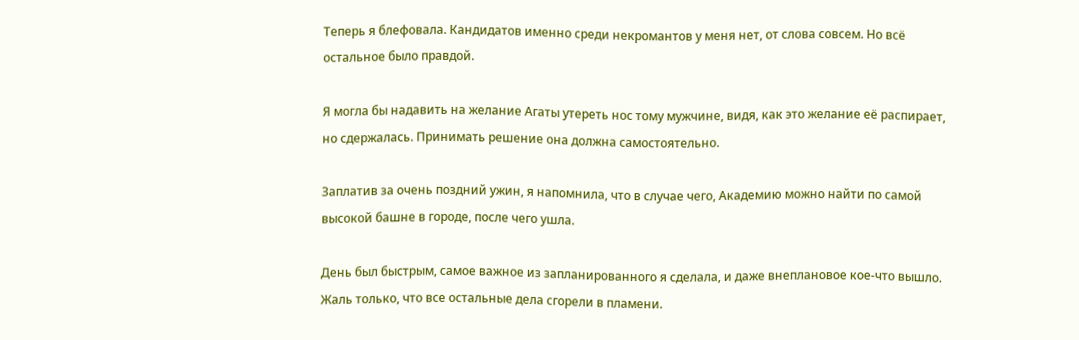Теперь я блефовала. Кандидатов именно среди некромантов у меня нет, от слова совсем. Но всё остальное было правдой.

Я могла бы надавить на желание Агаты утереть нос тому мужчине, видя, как это желание её распирает, но сдержалась. Принимать решение она должна самостоятельно.

Заплатив за очень поздний ужин, я напомнила, что в случае чего, Академию можно найти по самой высокой башне в городе, после чего ушла.

День был быстрым, самое важное из запланированного я сделала, и даже внеплановое кое-что вышло. Жаль только, что все остальные дела сгорели в пламени.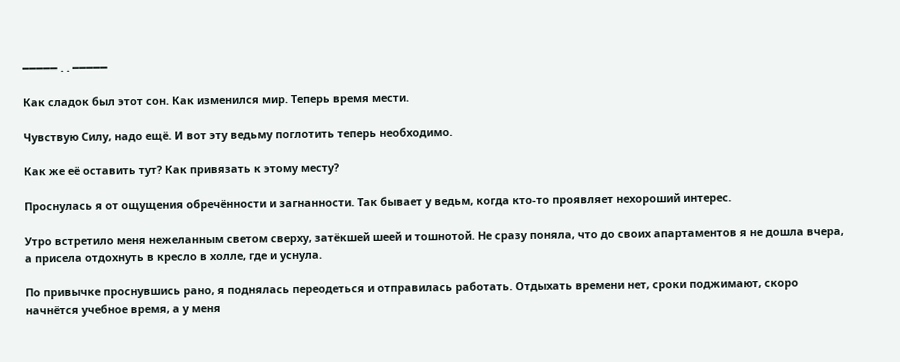━━━━━ . . ━━━━━

Как сладок был этот сон. Как изменился мир. Теперь время мести.

Чувствую Силу, надо ещё. И вот эту ведьму поглотить теперь необходимо.

Как же её оставить тут? Как привязать к этому месту?

Проснулась я от ощущения обречённости и загнанности. Так бывает у ведьм, когда кто-то проявляет нехороший интерес.

Утро встретило меня нежеланным светом сверху, затёкшей шеей и тошнотой. Не сразу поняла, что до своих апартаментов я не дошла вчера, а присела отдохнуть в кресло в холле, где и уснула.

По привычке проснувшись рано, я поднялась переодеться и отправилась работать. Отдыхать времени нет, сроки поджимают, скоро начнётся учебное время, а у меня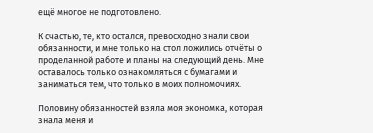ещё многое не подготовлено.

К счастью, те, кто остался, превосходно знали свои обязанности, и мне только на стол ложились отчёты о проделанной работе и планы на следующий день. Мне оставалось только ознакомляться с бумагами и заниматься тем, что только в моих полномочиях.

Половину обязанностей взяла моя экономка, которая знала меня и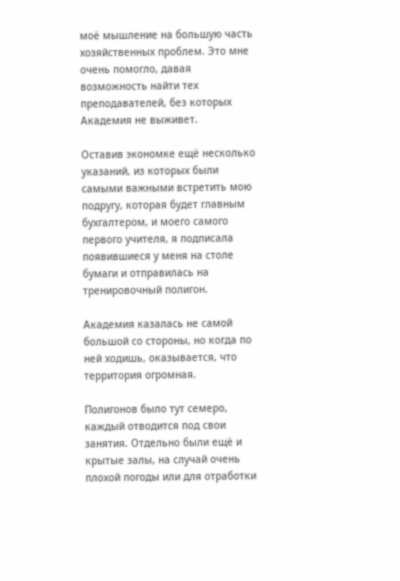моё мышление на большую часть хозяйственных проблем. Это мне очень помогло, давая возможность найти тех преподавателей, без которых Академия не выживет.

Оставив экономке ещё несколько указаний, из которых были самыми важными встретить мою подругу, которая будет главным бухгалтером, и моего самого первого учителя, я подписала появившиеся у меня на столе бумаги и отправилась на тренировочный полигон.

Академия казалась не самой большой со стороны, но когда по ней ходишь, оказывается, что территория огромная.

Полигонов было тут семеро, каждый отводится под свои занятия. Отдельно были ещё и крытые залы, на случай очень плохой погоды или для отработки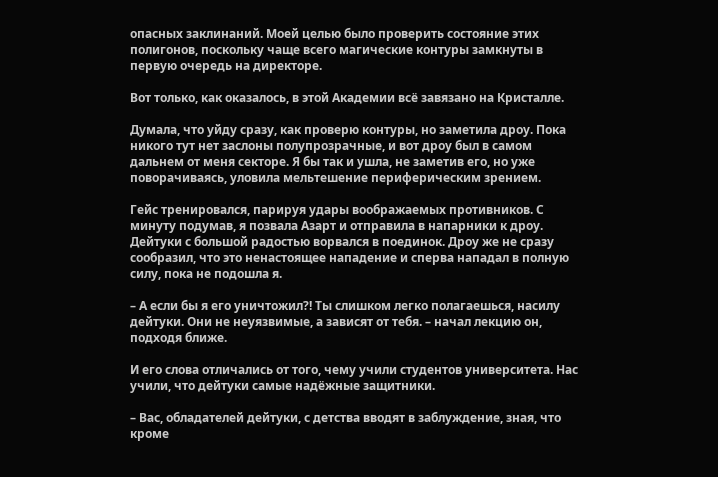опасных заклинаний. Моей целью было проверить состояние этих полигонов, поскольку чаще всего магические контуры замкнуты в первую очередь на директоре.

Вот только, как оказалось, в этой Академии всё завязано на Кристалле.

Думала, что уйду сразу, как проверю контуры, но заметила дроу. Пока никого тут нет заслоны полупрозрачные, и вот дроу был в самом дальнем от меня секторе. Я бы так и ушла, не заметив его, но уже поворачиваясь, уловила мельтешение периферическим зрением.

Гейс тренировался, парируя удары воображаемых противников. С минуту подумав, я позвала Азарт и отправила в напарники к дроу. Дейтуки с большой радостью ворвался в поединок. Дроу же не сразу сообразил, что это ненастоящее нападение и сперва нападал в полную силу, пока не подошла я.

– А если бы я его уничтожил?! Ты слишком легко полагаешься, насилу дейтуки. Они не неуязвимые, а зависят от тебя. – начал лекцию он, подходя ближе.

И его слова отличались от того, чему учили студентов университета. Нас учили, что дейтуки самые надёжные защитники.

– Вас, обладателей дейтуки, с детства вводят в заблуждение, зная, что кроме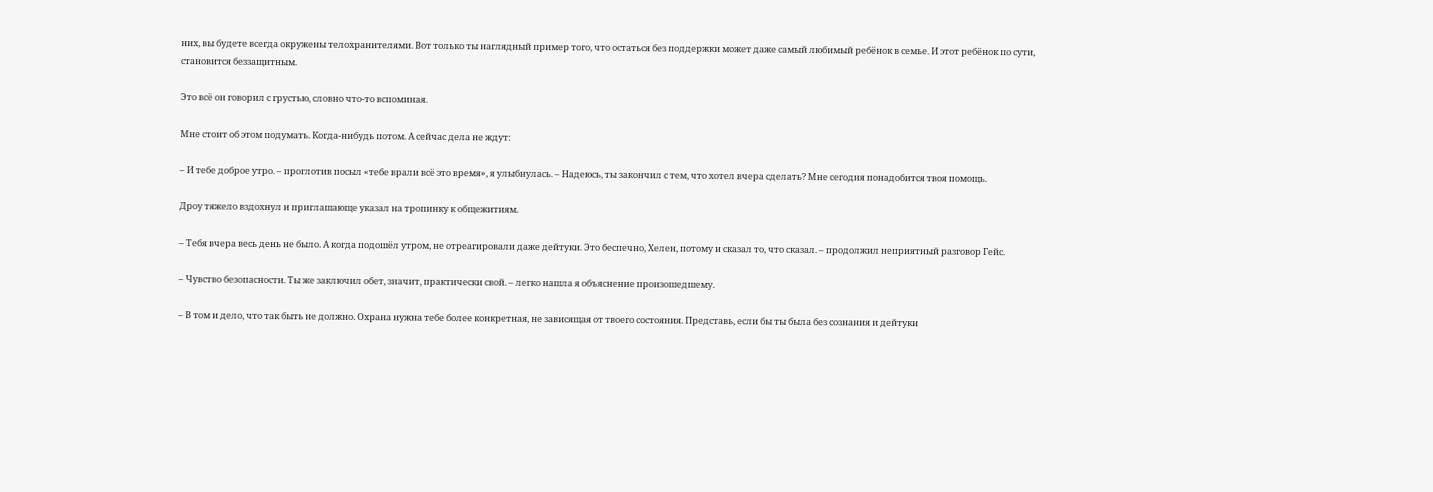них, вы будете всегда окружены телохранителями. Вот только ты наглядный пример того, что остаться без поддержки может даже самый любимый ребёнок в семье. И этот ребёнок по сути, становится беззащитным.

Это всё он говорил с грустью, словно что-то вспоминая.

Мне стоит об этом подумать. Когда-нибудь потом. А сейчас дела не ждут:

– И тебе доброе утро. – проглотив посыл «тебе врали всё это время», я улыбнулась. – Надеюсь, ты закончил с тем, что хотел вчера сделать? Мне сегодня понадобится твоя помощь.

Дроу тяжело вздохнул и приглашающе указал на тропинку к общежитиям.

– Тебя вчера весь день не было. А когда подошёл утром, не отреагировали даже дейтуки. Это беспечно, Хелен, потому и сказал то, что сказал. – продолжил неприятный разговор Гейс.

– Чувство безопасности. Ты же заключил обет, значит, практически свой. – легко нашла я объяснение произошедшему.

– В том и дело, что так быть не должно. Охрана нужна тебе более конкретная, не зависящая от твоего состояния. Представь, если бы ты была без сознания и дейтуки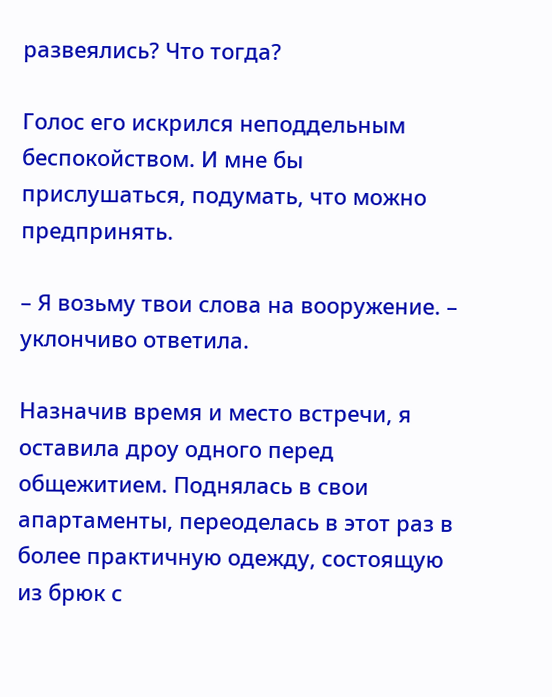развеялись? Что тогда?

Голос его искрился неподдельным беспокойством. И мне бы прислушаться, подумать, что можно предпринять.

– Я возьму твои слова на вооружение. – уклончиво ответила.

Назначив время и место встречи, я оставила дроу одного перед общежитием. Поднялась в свои апартаменты, переоделась в этот раз в более практичную одежду, состоящую из брюк с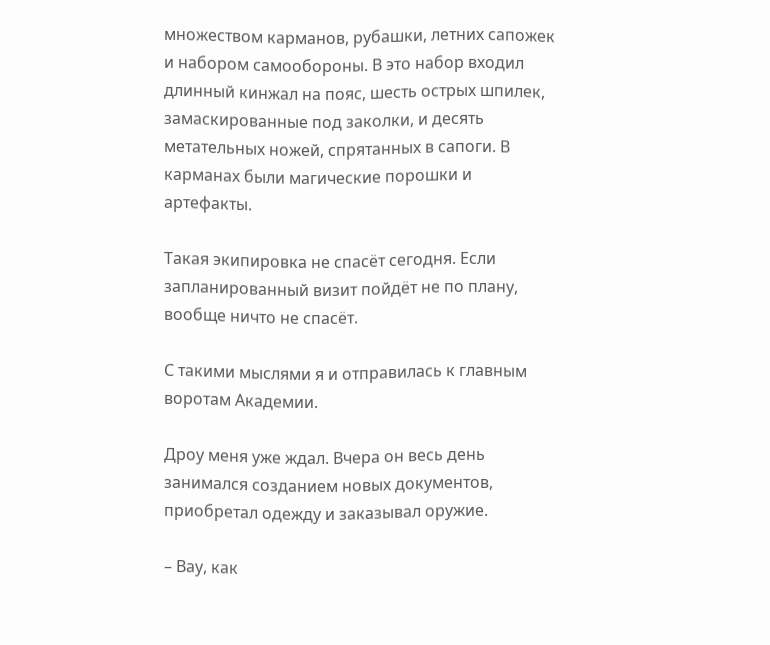множеством карманов, рубашки, летних сапожек и набором самообороны. В это набор входил длинный кинжал на пояс, шесть острых шпилек, замаскированные под заколки, и десять метательных ножей, спрятанных в сапоги. В карманах были магические порошки и артефакты.

Такая экипировка не спасёт сегодня. Если запланированный визит пойдёт не по плану, вообще ничто не спасёт.

С такими мыслями я и отправилась к главным воротам Академии.

Дроу меня уже ждал. Вчера он весь день занимался созданием новых документов, приобретал одежду и заказывал оружие.

– Вау, как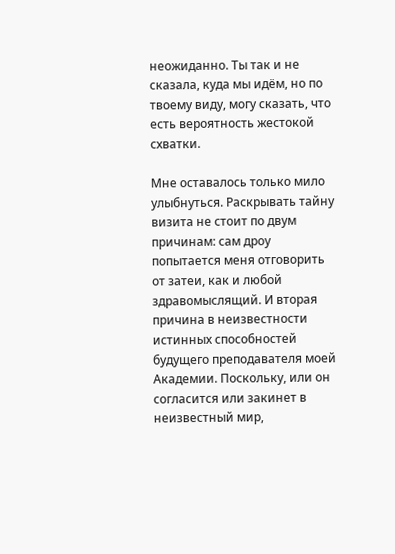неожиданно. Ты так и не сказала, куда мы идём, но по твоему виду, могу сказать, что есть вероятность жестокой схватки.

Мне оставалось только мило улыбнуться. Раскрывать тайну визита не стоит по двум причинам: сам дроу попытается меня отговорить от затеи, как и любой здравомыслящий. И вторая причина в неизвестности истинных способностей будущего преподавателя моей Академии. Поскольку, или он согласится или закинет в неизвестный мир,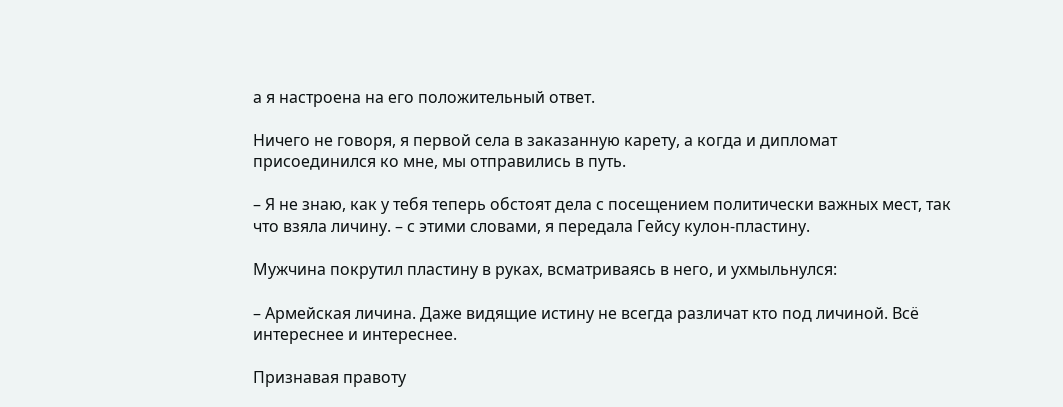а я настроена на его положительный ответ.

Ничего не говоря, я первой села в заказанную карету, а когда и дипломат присоединился ко мне, мы отправились в путь.

– Я не знаю, как у тебя теперь обстоят дела с посещением политически важных мест, так что взяла личину. – с этими словами, я передала Гейсу кулон-пластину.

Мужчина покрутил пластину в руках, всматриваясь в него, и ухмыльнулся:

– Армейская личина. Даже видящие истину не всегда различат кто под личиной. Всё интереснее и интереснее.

Признавая правоту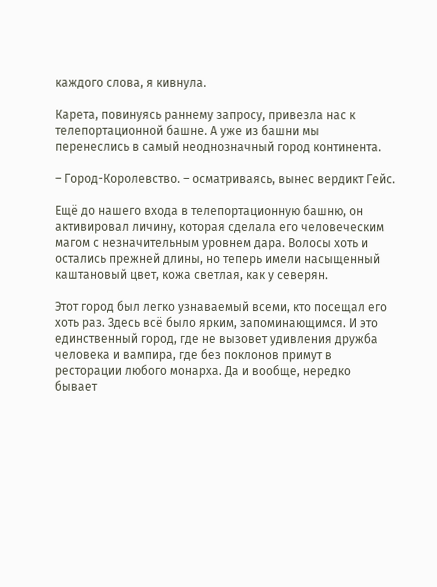каждого слова, я кивнула.

Карета, повинуясь раннему запросу, привезла нас к телепортационной башне. А уже из башни мы перенеслись в самый неоднозначный город континента.

– Город-Королевство. – осматриваясь, вынес вердикт Гейс.

Ещё до нашего входа в телепортационную башню, он активировал личину, которая сделала его человеческим магом с незначительным уровнем дара. Волосы хоть и остались прежней длины, но теперь имели насыщенный каштановый цвет, кожа светлая, как у северян.

Этот город был легко узнаваемый всеми, кто посещал его хоть раз. Здесь всё было ярким, запоминающимся. И это единственный город, где не вызовет удивления дружба человека и вампира, где без поклонов примут в ресторации любого монарха. Да и вообще, нередко бывает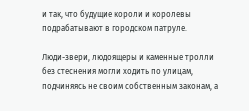и так, что будущие короли и королевы подрабатывают в городском патруле.

Люди-звери, людоящеры и каменные тролли без стеснения могли ходить по улицам, подчиняясь не своим собственным законам, а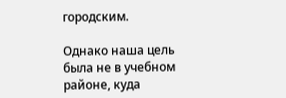городским.

Однако наша цель была не в учебном районе, куда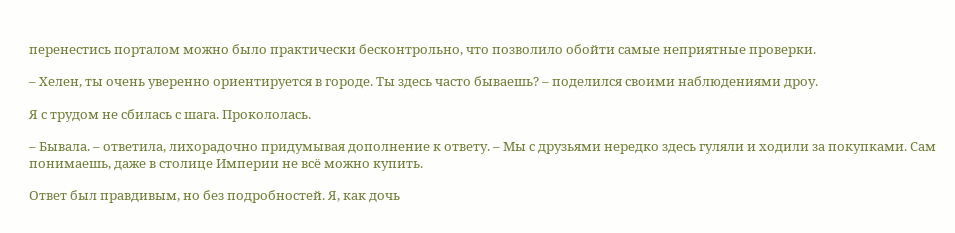перенестись порталом можно было практически бесконтрольно, что позволило обойти самые неприятные проверки.

– Хелен, ты очень уверенно ориентируется в городе. Ты здесь часто бываешь? – поделился своими наблюдениями дроу.

Я с трудом не сбилась с шага. Прокололась.

– Бывала. – ответила, лихорадочно придумывая дополнение к ответу. – Мы с друзьями нередко здесь гуляли и ходили за покупками. Сам понимаешь, даже в столице Империи не всё можно купить.

Ответ был правдивым, но без подробностей. Я, как дочь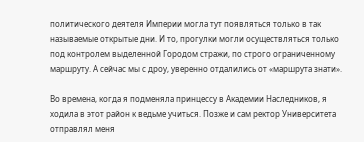политического деятеля Империи могла тут появляться только в так называемые открытые дни. И то, прогулки могли осуществляться только под контролем выделенной Городом стражи, по строго ограниченному маршруту. А сейчас мы с дроу, уверенно отдалились от «маршрута знати».

Во времена, когда я подменяла принцессу в Академии Наследников, я ходила в этот район к ведьме учиться. Позже и сам ректор Университета отправлял меня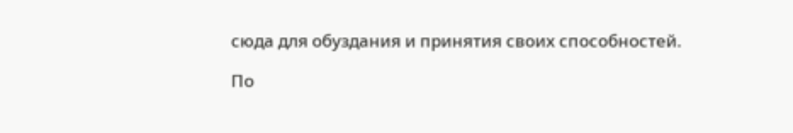сюда для обуздания и принятия своих способностей.

По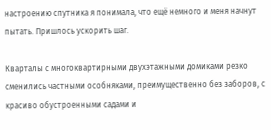настроению спутника я понимала, что ещё немного и меня начнут пытать. Пришлось ускорить шаг.

Кварталы с многоквартирными двухэтажными домиками резко сменились частными особняками, преимущественно без заборов, с красиво обустроенными садами и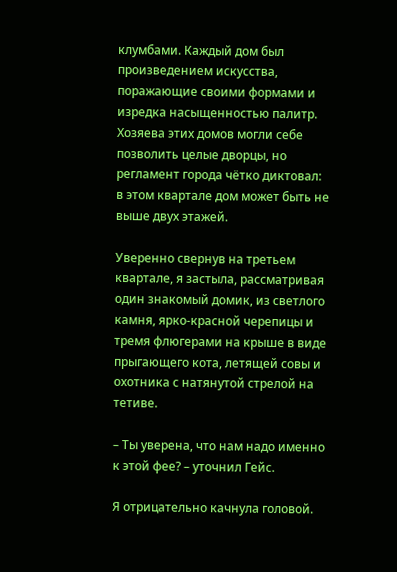клумбами. Каждый дом был произведением искусства, поражающие своими формами и изредка насыщенностью палитр. Хозяева этих домов могли себе позволить целые дворцы, но регламент города чётко диктовал: в этом квартале дом может быть не выше двух этажей.

Уверенно свернув на третьем квартале, я застыла, рассматривая один знакомый домик, из светлого камня, ярко-красной черепицы и тремя флюгерами на крыше в виде прыгающего кота, летящей совы и охотника с натянутой стрелой на тетиве.

– Ты уверена, что нам надо именно к этой фее? – уточнил Гейс.

Я отрицательно качнула головой.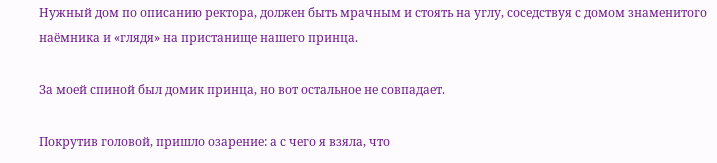Нужный дом по описанию ректора, должен быть мрачным и стоять на углу, соседствуя с домом знаменитого наёмника и «глядя» на пристанище нашего принца.

За моей спиной был домик принца, но вот остальное не совпадает.

Покрутив головой, пришло озарение: а с чего я взяла, что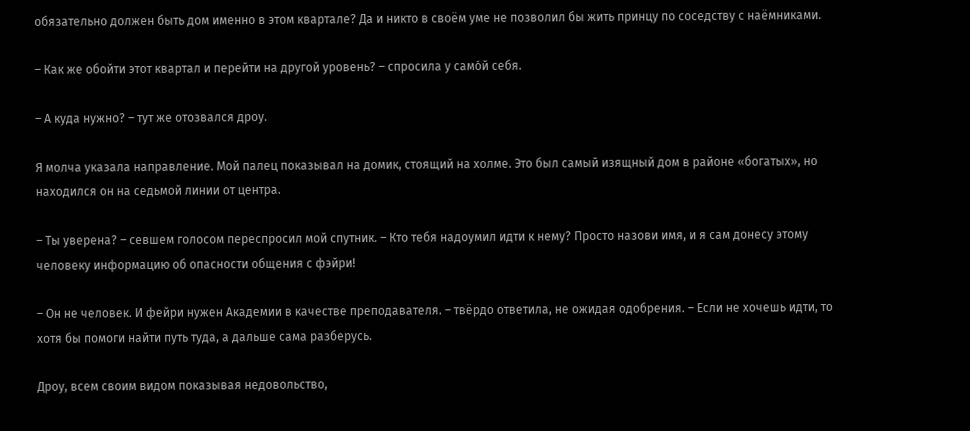обязательно должен быть дом именно в этом квартале? Да и никто в своём уме не позволил бы жить принцу по соседству с наёмниками.

– Как же обойти этот квартал и перейти на другой уровень? – спросила у само́й себя.

– А куда нужно? – тут же отозвался дроу.

Я молча указала направление. Мой палец показывал на домик, стоящий на холме. Это был самый изящный дом в районе «богатых», но находился он на седьмой линии от центра.

– Ты уверена? – севшем голосом переспросил мой спутник. – Кто тебя надоумил идти к нему? Просто назови имя, и я сам донесу этому человеку информацию об опасности общения с фэйри!

– Он не человек. И фейри нужен Академии в качестве преподавателя. – твёрдо ответила, не ожидая одобрения. – Если не хочешь идти, то хотя бы помоги найти путь туда, а дальше сама разберусь.

Дроу, всем своим видом показывая недовольство,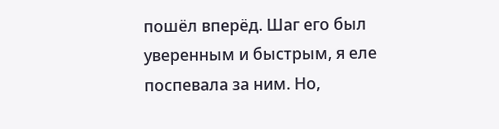пошёл вперёд. Шаг его был уверенным и быстрым, я еле поспевала за ним. Но,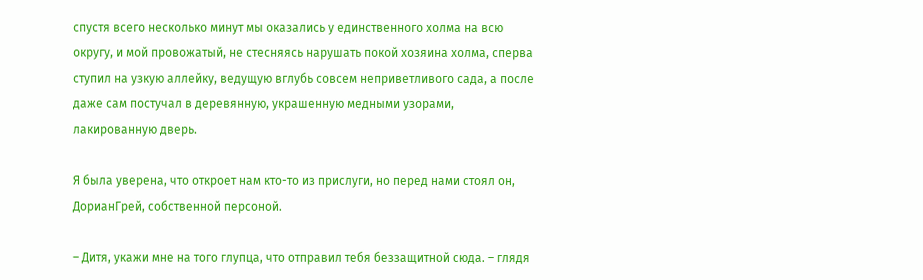спустя всего несколько минут мы оказались у единственного холма на всю округу, и мой провожатый, не стесняясь нарушать покой хозяина холма, сперва ступил на узкую аллейку, ведущую вглубь совсем неприветливого сада, а после даже сам постучал в деревянную, украшенную медными узорами, лакированную дверь.

Я была уверена, что откроет нам кто-то из прислуги, но перед нами стоял он, ДорианГрей, собственной персоной.

– Дитя, укажи мне на того глупца, что отправил тебя беззащитной сюда. – глядя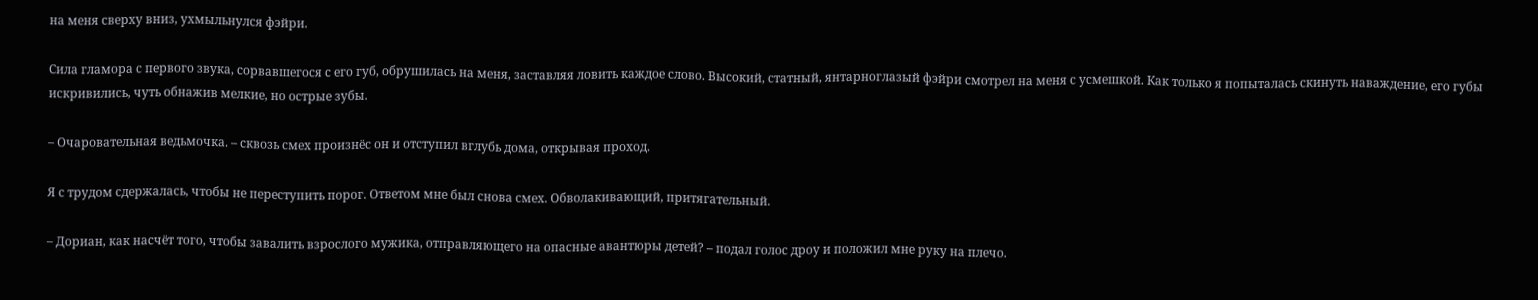на меня сверху вниз, ухмыльнулся фэйри.

Сила гламора с первого звука, сорвавшегося с его губ, обрушилась на меня, заставляя ловить каждое слово. Высокий, статный, янтарноглазый фэйри смотрел на меня с усмешкой. Как только я попыталась скинуть наваждение, его губы искривились, чуть обнажив мелкие, но острые зубы.

– Очаровательная ведьмочка. – сквозь смех произнёс он и отступил вглубь дома, открывая проход.

Я с трудом сдержалась, чтобы не переступить порог. Ответом мне был снова смех. Обволакивающий, притягательный.

– Дориан, как насчёт того, чтобы завалить взрослого мужика, отправляющего на опасные авантюры детей? – подал голос дроу и положил мне руку на плечо.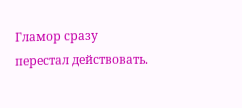Гламор сразу перестал действовать.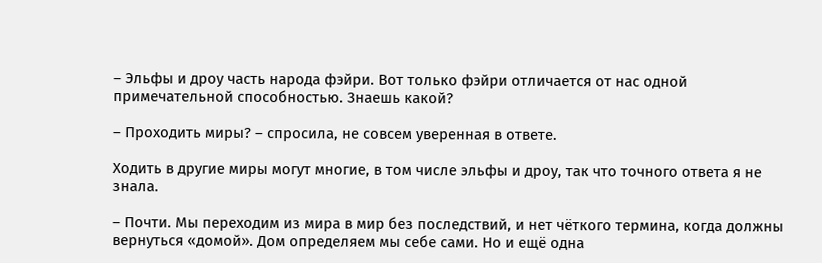– Эльфы и дроу часть народа фэйри. Вот только фэйри отличается от нас одной примечательной способностью. Знаешь какой?

– Проходить миры? – спросила, не совсем уверенная в ответе.

Ходить в другие миры могут многие, в том числе эльфы и дроу, так что точного ответа я не знала.

– Почти. Мы переходим из мира в мир без последствий, и нет чёткого термина, когда должны вернуться «домой». Дом определяем мы себе сами. Но и ещё одна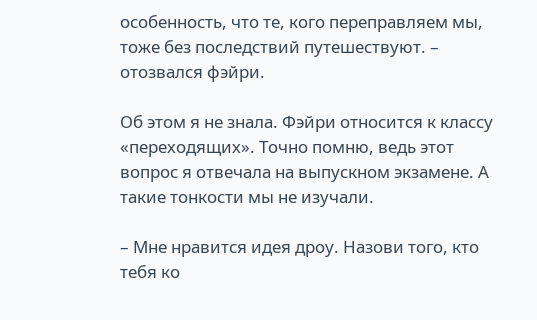особенность, что те, кого переправляем мы, тоже без последствий путешествуют. – отозвался фэйри.

Об этом я не знала. Фэйри относится к классу «переходящих». Точно помню, ведь этот вопрос я отвечала на выпускном экзамене. А такие тонкости мы не изучали.

– Мне нравится идея дроу. Назови того, кто тебя ко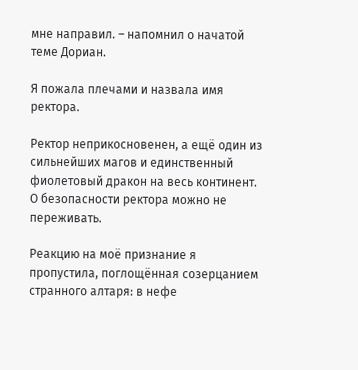мне направил. – напомнил о начатой теме Дориан.

Я пожала плечами и назвала имя ректора.

Ректор неприкосновенен, а ещё один из сильнейших магов и единственный фиолетовый дракон на весь континент. О безопасности ректора можно не переживать.

Реакцию на моё признание я пропустила, поглощённая созерцанием странного алтаря: в нефе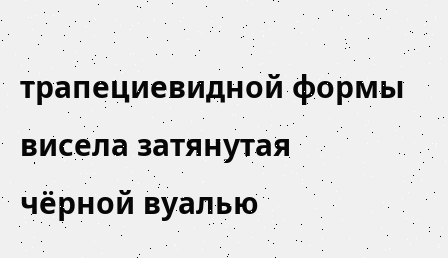трапециевидной формы висела затянутая чёрной вуалью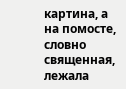картина, а на помосте, словно священная, лежала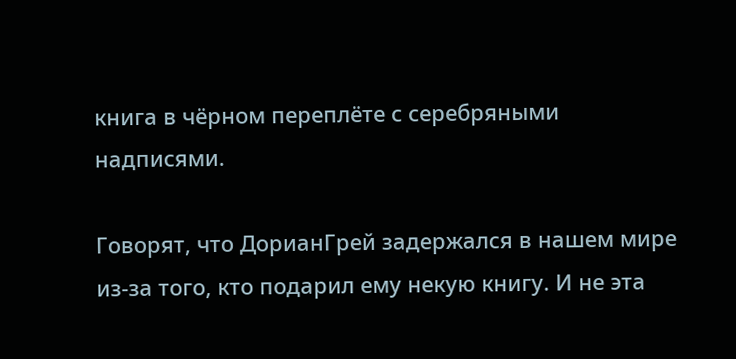книга в чёрном переплёте с серебряными надписями.

Говорят, что ДорианГрей задержался в нашем мире из-за того, кто подарил ему некую книгу. И не эта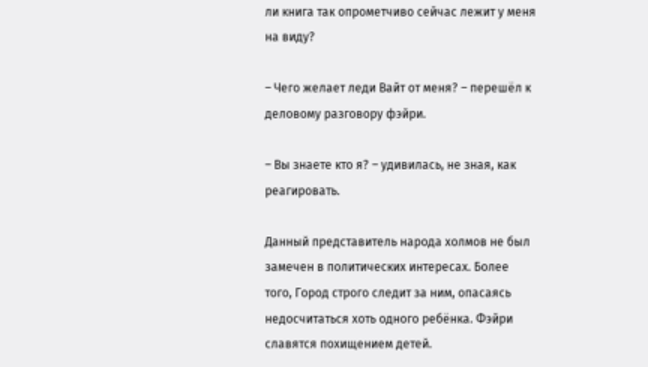ли книга так опрометчиво сейчас лежит у меня на виду?

– Чего желает леди Вайт от меня? – перешёл к деловому разговору фэйри.

– Вы знаете кто я? – удивилась, не зная, как реагировать.

Данный представитель народа холмов не был замечен в политических интересах. Более того, Город строго следит за ним, опасаясь недосчитаться хоть одного ребёнка. Фэйри славятся похищением детей.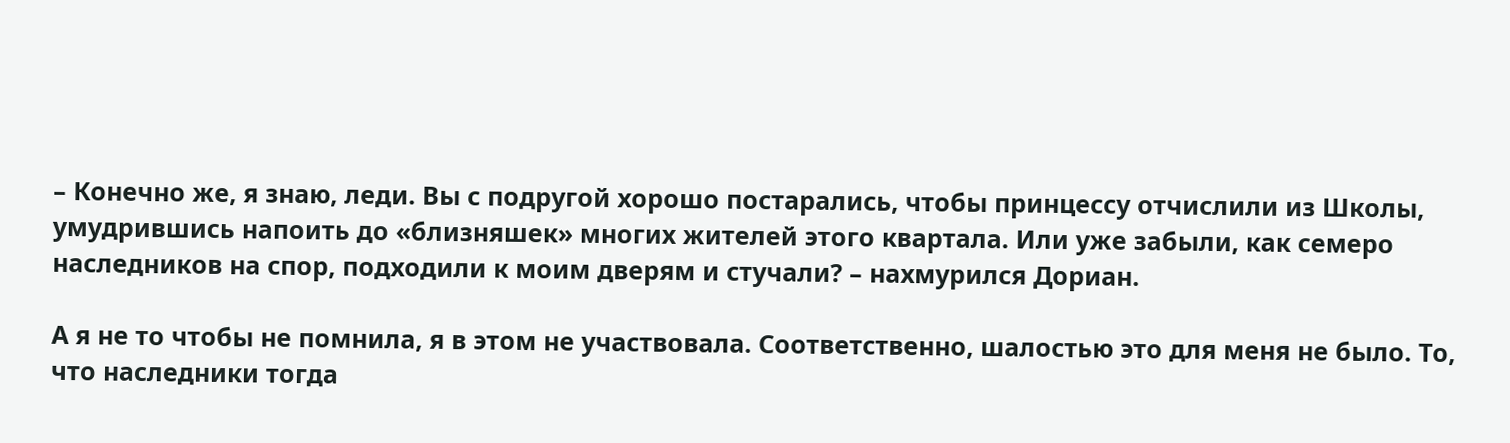– Конечно же, я знаю, леди. Вы с подругой хорошо постарались, чтобы принцессу отчислили из Школы, умудрившись напоить до «близняшек» многих жителей этого квартала. Или уже забыли, как семеро наследников на спор, подходили к моим дверям и стучали? – нахмурился Дориан.

А я не то чтобы не помнила, я в этом не участвовала. Соответственно, шалостью это для меня не было. То, что наследники тогда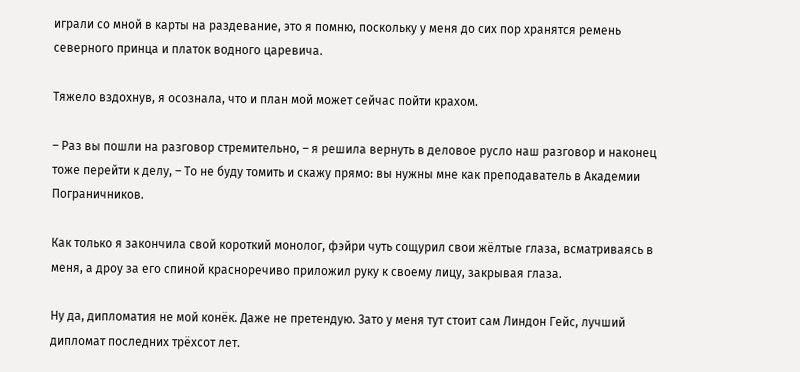играли со мной в карты на раздевание, это я помню, поскольку у меня до сих пор хранятся ремень северного принца и платок водного царевича.

Тяжело вздохнув, я осознала, что и план мой может сейчас пойти крахом.

– Раз вы пошли на разговор стремительно, – я решила вернуть в деловое русло наш разговор и наконец тоже перейти к делу, – То не буду томить и скажу прямо: вы нужны мне как преподаватель в Академии Пограничников.

Как только я закончила свой короткий монолог, фэйри чуть сощурил свои жёлтые глаза, всматриваясь в меня, а дроу за его спиной красноречиво приложил руку к своему лицу, закрывая глаза.

Ну да, дипломатия не мой конёк. Даже не претендую. Зато у меня тут стоит сам Линдон Гейс, лучший дипломат последних трёхсот лет.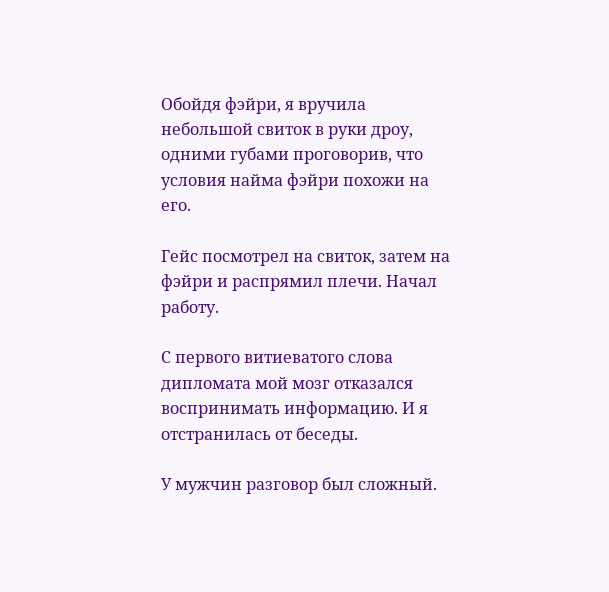Обойдя фэйри, я вручила небольшой свиток в руки дроу, одними губами проговорив, что условия найма фэйри похожи на его.

Гейс посмотрел на свиток, затем на фэйри и распрямил плечи. Начал работу.

С первого витиеватого слова дипломата мой мозг отказался воспринимать информацию. И я отстранилась от беседы.

У мужчин разговор был сложный.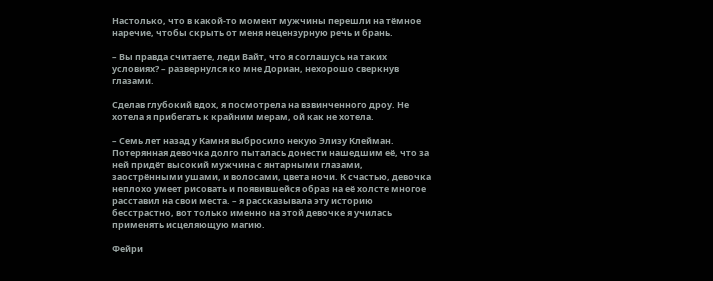Настолько, что в какой-то момент мужчины перешли на тёмное наречие, чтобы скрыть от меня нецензурную речь и брань.

– Вы правда считаете, леди Вайт, что я соглашусь на таких условиях? – развернулся ко мне Дориан, нехорошо сверкнув глазами.

Сделав глубокий вдох, я посмотрела на взвинченного дроу. Не хотела я прибегать к крайним мерам, ой как не хотела.

– Семь лет назад у Камня выбросило некую Элизу Клейман. Потерянная девочка долго пыталась донести нашедшим её, что за ней придёт высокий мужчина с янтарными глазами, заострёнными ушами, и волосами, цвета ночи. К счастью, девочка неплохо умеет рисовать и появившейся образ на её холсте многое расставил на свои места. – я рассказывала эту историю бесстрастно, вот только именно на этой девочке я училась применять исцеляющую магию.

Фейри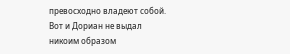превосходно владеют собой. Вот и Дориан не выдал никоим образом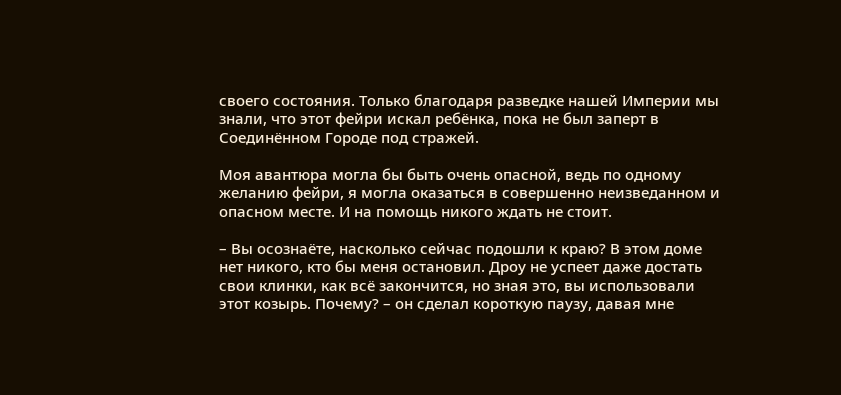своего состояния. Только благодаря разведке нашей Империи мы знали, что этот фейри искал ребёнка, пока не был заперт в Соединённом Городе под стражей.

Моя авантюра могла бы быть очень опасной, ведь по одному желанию фейри, я могла оказаться в совершенно неизведанном и опасном месте. И на помощь никого ждать не стоит.

– Вы осознаёте, насколько сейчас подошли к краю? В этом доме нет никого, кто бы меня остановил. Дроу не успеет даже достать свои клинки, как всё закончится, но зная это, вы использовали этот козырь. Почему? – он сделал короткую паузу, давая мне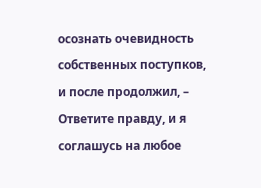осознать очевидность собственных поступков, и после продолжил, – Ответите правду, и я соглашусь на любое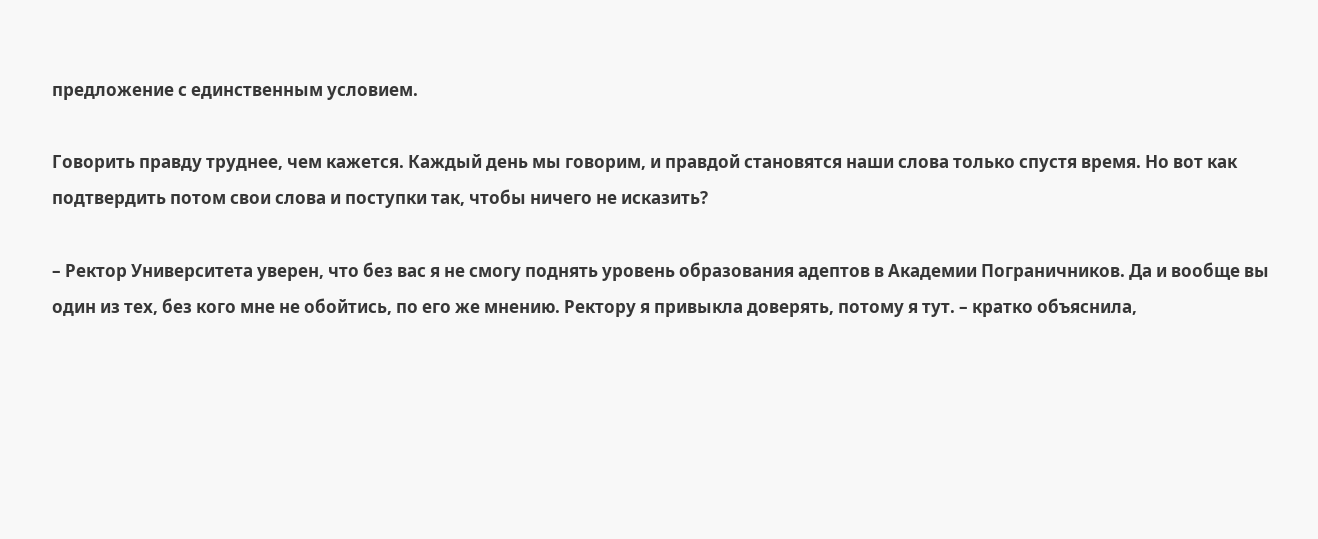предложение с единственным условием.

Говорить правду труднее, чем кажется. Каждый день мы говорим, и правдой становятся наши слова только спустя время. Но вот как подтвердить потом свои слова и поступки так, чтобы ничего не исказить?

– Ректор Университета уверен, что без вас я не смогу поднять уровень образования адептов в Академии Пограничников. Да и вообще вы один из тех, без кого мне не обойтись, по его же мнению. Ректору я привыкла доверять, потому я тут. – кратко объяснила,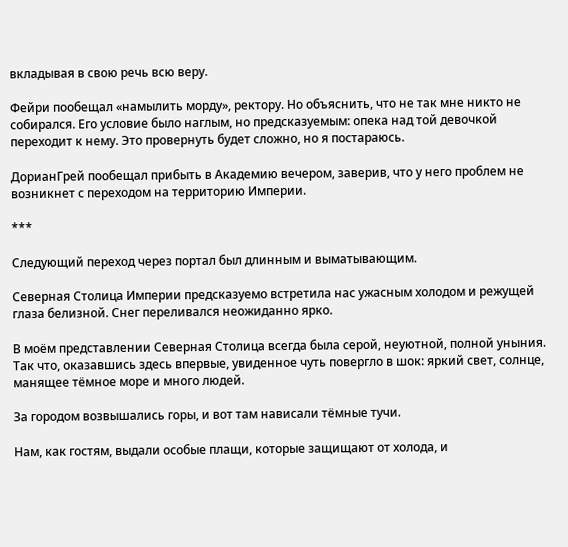вкладывая в свою речь всю веру.

Фейри пообещал «намылить морду», ректору. Но объяснить, что не так мне никто не собирался. Его условие было наглым, но предсказуемым: опека над той девочкой переходит к нему. Это провернуть будет сложно, но я постараюсь.

ДорианГрей пообещал прибыть в Академию вечером, заверив, что у него проблем не возникнет с переходом на территорию Империи.

***

Следующий переход через портал был длинным и выматывающим.

Северная Столица Империи предсказуемо встретила нас ужасным холодом и режущей глаза белизной. Снег переливался неожиданно ярко.

В моём представлении Северная Столица всегда была серой, неуютной, полной уныния. Так что, оказавшись здесь впервые, увиденное чуть повергло в шок: яркий свет, солнце, манящее тёмное море и много людей.

За городом возвышались горы, и вот там нависали тёмные тучи.

Нам, как гостям, выдали особые плащи, которые защищают от холода, и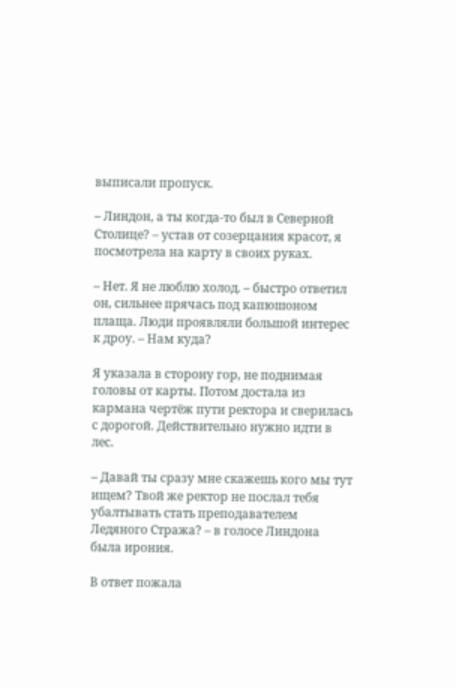выписали пропуск.

– Линдон, а ты когда-то был в Северной Столице? – устав от созерцания красот, я посмотрела на карту в своих руках.

– Нет. Я не люблю холод. – быстро ответил он, сильнее прячась под капюшоном плаща. Люди проявляли большой интерес к дроу. – Нам куда?

Я указала в сторону гор, не поднимая головы от карты. Потом достала из кармана чертёж пути ректора и сверилась с дорогой. Действительно нужно идти в лес.

– Давай ты сразу мне скажешь кого мы тут ищем? Твой же ректор не послал тебя убалтывать стать преподавателем Ледяного Стража? – в голосе Линдона была ирония.

В ответ пожала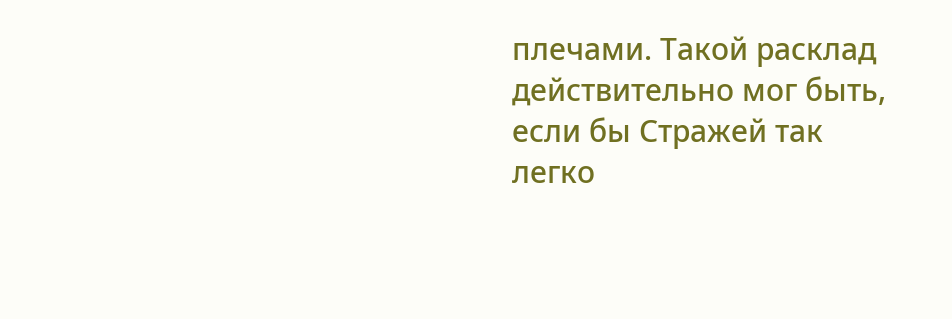плечами. Такой расклад действительно мог быть, если бы Стражей так легко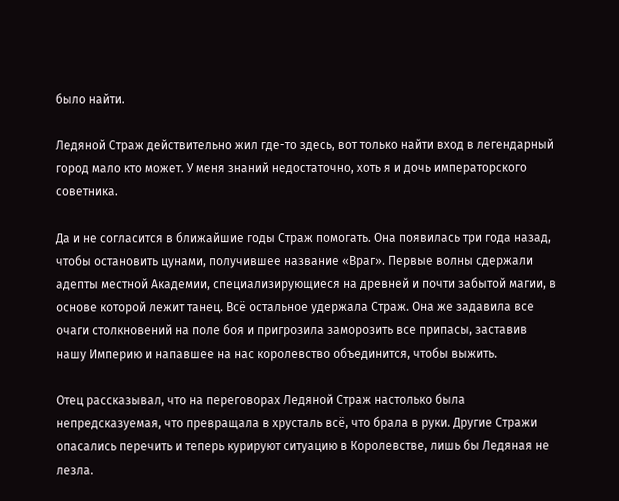было найти.

Ледяной Страж действительно жил где-то здесь, вот только найти вход в легендарный город мало кто может. У меня знаний недостаточно, хоть я и дочь императорского советника.

Да и не согласится в ближайшие годы Страж помогать. Она появилась три года назад, чтобы остановить цунами, получившее название «Враг». Первые волны сдержали адепты местной Академии, специализирующиеся на древней и почти забытой магии, в основе которой лежит танец. Всё остальное удержала Страж. Она же задавила все очаги столкновений на поле боя и пригрозила заморозить все припасы, заставив нашу Империю и напавшее на нас королевство объединится, чтобы выжить.

Отец рассказывал, что на переговорах Ледяной Страж настолько была непредсказуемая, что превращала в хрусталь всё, что брала в руки. Другие Стражи опасались перечить и теперь курируют ситуацию в Королевстве, лишь бы Ледяная не лезла.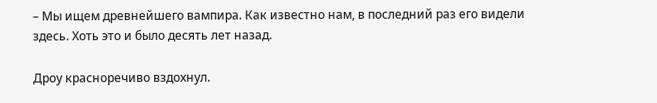– Мы ищем древнейшего вампира. Как известно нам, в последний раз его видели здесь. Хоть это и было десять лет назад.

Дроу красноречиво вздохнул.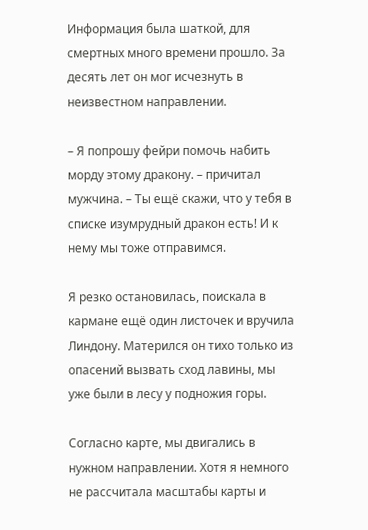Информация была шаткой, для смертных много времени прошло. За десять лет он мог исчезнуть в неизвестном направлении.

– Я попрошу фейри помочь набить морду этому дракону. – причитал мужчина. – Ты ещё скажи, что у тебя в списке изумрудный дракон есть! И к нему мы тоже отправимся.

Я резко остановилась, поискала в кармане ещё один листочек и вручила Линдону. Матерился он тихо только из опасений вызвать сход лавины, мы уже были в лесу у подножия горы.

Согласно карте, мы двигались в нужном направлении. Хотя я немного не рассчитала масштабы карты и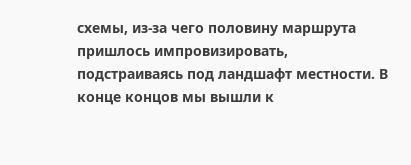схемы, из-за чего половину маршрута пришлось импровизировать, подстраиваясь под ландшафт местности. В конце концов мы вышли к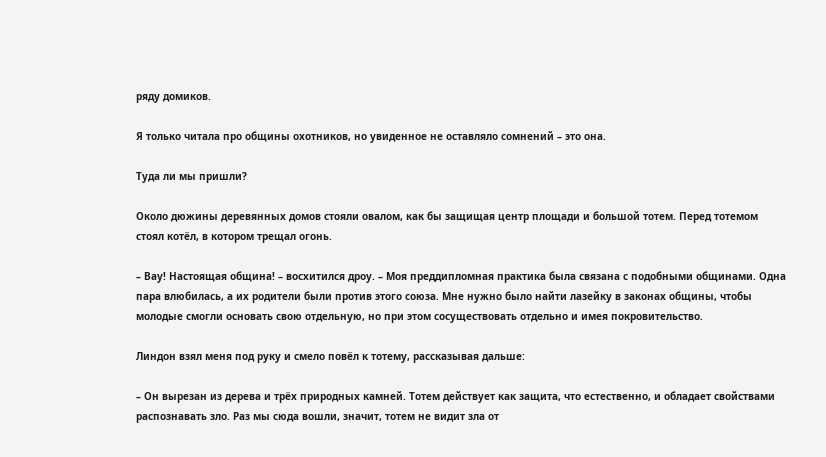ряду домиков.

Я только читала про общины охотников, но увиденное не оставляло сомнений – это она.

Туда ли мы пришли?

Около дюжины деревянных домов стояли овалом, как бы защищая центр площади и большой тотем. Перед тотемом стоял котёл, в котором трещал огонь.

– Вау! Настоящая община! – восхитился дроу. – Моя преддипломная практика была связана с подобными общинами. Одна пара влюбилась, а их родители были против этого союза. Мне нужно было найти лазейку в законах общины, чтобы молодые смогли основать свою отдельную, но при этом сосуществовать отдельно и имея покровительство.

Линдон взял меня под руку и смело повёл к тотему, рассказывая дальше:

– Он вырезан из дерева и трёх природных камней. Тотем действует как защита, что естественно, и обладает свойствами распознавать зло. Раз мы сюда вошли, значит, тотем не видит зла от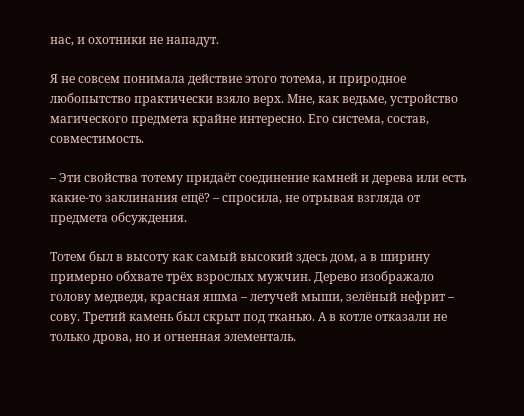нас, и охотники не нападут.

Я не совсем понимала действие этого тотема, и природное любопытство практически взяло верх. Мне, как ведьме, устройство магического предмета крайне интересно. Его система, состав, совместимость.

– Эти свойства тотему придаёт соединение камней и дерева или есть какие-то заклинания ещё? – спросила, не отрывая взгляда от предмета обсуждения.

Тотем был в высоту как самый высокий здесь дом, а в ширину примерно обхвате трёх взрослых мужчин. Дерево изображало голову медведя, красная яшма – летучей мыши, зелёный нефрит – сову. Третий камень был скрыт под тканью. А в котле отказали не только дрова, но и огненная элементаль.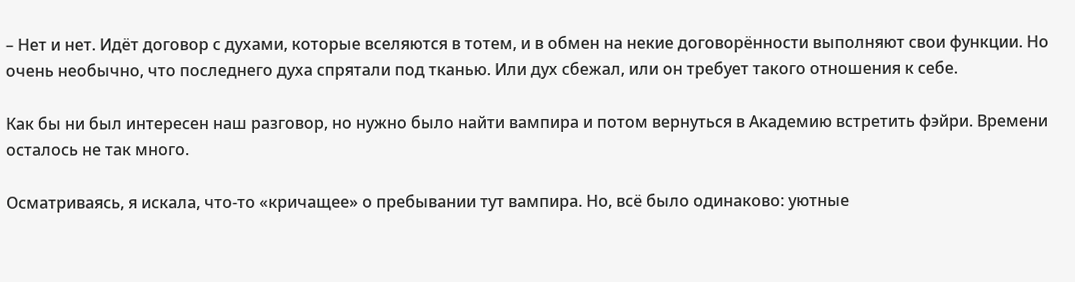– Нет и нет. Идёт договор с духами, которые вселяются в тотем, и в обмен на некие договорённости выполняют свои функции. Но очень необычно, что последнего духа спрятали под тканью. Или дух сбежал, или он требует такого отношения к себе.

Как бы ни был интересен наш разговор, но нужно было найти вампира и потом вернуться в Академию встретить фэйри. Времени осталось не так много.

Осматриваясь, я искала, что-то «кричащее» о пребывании тут вампира. Но, всё было одинаково: уютные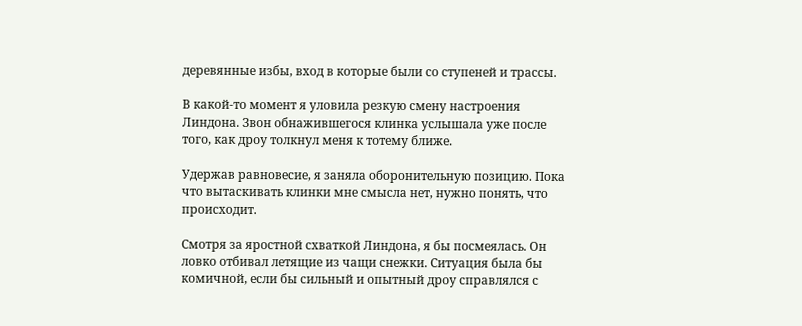деревянные избы, вход в которые были со ступеней и трассы.

В какой-то момент я уловила резкую смену настроения Линдона. Звон обнажившегося клинка услышала уже после того, как дроу толкнул меня к тотему ближе.

Удержав равновесие, я заняла оборонительную позицию. Пока что вытаскивать клинки мне смысла нет, нужно понять, что происходит.

Смотря за яростной схваткой Линдона, я бы посмеялась. Он ловко отбивал летящие из чащи снежки. Ситуация была бы комичной, если бы сильный и опытный дроу справлялся с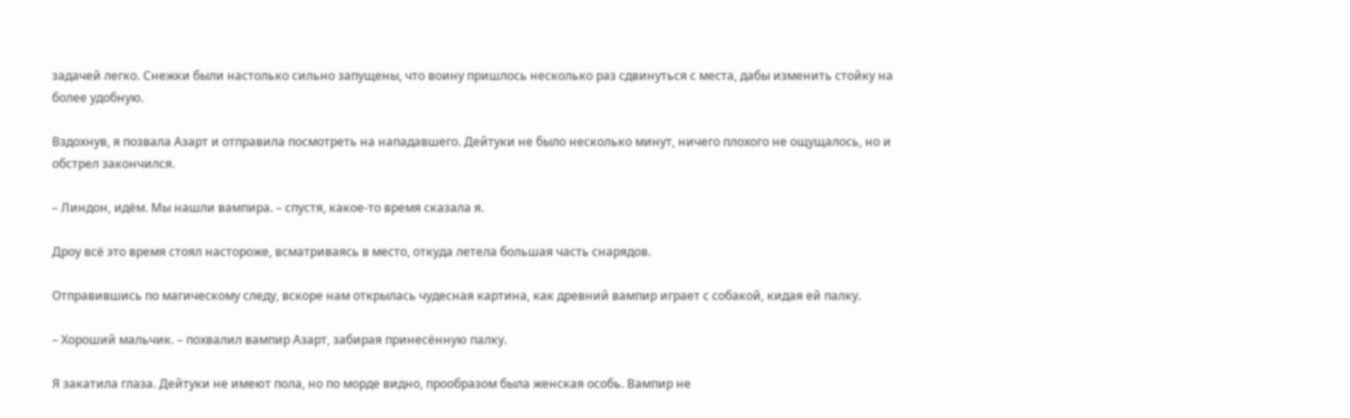задачей легко. Снежки были настолько сильно запущены, что воину пришлось несколько раз сдвинуться с места, дабы изменить стойку на более удобную.

Вздохнув, я позвала Азарт и отправила посмотреть на нападавшего. Дейтуки не было несколько минут, ничего плохого не ощущалось, но и обстрел закончился.

– Линдон, идём. Мы нашли вампира. – спустя, какое-то время сказала я.

Дроу всё это время стоял настороже, всматриваясь в место, откуда летела большая часть снарядов.

Отправившись по магическому следу, вскоре нам открылась чудесная картина, как древний вампир играет с собакой, кидая ей палку.

– Хороший мальчик. – похвалил вампир Азарт, забирая принесённую палку.

Я закатила глаза. Дейтуки не имеют пола, но по морде видно, прообразом была женская особь. Вампир не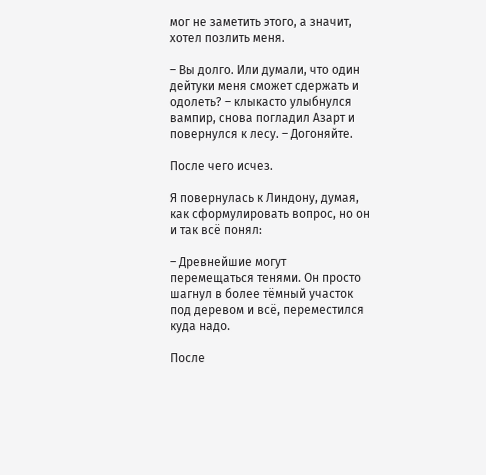мог не заметить этого, а значит, хотел позлить меня.

– Вы долго. Или думали, что один дейтуки меня сможет сдержать и одолеть? – клыкасто улыбнулся вампир, снова погладил Азарт и повернулся к лесу. – Догоняйте.

После чего исчез.

Я повернулась к Линдону, думая, как сформулировать вопрос, но он и так всё понял:

– Древнейшие могут перемещаться тенями. Он просто шагнул в более тёмный участок под деревом и всё, переместился куда надо.

После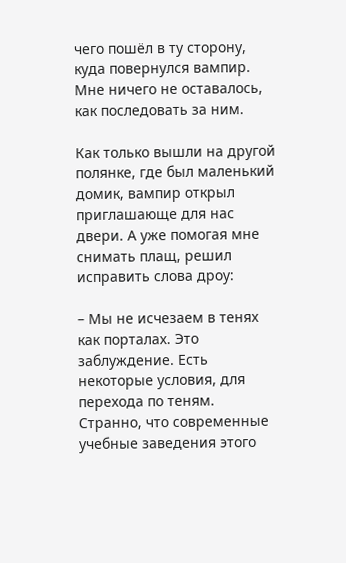чего пошёл в ту сторону, куда повернулся вампир. Мне ничего не оставалось, как последовать за ним.

Как только вышли на другой полянке, где был маленький домик, вампир открыл приглашающе для нас двери. А уже помогая мне снимать плащ, решил исправить слова дроу:

– Мы не исчезаем в тенях как порталах. Это заблуждение. Есть некоторые условия, для перехода по теням. Странно, что современные учебные заведения этого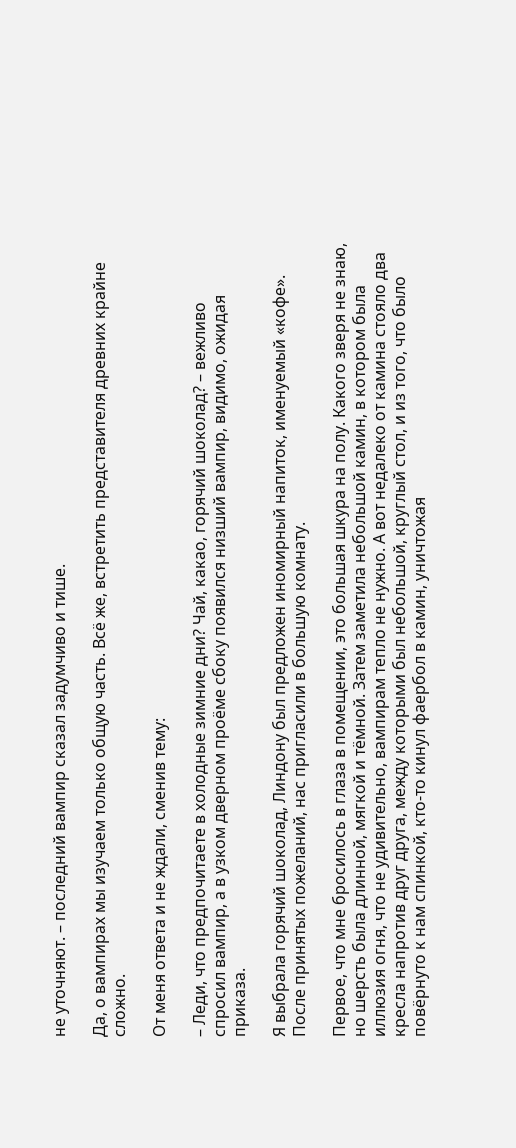не уточняют. – последний вампир сказал задумчиво и тише.

Да, о вампирах мы изучаем только общую часть. Всё же, встретить представителя древних крайне сложно.

От меня ответа и не ждали, сменив тему:

– Леди, что предпочитаете в холодные зимние дни? Чай, какао, горячий шоколад? – вежливо спросил вампир, а в узком дверном проёме сбоку появился низший вампир, видимо, ожидая приказа.

Я выбрала горячий шоколад, Линдону был предложен иномирный напиток, именуемый «кофе». После принятых пожеланий, нас пригласили в большую комнату.

Первое, что мне бросилось в глаза в помещении, это большая шкура на полу. Какого зверя не знаю, но шерсть была длинной, мягкой и тёмной. Затем заметила небольшой камин, в котором была иллюзия огня, что не удивительно, вампирам тепло не нужно. А вот недалеко от камина стояло два кресла напротив друг друга, между которыми был небольшой, круглый стол, и из того, что было повёрнуто к нам спинкой, кто-то кинул фаербол в камин, уничтожая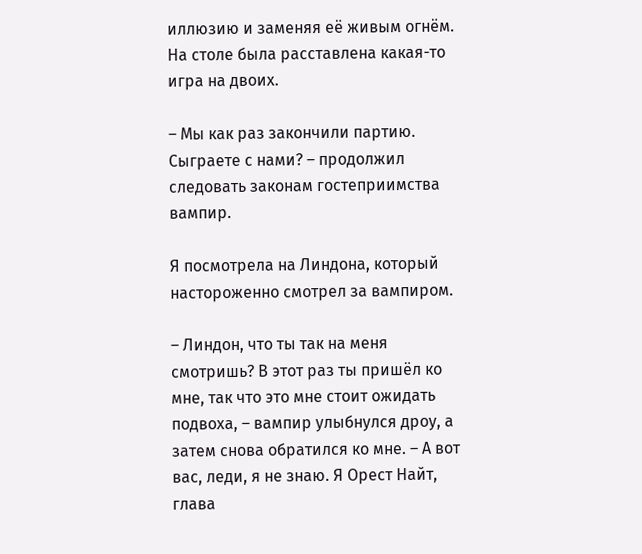иллюзию и заменяя её живым огнём. На столе была расставлена какая-то игра на двоих.

– Мы как раз закончили партию. Сыграете с нами? – продолжил следовать законам гостеприимства вампир.

Я посмотрела на Линдона, который настороженно смотрел за вампиром.

– Линдон, что ты так на меня смотришь? В этот раз ты пришёл ко мне, так что это мне стоит ожидать подвоха, – вампир улыбнулся дроу, а затем снова обратился ко мне. – А вот вас, леди, я не знаю. Я Орест Найт, глава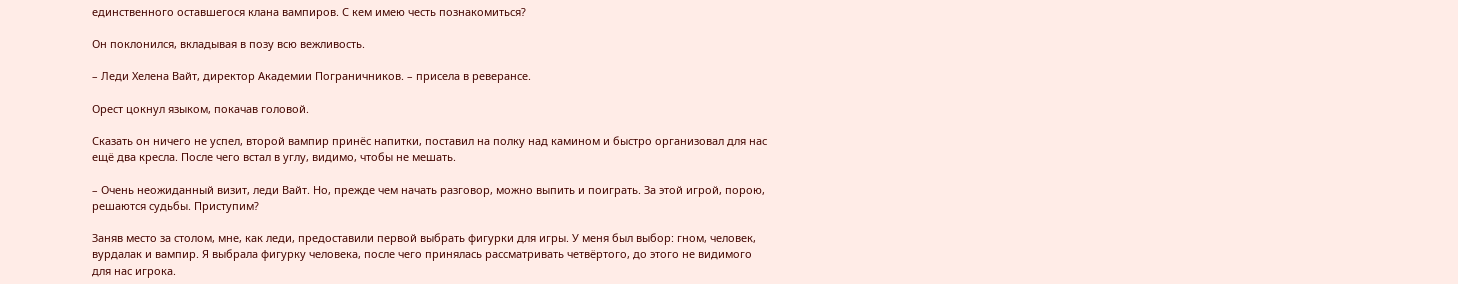единственного оставшегося клана вампиров. С кем имею честь познакомиться?

Он поклонился, вкладывая в позу всю вежливость.

– Леди Хелена Вайт, директор Академии Пограничников. – присела в реверансе.

Орест цокнул языком, покачав головой.

Сказать он ничего не успел, второй вампир принёс напитки, поставил на полку над камином и быстро организовал для нас ещё два кресла. После чего встал в углу, видимо, чтобы не мешать.

– Очень неожиданный визит, леди Вайт. Но, прежде чем начать разговор, можно выпить и поиграть. За этой игрой, порою, решаются судьбы. Приступим?

Заняв место за столом, мне, как леди, предоставили первой выбрать фигурки для игры. У меня был выбор: гном, человек, вурдалак и вампир. Я выбрала фигурку человека, после чего принялась рассматривать четвёртого, до этого не видимого для нас игрока.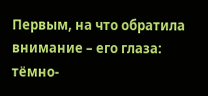Первым, на что обратила внимание – его глаза: тёмно-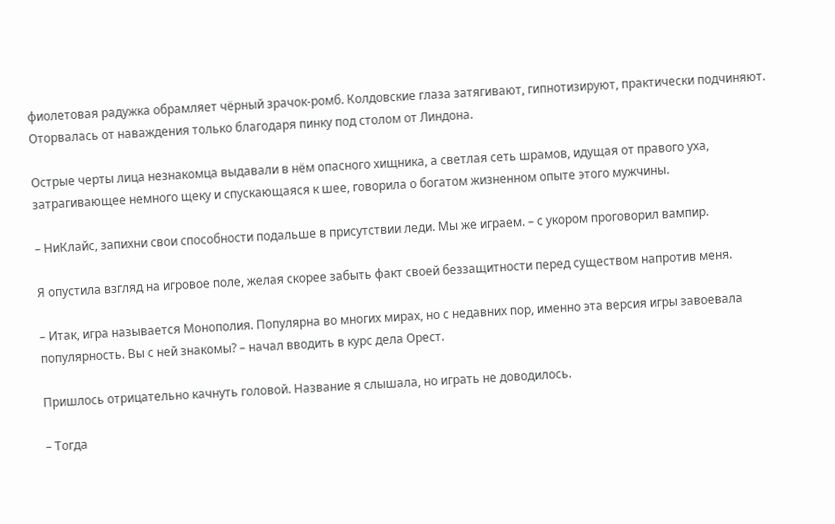фиолетовая радужка обрамляет чёрный зрачок-ромб. Колдовские глаза затягивают, гипнотизируют, практически подчиняют. Оторвалась от наваждения только благодаря пинку под столом от Линдона.

Острые черты лица незнакомца выдавали в нём опасного хищника, а светлая сеть шрамов, идущая от правого уха, затрагивающее немного щеку и спускающаяся к шее, говорила о богатом жизненном опыте этого мужчины.

– НиКлайс, запихни свои способности подальше в присутствии леди. Мы же играем. – с укором проговорил вампир.

Я опустила взгляд на игровое поле, желая скорее забыть факт своей беззащитности перед существом напротив меня.

– Итак, игра называется Монополия. Популярна во многих мирах, но с недавних пор, именно эта версия игры завоевала популярность. Вы с ней знакомы? – начал вводить в курс дела Орест.

Пришлось отрицательно качнуть головой. Название я слышала, но играть не доводилось.

– Тогда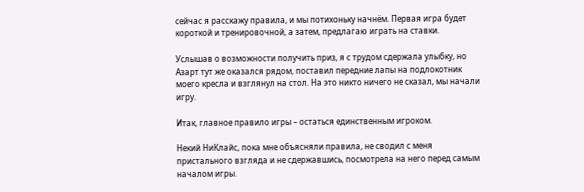сейчас я расскажу правила, и мы потихоньку начнём. Первая игра будет короткой и тренировочной, а затем, предлагаю играть на ставки.

Услышав о возможности получить приз, я с трудом сдержала улыбку, но Азарт тут же оказался рядом, поставил передние лапы на подлокотник моего кресла и взглянул на стол. На это никто ничего не сказал, мы начали игру.

Итак, главное правило игры – остаться единственным игроком.

Некий НиКлайс, пока мне объясняли правила, не сводил с меня пристального взгляда и не сдержавшись, посмотрела на него перед самым началом игры.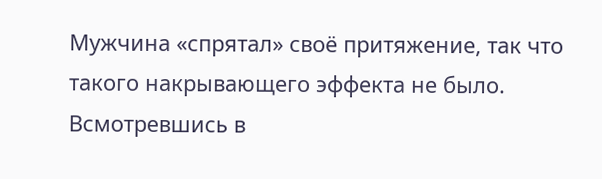Мужчина «спрятал» своё притяжение, так что такого накрывающего эффекта не было. Всмотревшись в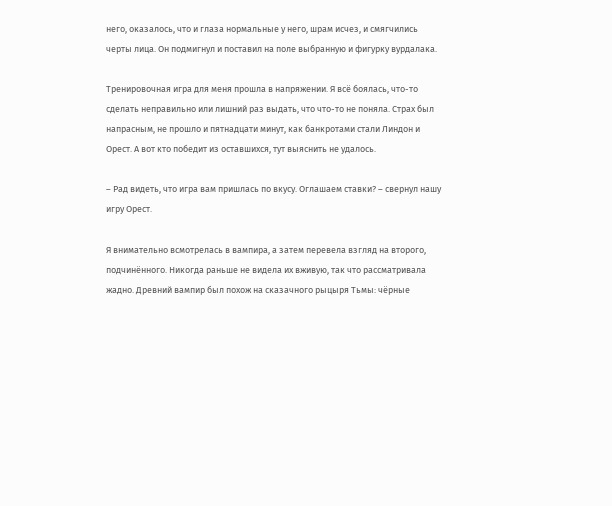него, оказалось, что и глаза нормальные у него, шрам исчез, и смягчились черты лица. Он подмигнул и поставил на поле выбранную и фигурку вурдалака.

Тренировочная игра для меня прошла в напряжении. Я всё боялась, что-то сделать неправильно или лишний раз выдать, что что-то не поняла. Страх был напрасным, не прошло и пятнадцати минут, как банкротами стали Линдон и Орест. А вот кто победит из оставшихся, тут выяснить не удалось.

– Рад видеть, что игра вам пришлась по вкусу. Оглашаем ставки? – свернул нашу игру Орест.

Я внимательно всмотрелась в вампира, а затем перевела взгляд на второго, подчинённого. Никогда раньше не видела их вживую, так что рассматривала жадно. Древний вампир был похож на сказачного рыцыря Тьмы: чёрные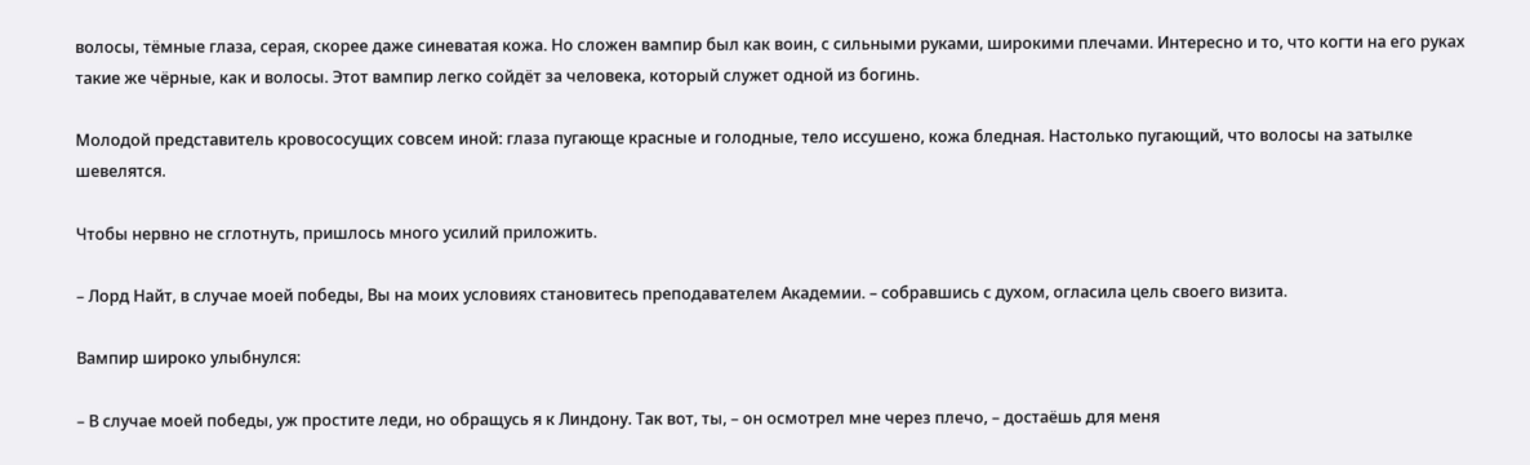волосы, тёмные глаза, серая, скорее даже синеватая кожа. Но сложен вампир был как воин, с сильными руками, широкими плечами. Интересно и то, что когти на его руках такие же чёрные, как и волосы. Этот вампир легко сойдёт за человека, который служет одной из богинь.

Молодой представитель кровососущих совсем иной: глаза пугающе красные и голодные, тело иссушено, кожа бледная. Настолько пугающий, что волосы на затылке шевелятся.

Чтобы нервно не сглотнуть, пришлось много усилий приложить.

– Лорд Найт, в случае моей победы, Вы на моих условиях становитесь преподавателем Академии. – собравшись с духом, огласила цель своего визита.

Вампир широко улыбнулся:

– В случае моей победы, уж простите леди, но обращусь я к Линдону. Так вот, ты, – он осмотрел мне через плечо, – достаёшь для меня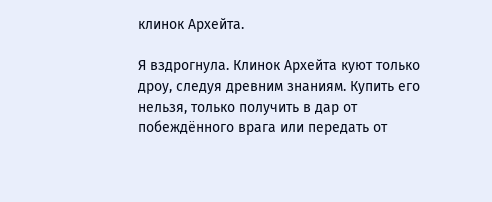клинок Архейта.

Я вздрогнула. Клинок Архейта куют только дроу, следуя древним знаниям. Купить его нельзя, только получить в дар от побеждённого врага или передать от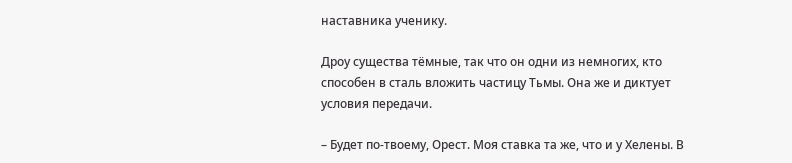наставника ученику.

Дроу существа тёмные, так что он одни из немногих, кто способен в сталь вложить частицу Тьмы. Она же и диктует условия передачи.

– Будет по-твоему, Орест. Моя ставка та же, что и у Хелены. В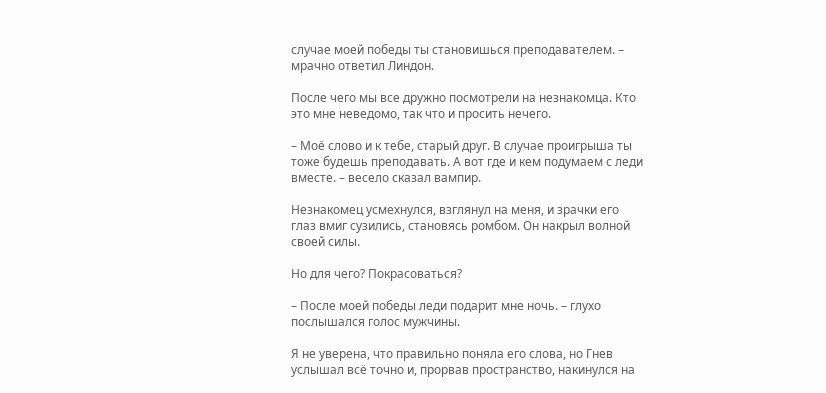случае моей победы ты становишься преподавателем. – мрачно ответил Линдон.

После чего мы все дружно посмотрели на незнакомца. Кто это мне неведомо, так что и просить нечего.

– Моё слово и к тебе, старый друг. В случае проигрыша ты тоже будешь преподавать. А вот где и кем подумаем с леди вместе. – весело сказал вампир.

Незнакомец усмехнулся, взглянул на меня, и зрачки его глаз вмиг сузились, становясь ромбом. Он накрыл волной своей силы.

Но для чего? Покрасоваться?

– После моей победы леди подарит мне ночь. – глухо послышался голос мужчины.

Я не уверена, что правильно поняла его слова, но Гнев услышал всё точно и, прорвав пространство, накинулся на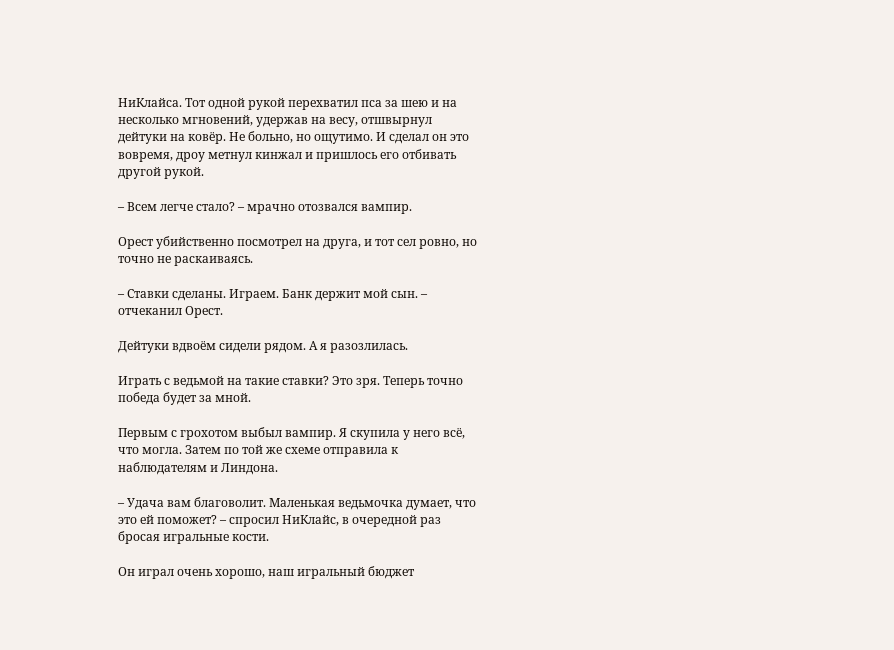НиКлайса. Тот одной рукой перехватил пса за шею и на несколько мгновений, удержав на весу, отшвырнул дейтуки на ковёр. Не больно, но ощутимо. И сделал он это вовремя, дроу метнул кинжал и пришлось его отбивать другой рукой.

– Всем легче стало? – мрачно отозвался вампир.

Орест убийственно посмотрел на друга, и тот сел ровно, но точно не раскаиваясь.

– Ставки сделаны. Играем. Банк держит мой сын. – отчеканил Орест.

Дейтуки вдвоём сидели рядом. А я разозлилась.

Играть с ведьмой на такие ставки? Это зря. Теперь точно победа будет за мной.

Первым с грохотом выбыл вампир. Я скупила у него всё, что могла. Затем по той же схеме отправила к наблюдателям и Линдона.

– Удача вам благоволит. Маленькая ведьмочка думает, что это ей поможет? – спросил НиКлайс, в очередной раз бросая игральные кости.

Он играл очень хорошо, наш игральный бюджет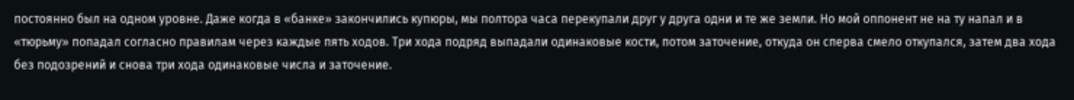постоянно был на одном уровне. Даже когда в «банке» закончились купюры, мы полтора часа перекупали друг у друга одни и те же земли. Но мой оппонент не на ту напал и в «тюрьму» попадал согласно правилам через каждые пять ходов. Три хода подряд выпадали одинаковые кости, потом заточение, откуда он сперва смело откупался, затем два хода без подозрений и снова три хода одинаковые числа и заточение.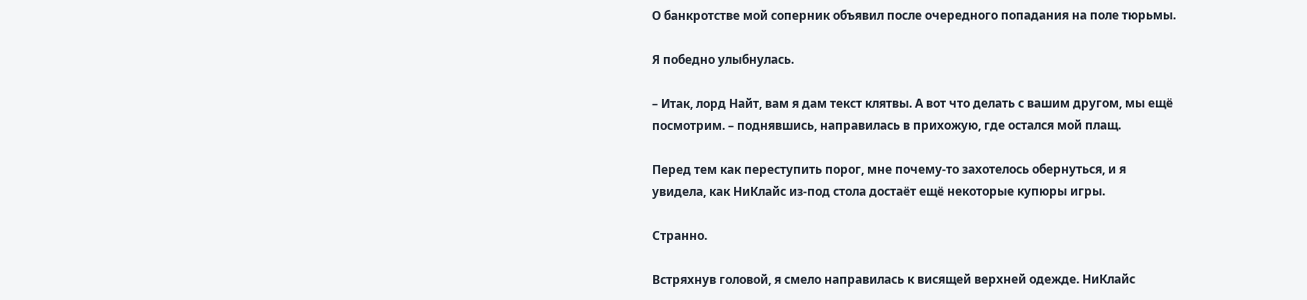О банкротстве мой соперник объявил после очередного попадания на поле тюрьмы.

Я победно улыбнулась.

– Итак, лорд Найт, вам я дам текст клятвы. А вот что делать с вашим другом, мы ещё посмотрим. – поднявшись, направилась в прихожую, где остался мой плащ.

Перед тем как переступить порог, мне почему-то захотелось обернуться, и я увидела, как НиКлайс из-под стола достаёт ещё некоторые купюры игры.

Странно.

Встряхнув головой, я смело направилась к висящей верхней одежде. НиКлайс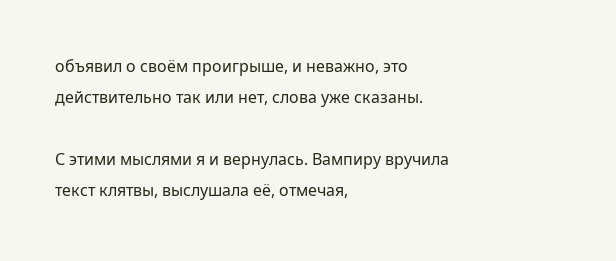объявил о своём проигрыше, и неважно, это действительно так или нет, слова уже сказаны.

С этими мыслями я и вернулась. Вампиру вручила текст клятвы, выслушала её, отмечая,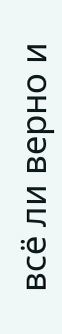всё ли верно и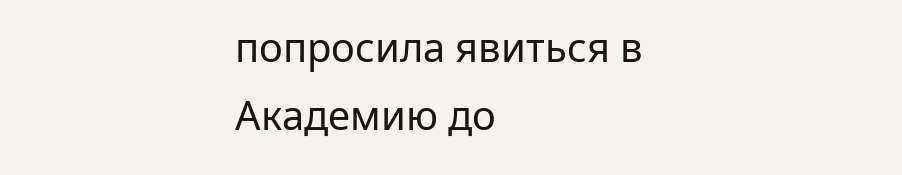попросила явиться в Академию до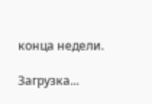конца недели.

Загрузка...